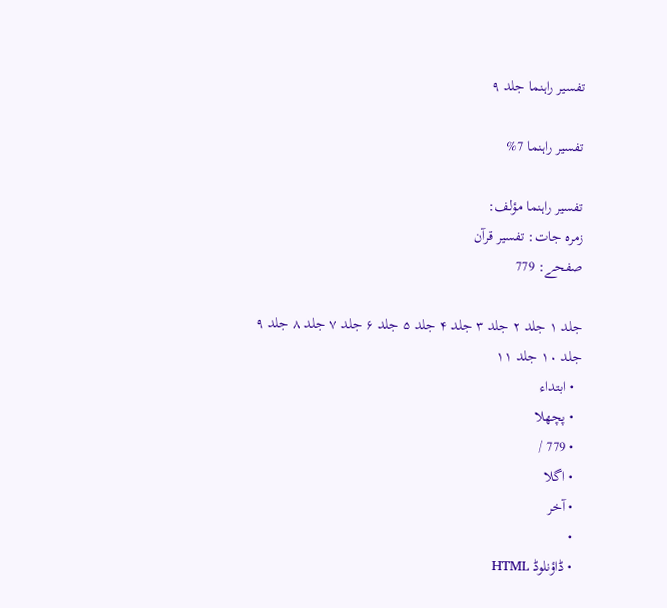تفسير راہنما جلد ۹

تفسير راہنما 7%

تفسير راہنما مؤلف:
زمرہ جات: تفسیر قرآن
صفحے: 779

جلد ۱ جلد ۲ جلد ۳ جلد ۴ جلد ۵ جلد ۶ جلد ۷ جلد ۸ جلد ۹ جلد ۱۰ جلد ۱۱
  • ابتداء
  • پچھلا
  • 779 /
  • اگلا
  • آخر
  •
  • ڈاؤنلوڈ HTML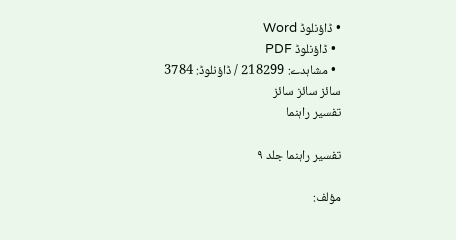• ڈاؤنلوڈ Word
  • ڈاؤنلوڈ PDF
  • مشاہدے: 218299 / ڈاؤنلوڈ: 3784
سائز سائز سائز
تفسير راہنما

تفسير راہنما جلد ۹

مؤلف: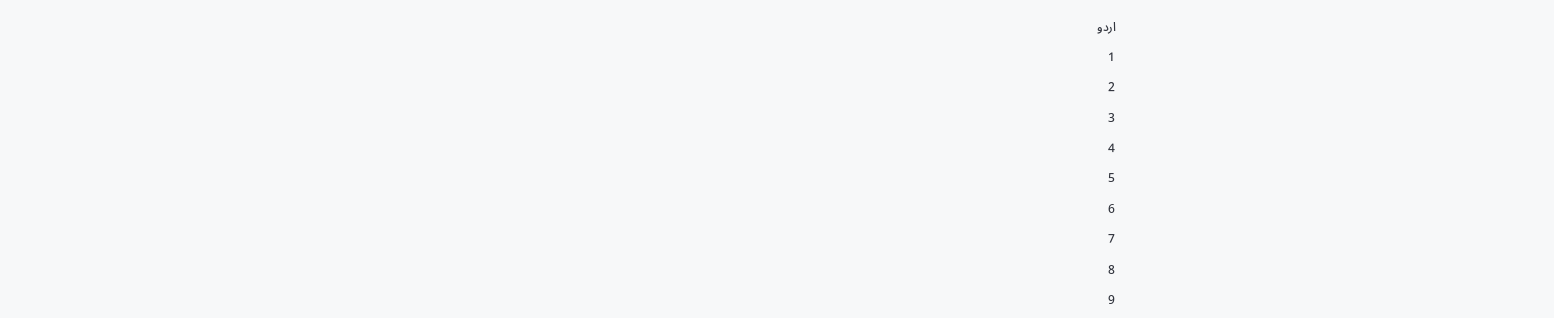اردو

1

2

3

4

5

6

7

8

9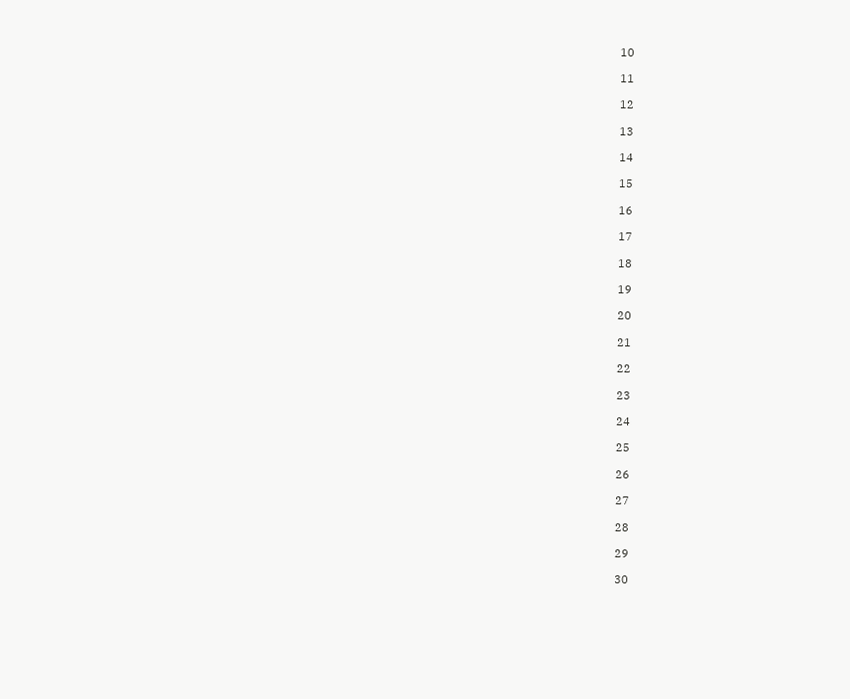10

11

12

13

14

15

16

17

18

19

20

21

22

23

24

25

26

27

28

29

30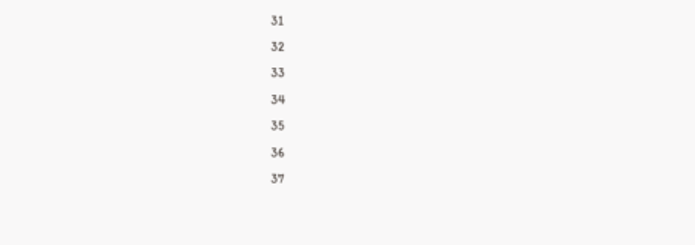31

32

33

34

35

36

37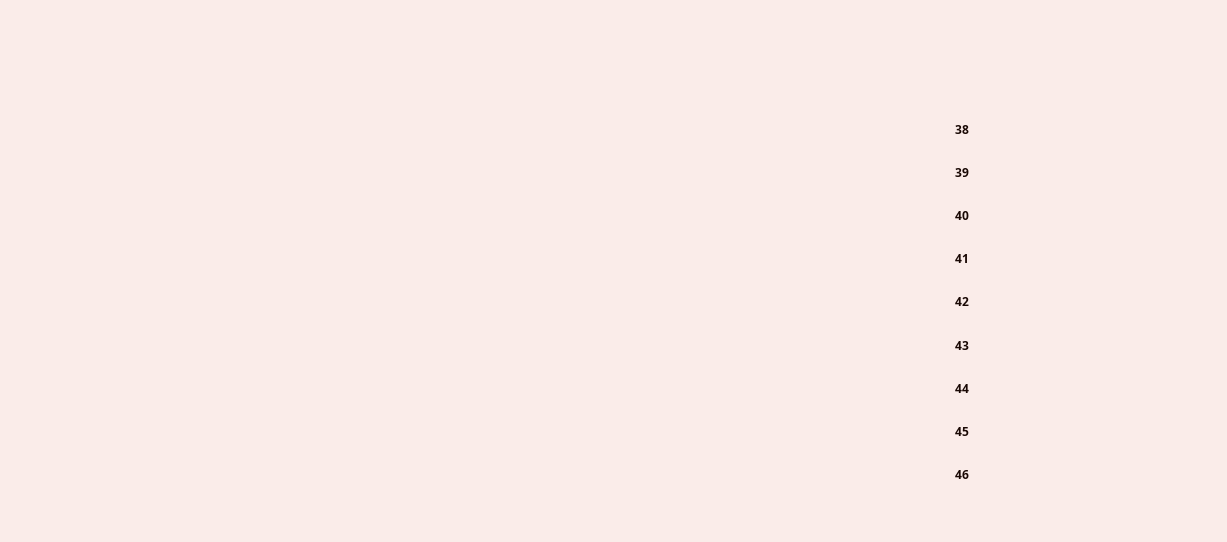38

39

40

41

42

43

44

45

46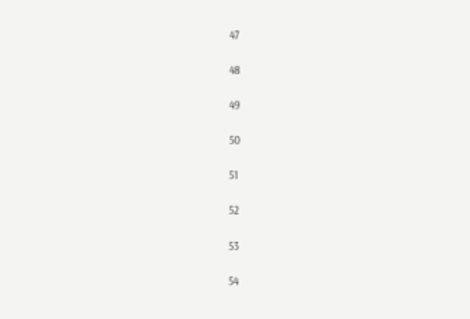47

48

49

50

51

52

53

54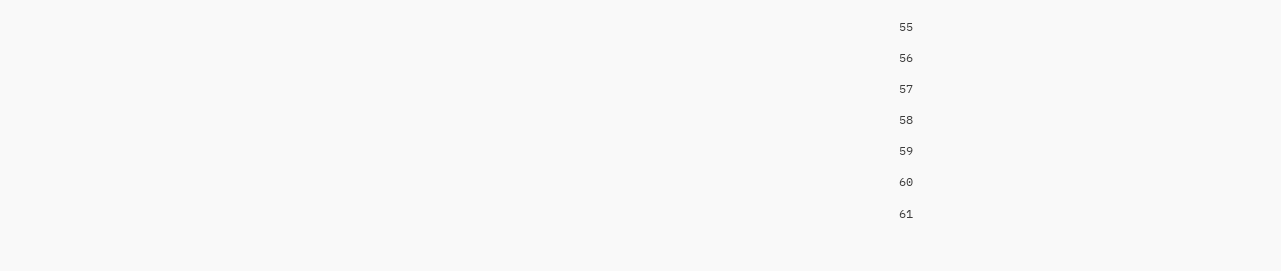55

56

57

58

59

60

61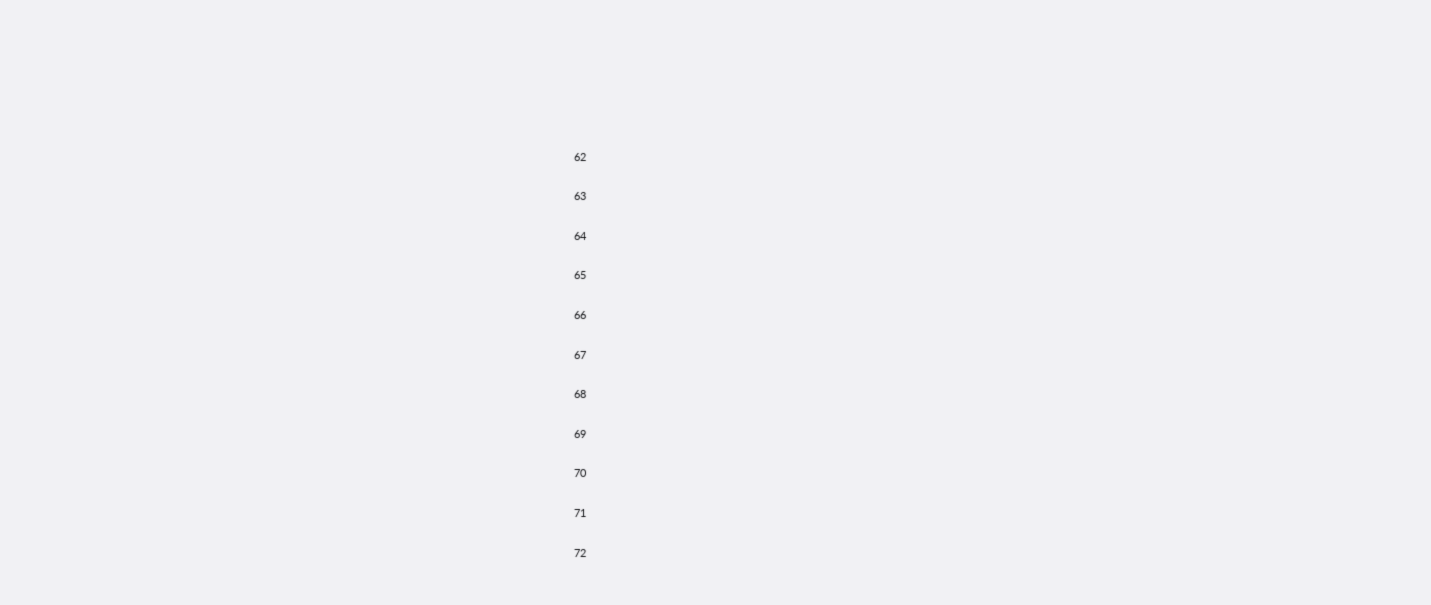62

63

64

65

66

67

68

69

70

71

72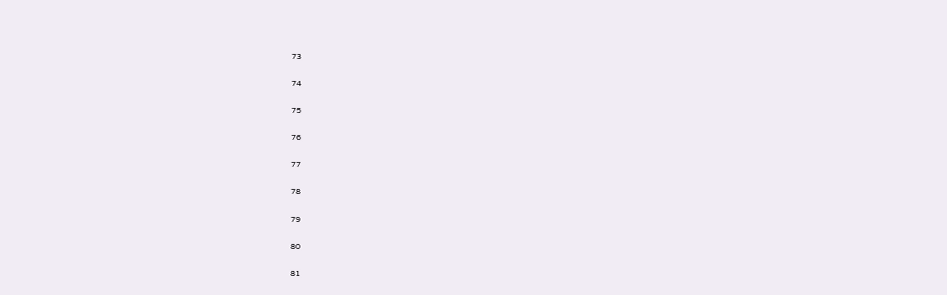73

74

75

76

77

78

79

80

81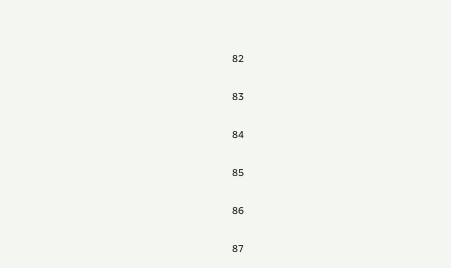82

83

84

85

86

87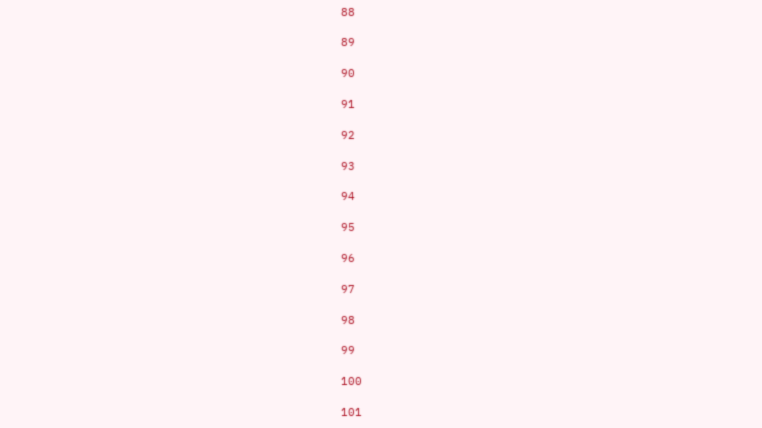88

89

90

91

92

93

94

95

96

97

98

99

100

101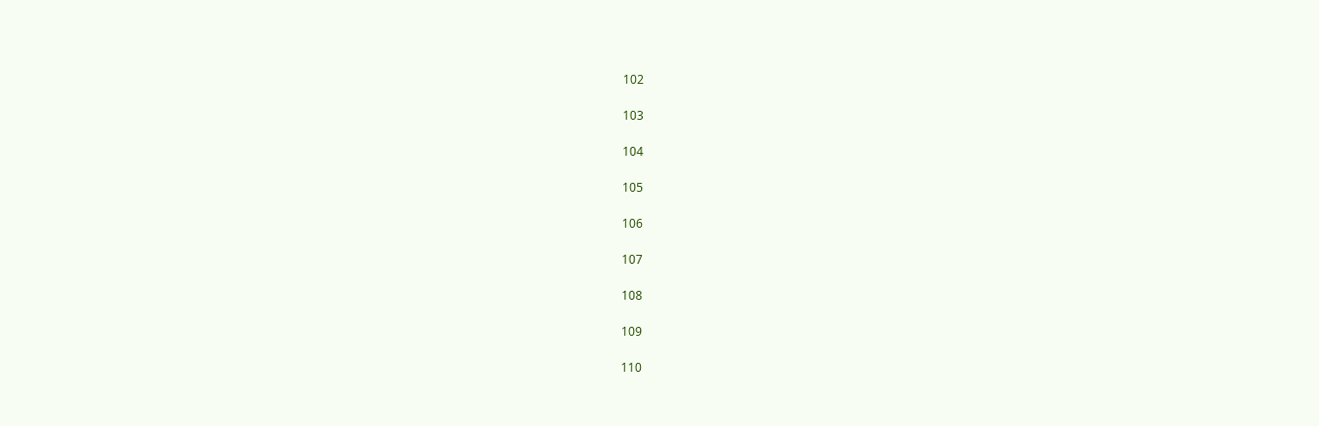102

103

104

105

106

107

108

109

110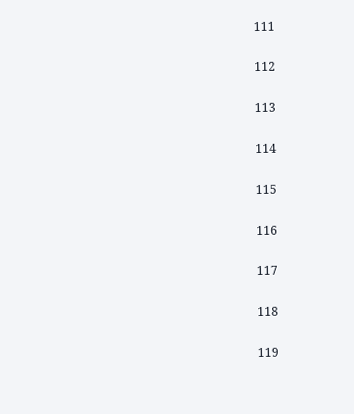111

112

113

114

115

116

117

118

119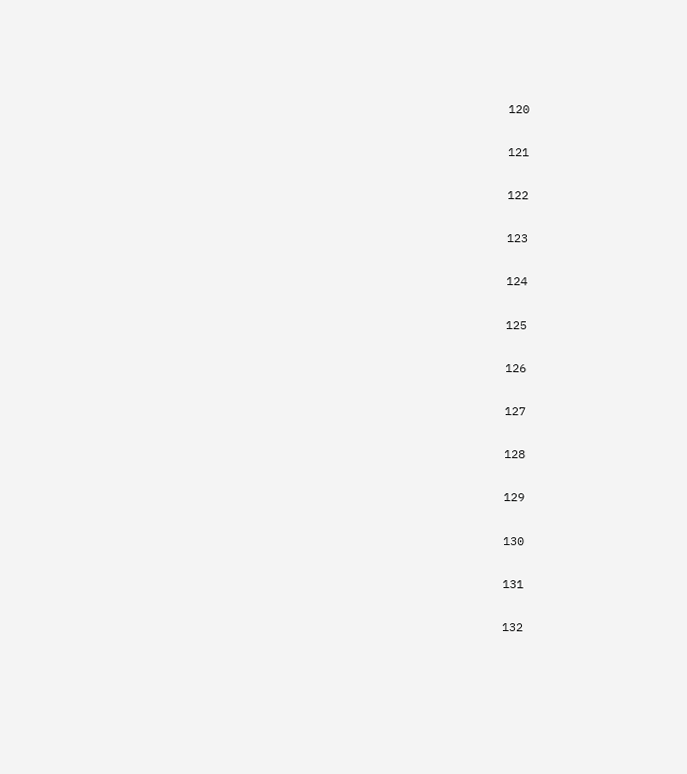120

121

122

123

124

125

126

127

128

129

130

131

132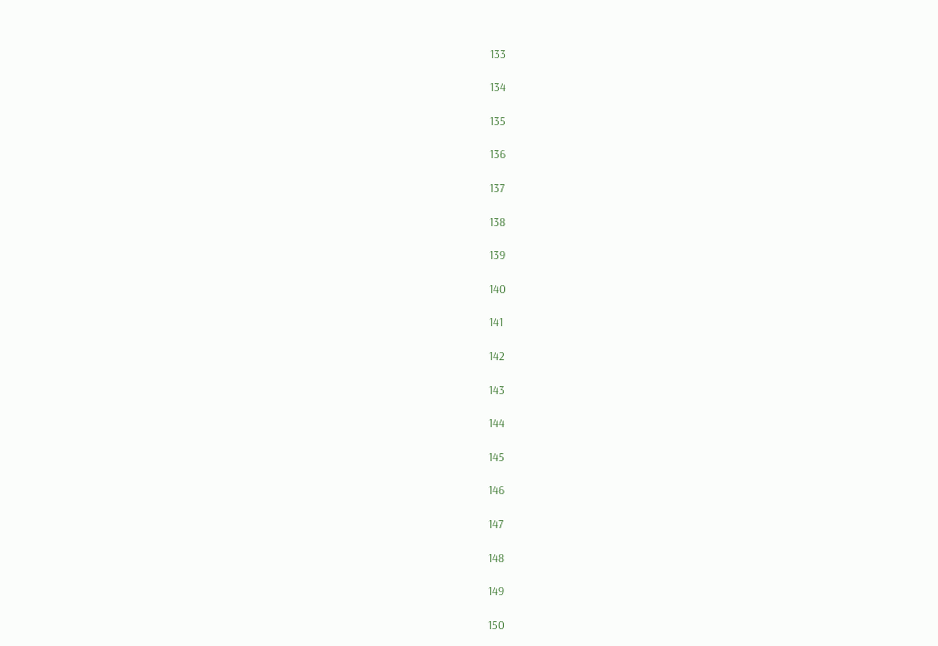133

134

135

136

137

138

139

140

141

142

143

144

145

146

147

148

149

150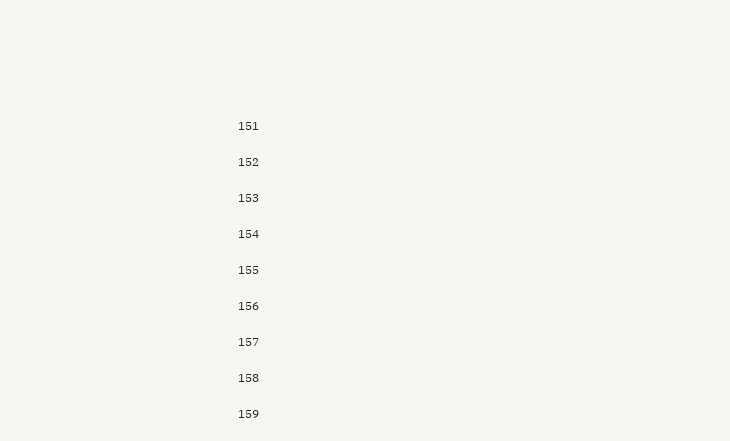151

152

153

154

155

156

157

158

159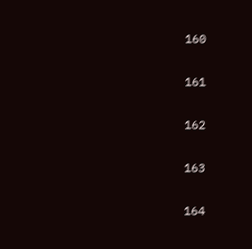160

161

162

163

164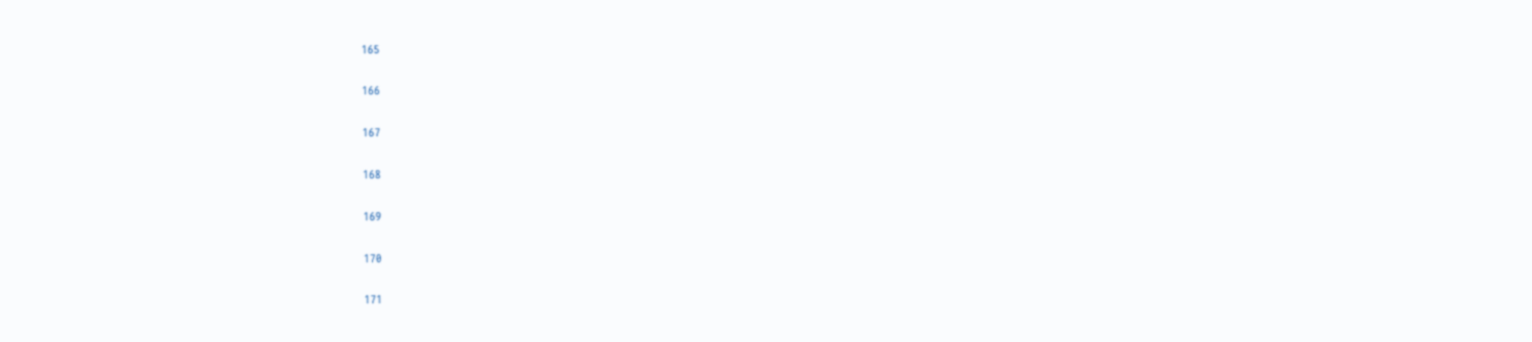165

166

167

168

169

170

171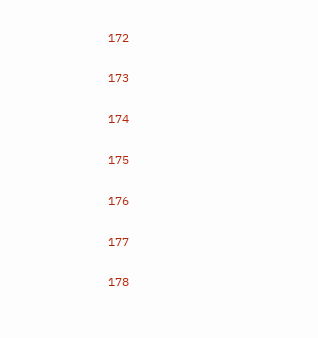172

173

174

175

176

177

178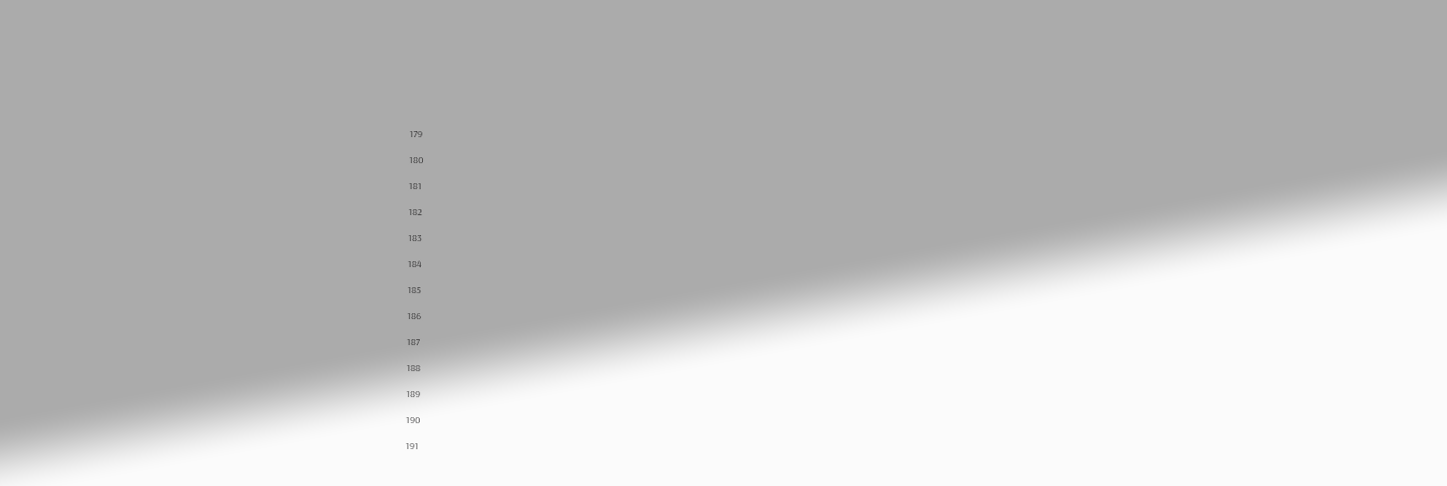179

180

181

182

183

184

185

186

187

188

189

190

191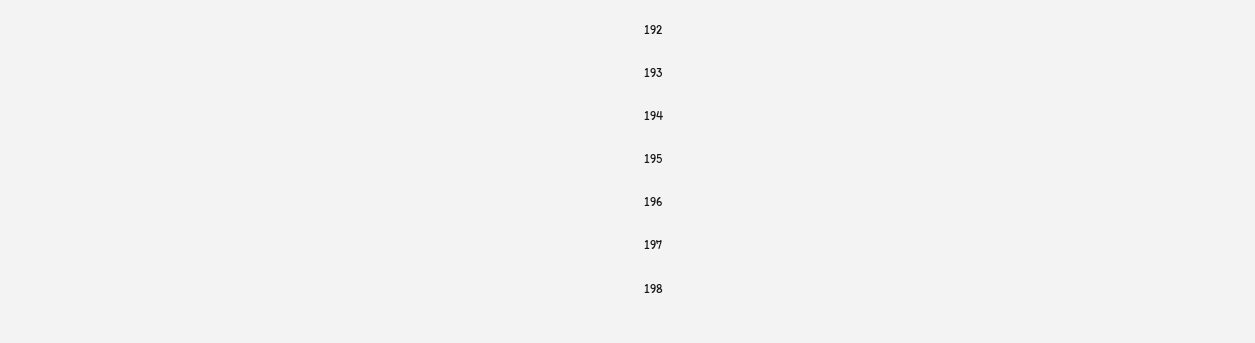192

193

194

195

196

197

198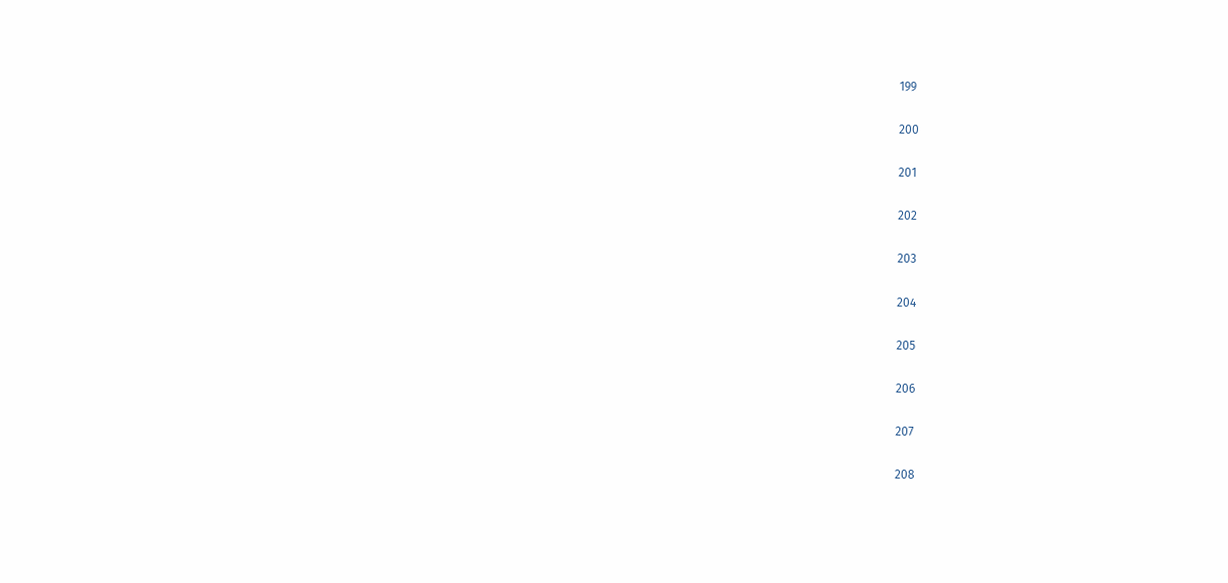199

200

201

202

203

204

205

206

207

208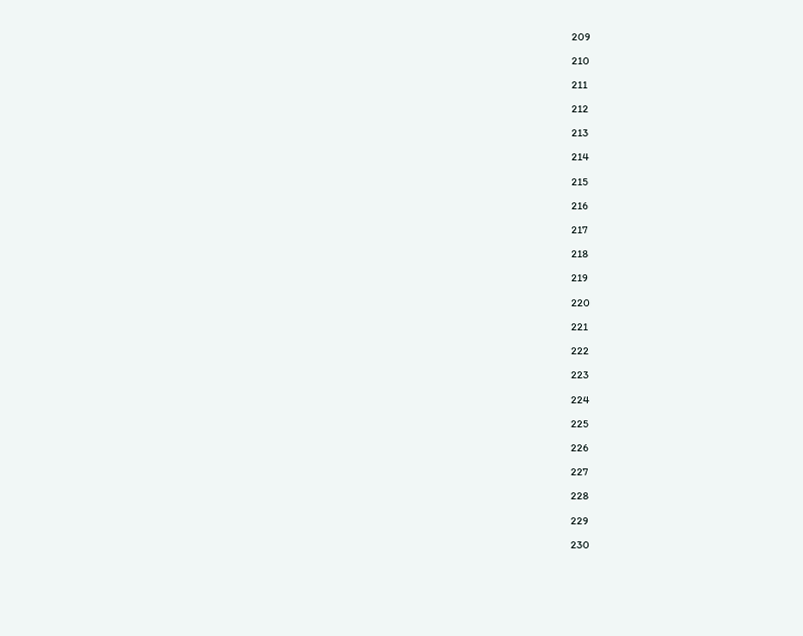209

210

211

212

213

214

215

216

217

218

219

220

221

222

223

224

225

226

227

228

229

230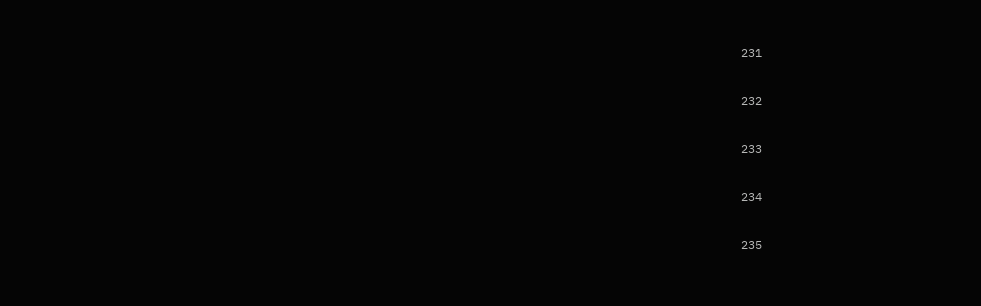231

232

233

234

235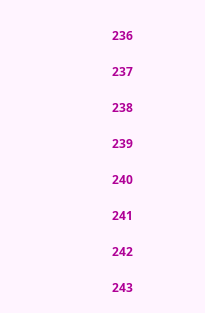236

237

238

239

240

241

242

243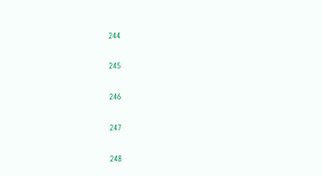244

245

246

247

248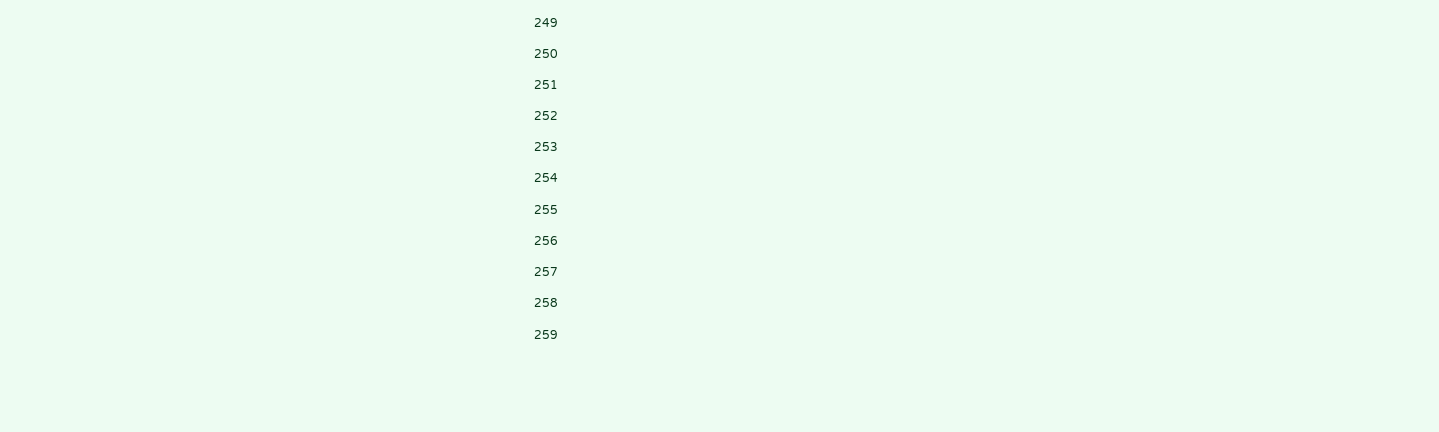249

250

251

252

253

254

255

256

257

258

259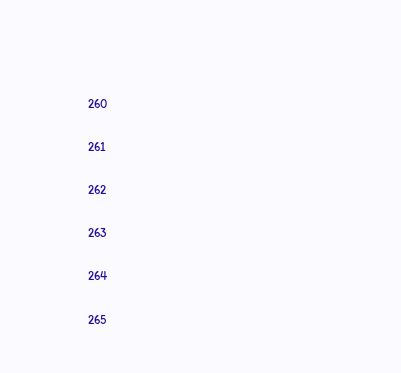260

261

262

263

264

265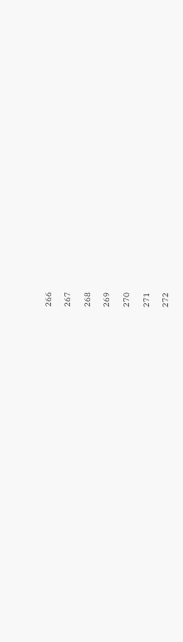266

267

268

269

270

271

272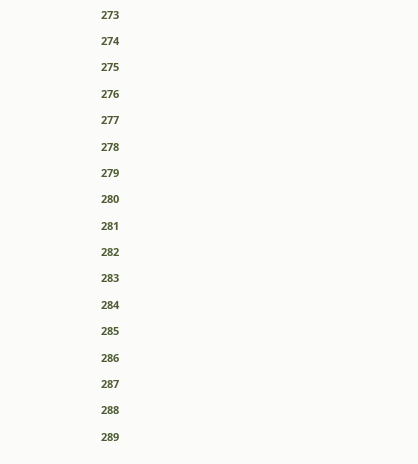273

274

275

276

277

278

279

280

281

282

283

284

285

286

287

288

289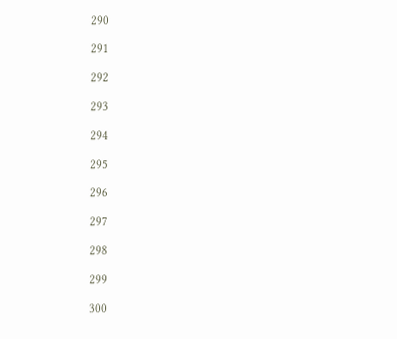290

291

292

293

294

295

296

297

298

299

300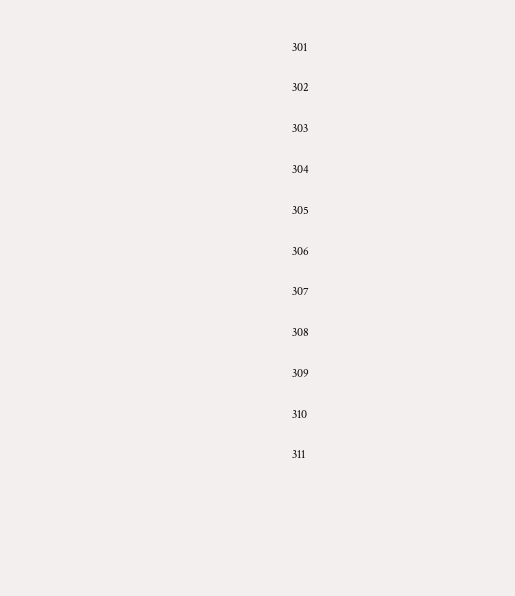301

302

303

304

305

306

307

308

309

310

311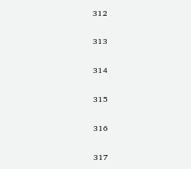312

313

314

315

316

317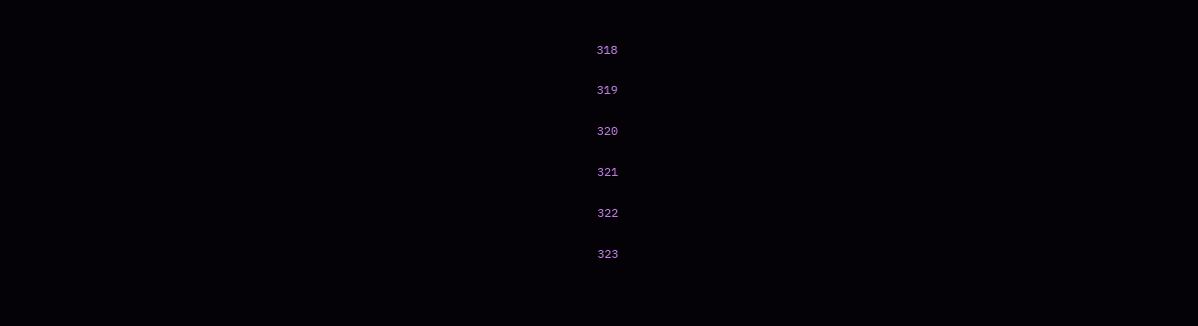318

319

320

321

322

323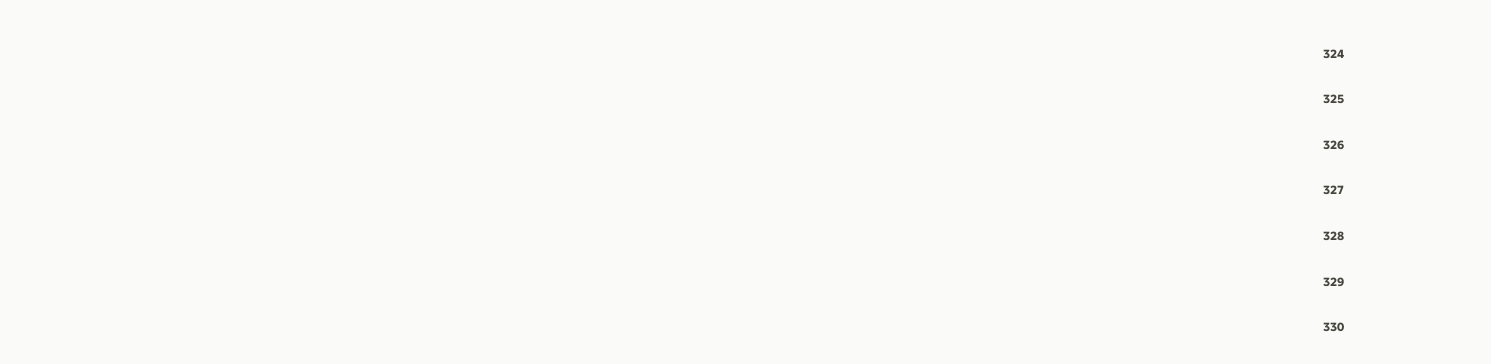324

325

326

327

328

329

330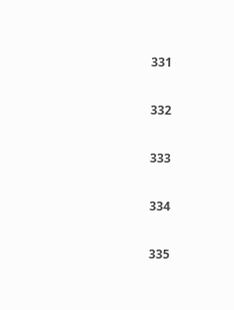331

332

333

334

335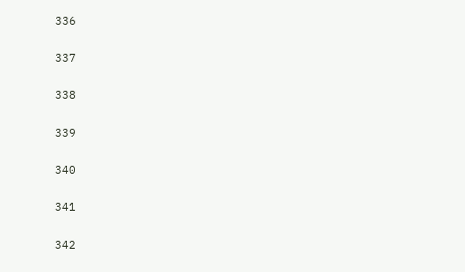336

337

338

339

340

341

342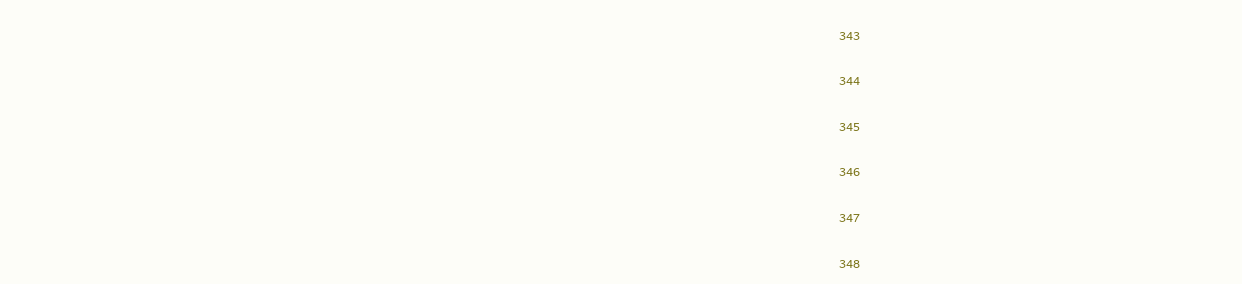343

344

345

346

347

348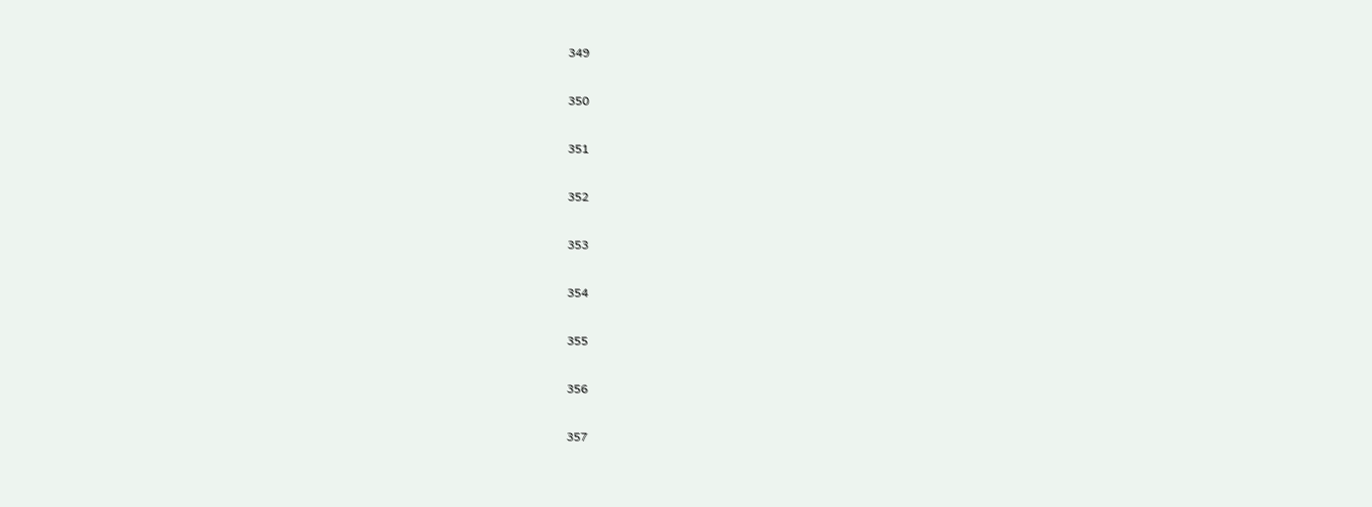349

350

351

352

353

354

355

356

357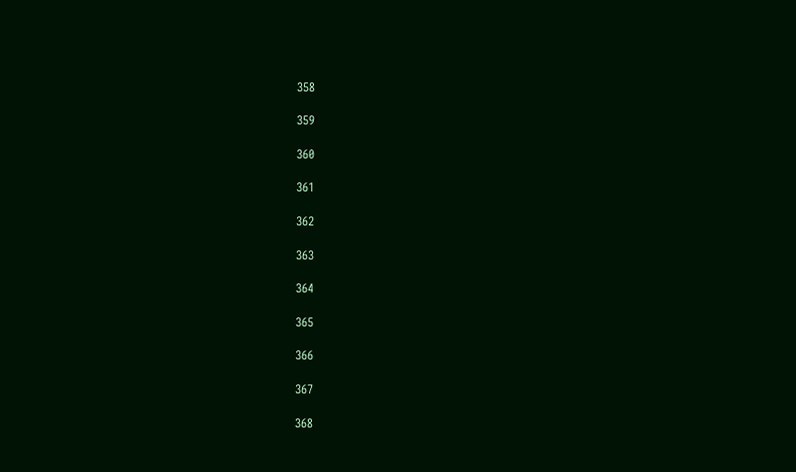358

359

360

361

362

363

364

365

366

367

368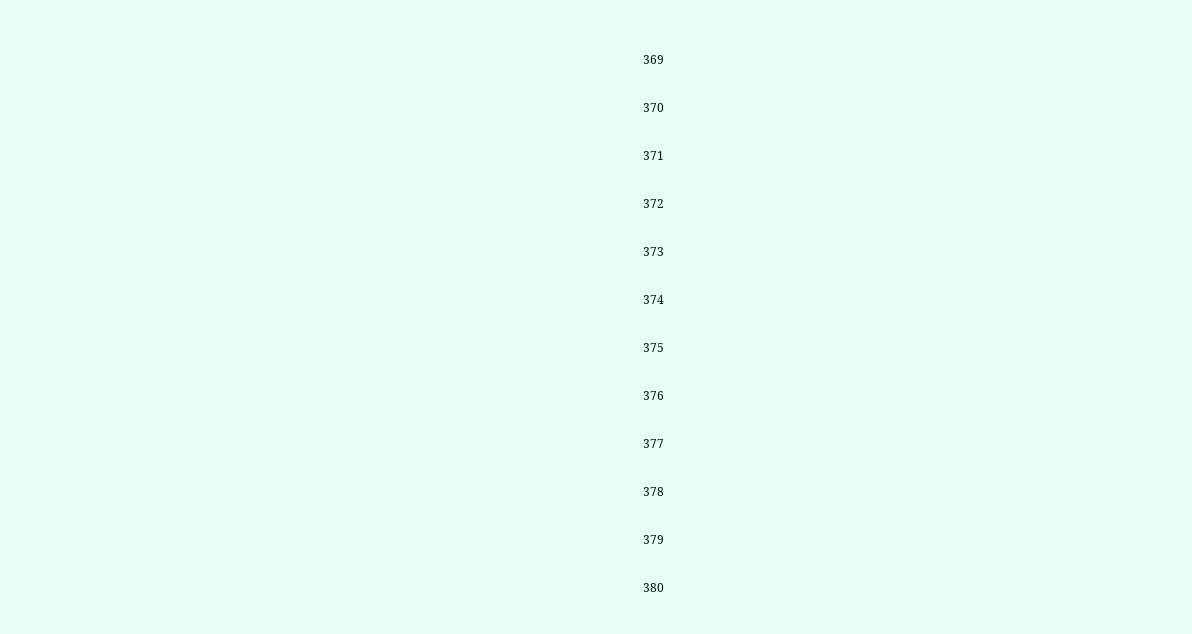369

370

371

372

373

374

375

376

377

378

379

380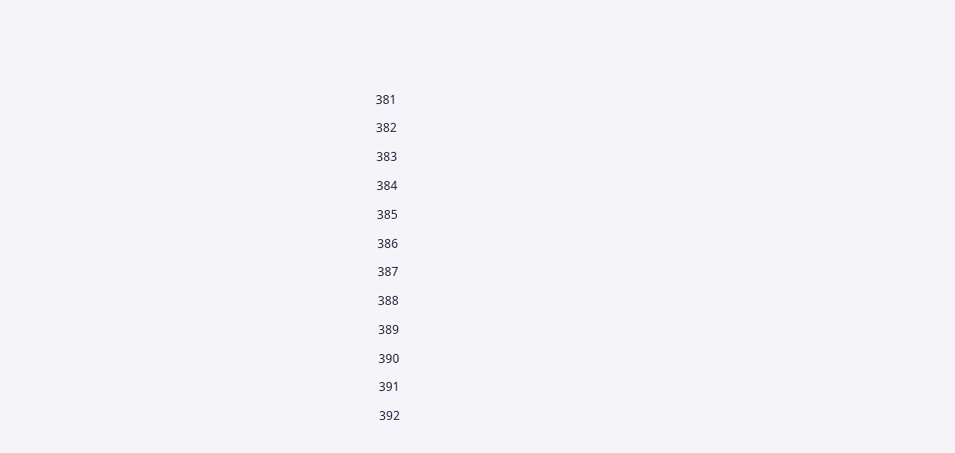381

382

383

384

385

386

387

388

389

390

391

392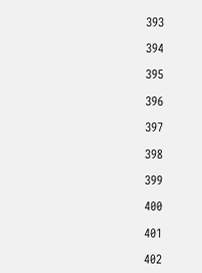393

394

395

396

397

398

399

400

401

402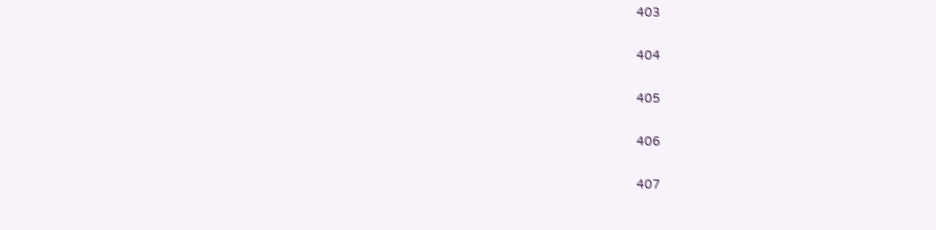403

404

405

406

407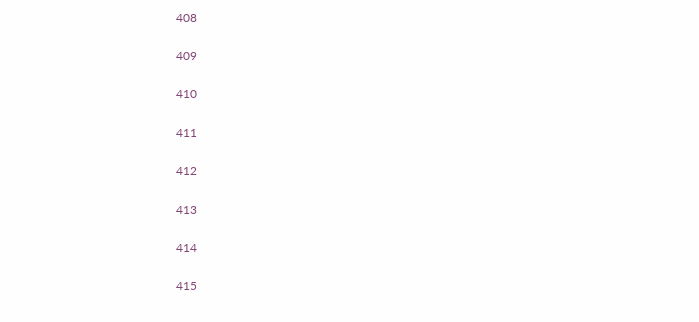408

409

410

411

412

413

414

415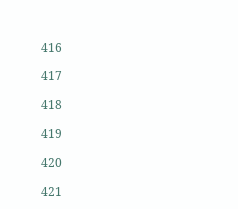416

417

418

419

420

421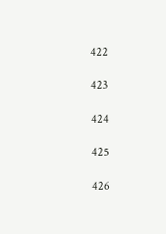422

423

424

425

426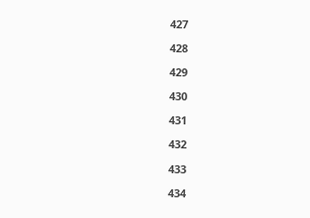427

428

429

430

431

432

433

434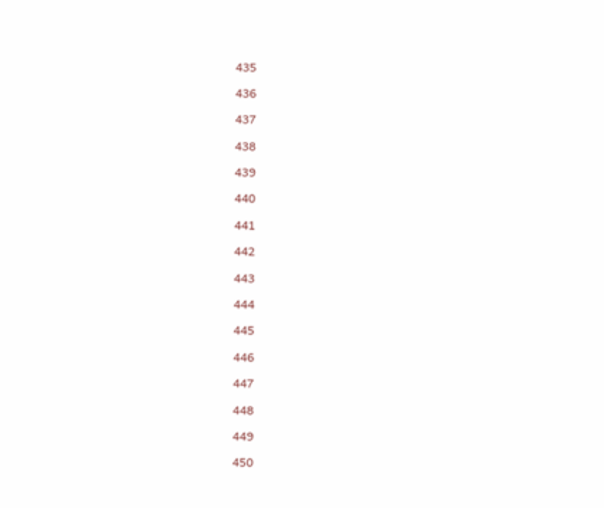435

436

437

438

439

440

441

442

443

444

445

446

447

448

449

450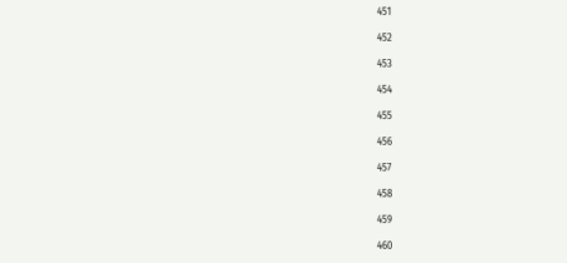451

452

453

454

455

456

457

458

459

460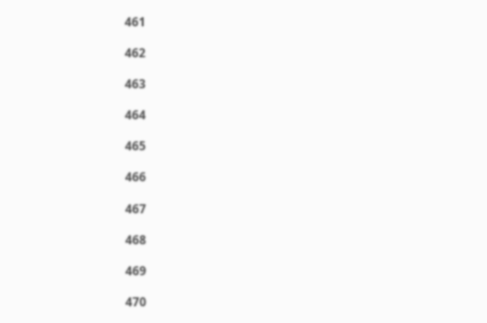461

462

463

464

465

466

467

468

469

470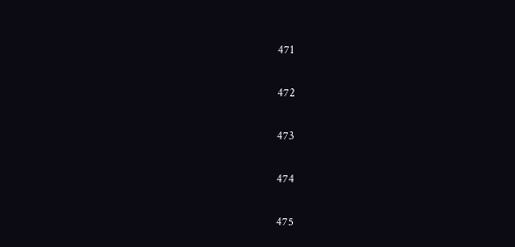471

472

473

474

475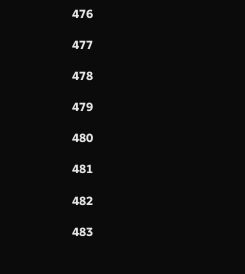476

477

478

479

480

481

482

483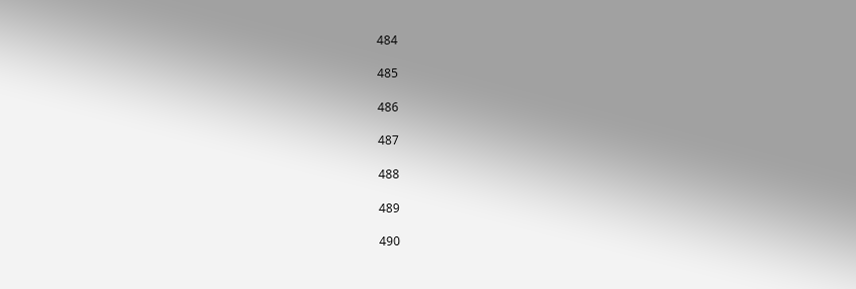484

485

486

487

488

489

490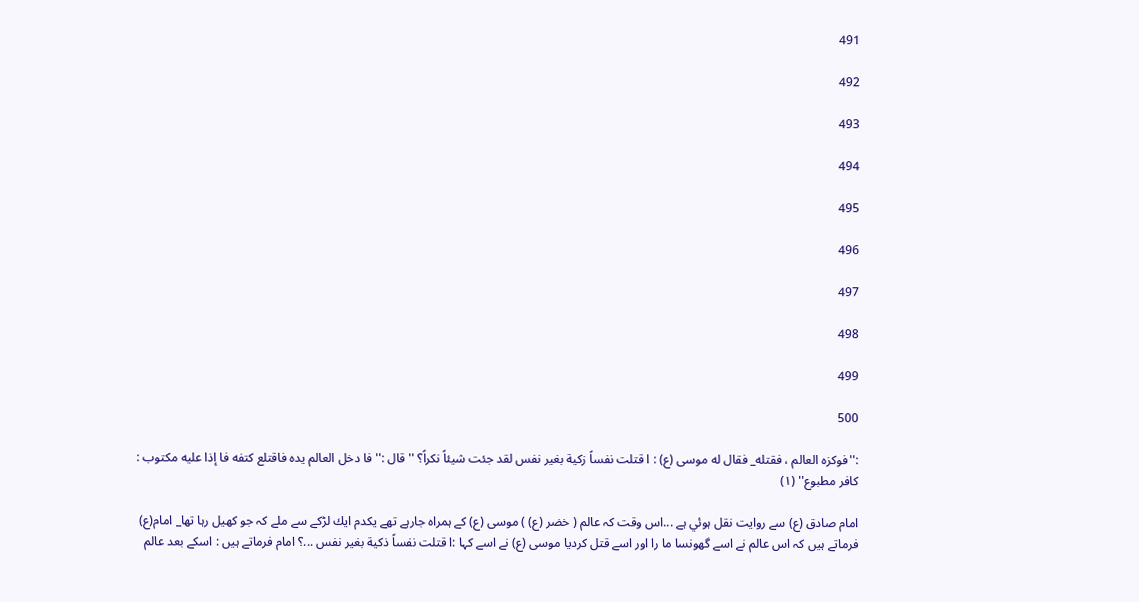491

492

493

494

495

496

497

498

499

500

:''فوكزه العالم ، فقتله_ فقال له موسى (ع) : ا قتلت نفساً زكية بغير نفس لقد جئت شيئاً نكراً؟ ''قال :'' فا دخل العالم يده فاقتلع كتفه فا إذا عليه مكتوب : كافر مطبوع'' (۱)

امام صادق (ع) سے روايت نقل ہوئي ہے ...اس وقت كہ عالم ( خضر (ع) ) موسى (ع) كے ہمراہ جارہے تھے يكدم ايك لڑكے سے ملے كہ جو كھيل رہا تھا_ امام(ع) فرماتے ہيں كہ اس عالم نے اسے گھونسا ما را اور اسے قتل كرديا موسى (ع) نے اسے كہا :ا قتلت نفساً ذكية بغير نفس ...؟ امام فرماتے ہيں : اسكے بعد عالم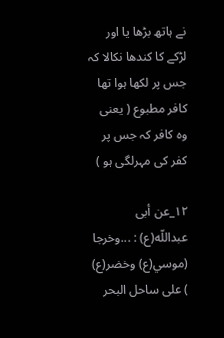نے ہاتھ بڑھا يا اور لڑكے كا كندھا نكالا كہ جس پر لكھا ہوا تھا كافر مطبوع ( يعنى وہ كافر كہ جس پر كفر كى مہرلگى ہو )

۱۲_عن أبى عبداللّه(ع) : ...وخرجا (موسي(ع) وخضر(ع) ) على ساحل البحر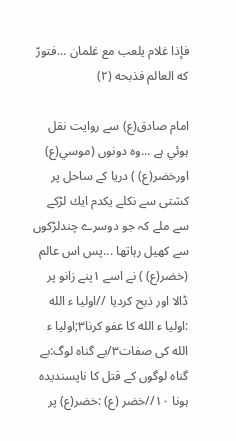فإذا غلام يلعب مع غلمان ...فتورّ كه العالم فذبحه (۲)

امام صادق(ع) سے روايت نقل ہوئي ہے ...وہ دونوں (موسي(ع) اورخضر(ع) ) دريا كے ساحل پر كشتى سے نكلے يكدم ايك لڑكے سے ملے كہ جو دوسرے چندلڑكوں سے كھيل رہاتھا ...پس اس عالم (خضر(ع) ) نے اسے ۱پنے زانو پر ڈالا اور ذبح كرديا //اوليا ء الله :اوليا ء الله كا عفو كرنا۳;اوليا ء الله كى صفات۳/بے گناہ لوگ:بے گناہ لوگوں كے قتل كا ناپسنديدہ ہونا ۱۰//خضر (ع) :خضر(ع) پر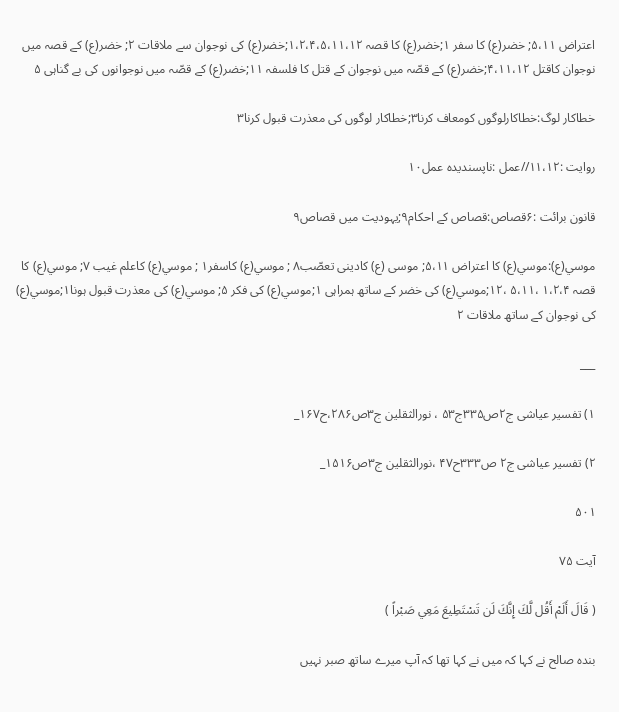اعتراض ۵،۱۱; خضر(ع) كا سفر ۱;خضر(ع) كا قصہ ۱،۲،۴،۵،۱۱،۱۲;خضر(ع) كى نوجوان سے ملاقات ۲; خضر(ع) كے قصہ ميں نوجوان كاقتل ۴،۱۱،۱۲;خضر(ع) كے قصّہ ميں نوجوان كے قتل كا فلسفہ ۱۱;خضر(ع) كے قصّہ ميں نوجوانوں كى بے گناہى ۵

خطاكار لوگ:خطاكارلوگوں كومعاف كرنا۳;خطاكار لوگوں كى معذرت قبول كرنا۳

روايت :۱۱،۱۲//عمل :ناپسنديدہ عمل۱۰

قانون برائت :۶قصاص:قصاص كے احكام۹;يہوديت ميں قصاص۹

موسي(ع):موسي(ع) كا اعتراض ۵،۱۱; موسى (ع) كادينى تعصّب۸ ; موسي(ع) كاسفر۱ ; موسي(ع) كاعلم غيب ۷; موسي(ع) كا قصہ ۱،۲،۴ ،۵،۱۱ ،۱۲;موسي(ع) كى خضر كے ساتھ ہمراہى ۱;موسي(ع) كى فكر ۵; موسي(ع) كى معذرت قبول ہونا۱;موسي(ع) كى نوجوان كے ساتھ ملاقات ۲

___

۱) تفسير عياشى ج۲ص۳۳۵ج۵۳ ، نورالثقلين ج۳ص۲۸۶،ح۱۶۷_

۲) تفسير عياشى ج۲ ص۳۳۳ح۴۷ ،نورالثقلين ج۳ص۱۵۱۶_

۵۰۱

آیت ۷۵

( قَالَ أَلَمْ أَقُل لَّكَ إِنَّكَ لَن تَسْتَطِيعَ مَعِي صَبْراً )

بندہ صالح نے كہا كہ ميں نے كہا تھا كہ آپ ميرے ساتھ صبر نہيں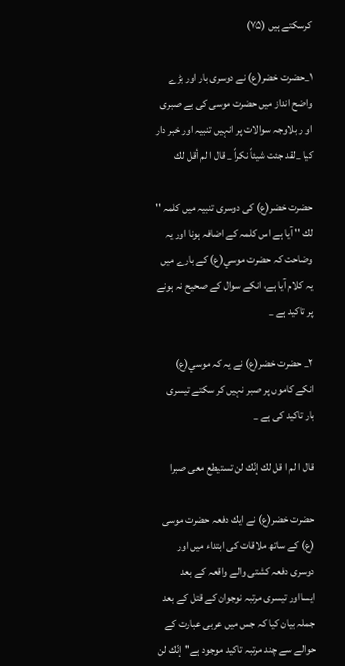كرسكتے ہيں (۷۵)

۱_حضرت خضر(ع) نے دوسرى بار اور بڑے واضح انداز ميں حضرت موسى كى بے صبرى او ر بلاوجہ سوالات پر انہيں تنبيہ اور خبر دار كيا _لقد جئت شيئاً نكراً _ قال ا لم أقل لك

حضرت خضر(ع) كى دوسرى تنبيہ ميں كلمہ '' لك '' آيا ہے اس كلمہ كے اضافہ ہونا اور يہ وضاحت كہ حضرت موسي(ع) كے بارے ميں يہ كلام آيا ہے، انكے سوال كے صحيح نہ ہونے پر تاكيد ہے _

۲_ حضرت خضر(ع) نے يہ كہ موسي(ع) انكے كاموں پر صبر نہيں كر سكتے تيسرى بار تاكيد كى ہے _

قال ا لم ا قل لك إنّك لن تستيطع معى صبرا

حضرت خضر(ع) نے ايك دفعہ حضرت موسى (ع) كے ساتھ ملاقات كى ابتداء ميں اور دوسرى دفعہ كشتى والے واقعہ كے بعد ايسااور تيسرى مرتبہ نوجوان كے قتل كے بعد جملہ بيان كيا كہ جس ميں عربى عبارت كے حوالے سے چند مرتبہ تاكيد موجود ہے''إنّك لن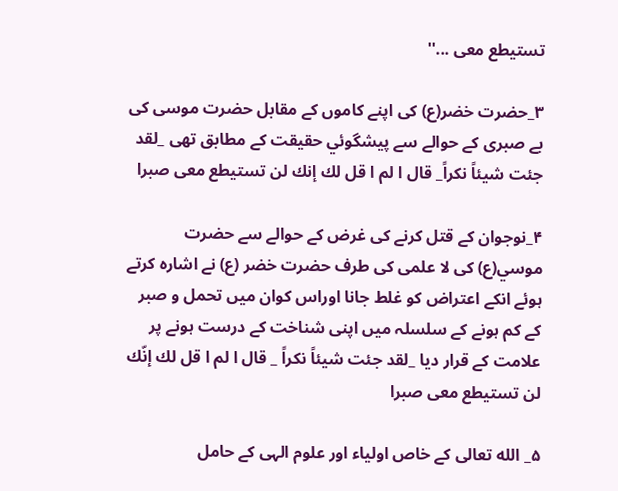تستيطع معى ...''

۳_حضرت خضر(ع) كى اپنے كاموں كے مقابل حضرت موسى كى بے صبرى كے حوالے سے پيشگوئي حقيقت كے مطابق تھى _لقد جئت شيئاً نكراً_ قال ا لم ا قل لك إنك لن تستيطع معى صبرا

۴_نوجوان كے قتل كرنے كى غرض كے حوالے سے حضرت موسي(ع) كى لا علمى كى طرف حضرت خضر (ع) نے اشارہ كرتے ہوئے انكے اعتراض كو غلط جانا اوراس كوان ميں تحمل و صبر كے كم ہونے كے سلسلہ ميں اپنى شناخت كے درست ہونے پر علامت كے قرار ديا _لقد جئت شيئاً نكراً _ قال ا لم ا قل لك إنّك لن تستيطع معى صبرا

۵_ الله تعالى كے خاص اولياء اور علوم الہى كے حامل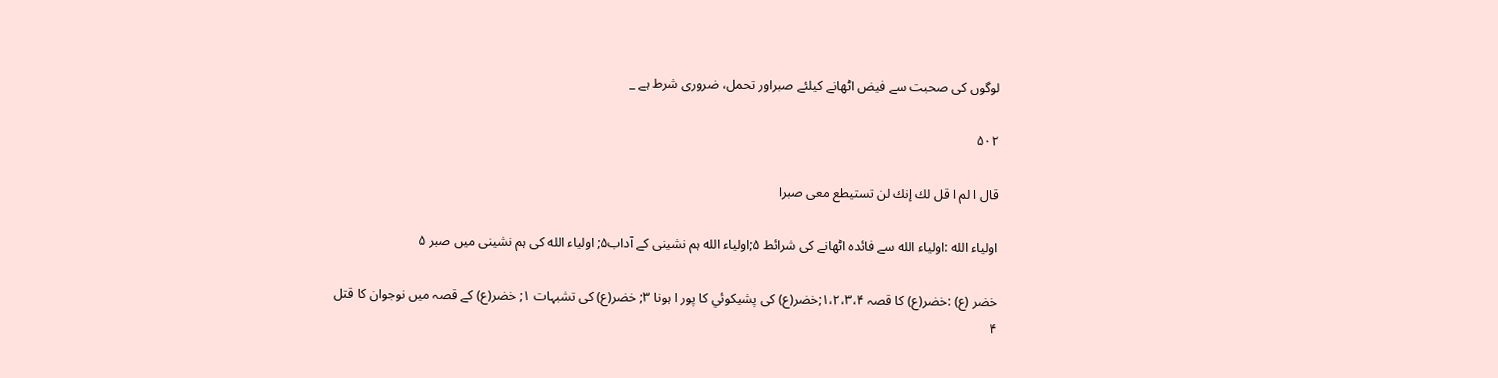لوگوں كى صحبت سے فيض اٹھانے كيلئے صبراور تحمل، ضرورى شرط ہے _

۵۰۲

قال ا لم ا قل لك إنك لن تستيطع معى صبرا

اولياء الله :اولياء الله سے فائدہ اٹھانے كى شرائط ۵;اولياء الله ہم نشينى كے آداب۵; اولياء الله كى ہم نشينى ميں صبر ۵

خضر (ع) :خضر(ع) كا قصہ ۱،۲،۳،۴;خضر(ع) كى پشيكوئي كا پور ا ہونا ۳; خضر(ع) كى تشبہات ۱; خضر(ع) كے قصہ ميں نوجوان كا قتل ۴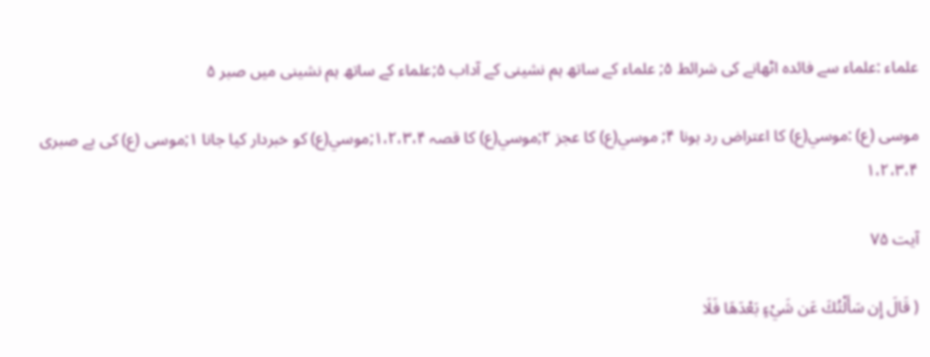علماء :علماء سے فائدہ اٹھانے كى شرائط ۵; علماء كے ساتھ ہم نشينى كے آداب ۵;علماء كے ساتھ ہم نشينى ميں صبر ۵

موسى (ع) :موسي(ع) كا اعتراض رد ہونا ۴; موسي(ع) كا عجز ۲;موسي(ع) كا قصہ ۱،۲،۳،۴;موسي(ع) كو خبردار كيا جانا ۱;موسى (ع) كى بے صبرى ۱،۲،۳،۴

آیت ۷۵

( قَالَ إِن سَأَلْتُكَ عَن شَيْءٍ بَعْدَهَا فَلَا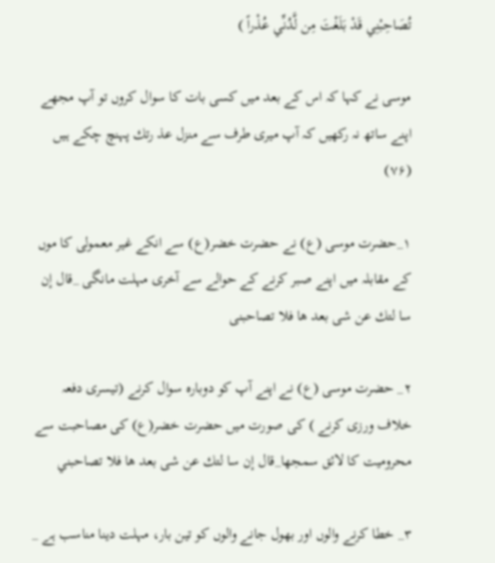تُصَاحِبْنِي قَدْ بَلَغْتَ مِن لَّدُنِّي عُذْراً )

موسى نے كہا كہ اس كے بعد ميں كسى بات كا سوال كروں تو آپ مجھے اپنے ساتھ نہ ركھيں كہ آپ ميرى طرف سے منزل عذ رتك پہنچ چكے ہيں (۷۶)

۱_حضرت موسى (ع) نے حضرت خضر(ع) سے انكے غير معمولى كا موں كے مقابلہ ميں اپنے صبر كرنے كے حوالے سے آخرى مہلت مانگى _قال إن سا لتك عن شى بعد ها فلا تصاحبنى

۲_ حضرت موسى (ع) نے اپنے آپ كو دوبارہ سوال كرنے (تيسرى دفعہ خلاف ورزى كرنے ) كى صورت ميں حضرت خضر(ع) كى مصاحبت سے محروميت كا لائق سمجھا_قال إن سا لتك عن شى بعد ها فلا تصاحبني

۳_ خطا كرنے والوں اور بھول جانے والوں كو تين بار، مہلت دينا مناسب ہے _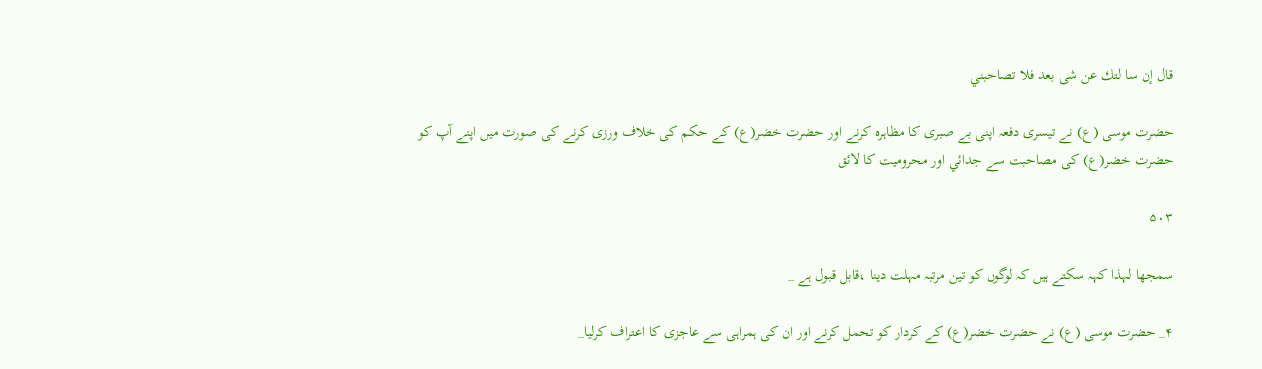قال إن سا لتك عن شى بعد فلا تصاحبني

حضرت موسى (ع) نے تيسرى دفعہ اپنى بے صبرى كا مظاہرہ كرنے اور حضرت خضر(ع) كے حكم كى خلاف ورزى كرنے كى صورت ميں اپنے آپ كو حضرت خضر(ع) كى مصاحبت سے جدائي اور محروميت كا لائق

۵۰۳

سمجھا لہذا كہہ سكتے ہيں كہ لوگوں كو تين مرتبہ مہلت دينا ،قابل قبول ہے _

۴_ حضرت موسى (ع) نے حضرت خضر(ع) كے كردار كو تحمل كرنے اور ان كى ہمراہى سے عاجزى كا اعتراف كرليا_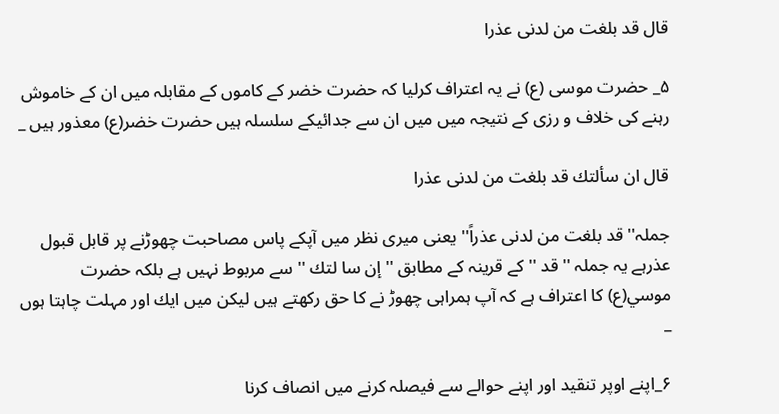قال قد بلغت من لدنى عذرا

۵_ حضرت موسى (ع) نے يہ اعتراف كرليا كہ حضرت خضر كے كاموں كے مقابلہ ميں ان كے خاموش رہنے كى خلاف و رزى كے نتيجہ ميں ميں ان سے جدائيكے سلسلہ ہيں حضرت خضر(ع) معذور ہيں _

قال ان سألتك قد بلغت من لدنى عذرا

جملہ''قد بلغت من لدنى عذراً'' يعنى ميرى نظر ميں آپكے پاس مصاحبت چھوڑنے پر قابل قبول عذرہے يہ جملہ '' قد '' كے قرينہ كے مطابق ''إن سا لتك '' سے مربوط نہيں ہے بلكہ حضرت موسي(ع) كا اعتراف ہے كہ آپ ہمراہى چھوڑ نے كا حق ركھتے ہيں ليكن ميں ايك اور مہلت چاہتا ہوں _

۶_اپنے اوپر تنقيد اور اپنے حوالے سے فيصلہ كرنے ميں انصاف كرنا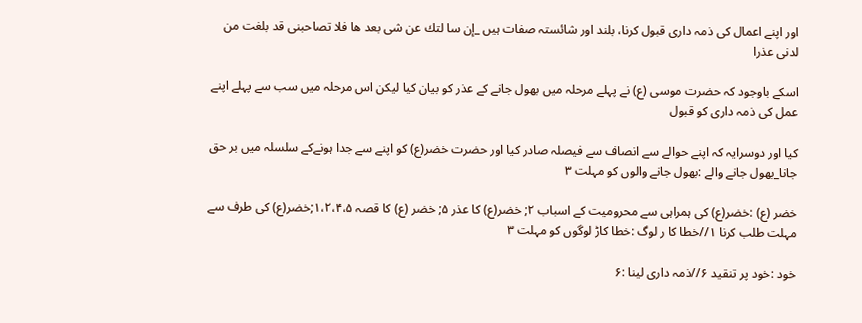اور اپنے اعمال كى ذمہ دارى قبول كرنا، بلند اور شائستہ صفات ہيں _إن سا لتك عن شى بعد ها فلا تصاحبنى قد بلغت من لدنى عذرا

اسكے باوجود كہ حضرت موسى (ع) نے پہلے مرحلہ ميں بھول جانے كے عذر كو بيان كيا ليكن اس مرحلہ ميں سب سے پہلے اپنے عمل كى ذمہ دارى كو قبول

كيا اور دوسرايہ كہ اپنے حوالے سے انصاف سے فيصلہ صادر كيا اور حضرت خضر(ع) كو اپنے سے جدا ہونےكے سلسلہ ميں بر حق جانا_بھول جانے والے :بھول جانے والوں كو مہلت ۳

خضر (ع) :خضر(ع) كى ہمراہى سے محروميت كے اسباب ۲; خضر(ع) كا عذر ۵; خضر (ع) كا قصہ ۱،۲،۴،۵;خضر(ع) كى طرف سے مہلت طلب كرنا ۱//خطا كا ر لوگ :خطا كاڑ لوگوں كو مہلت ۳

خود :خود پر تنقيد ۶//ذمہ دارى لينا :۶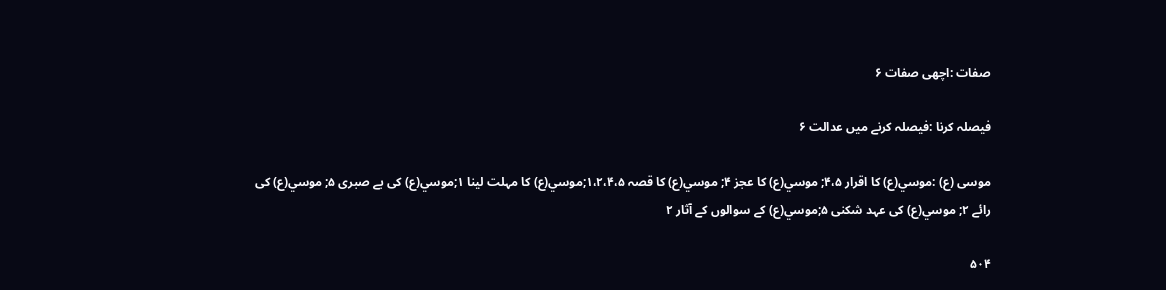صفات :اچھى صفات ۶

فيصلہ كرنا :فيصلہ كرنے ميں عدالت ۶

موسى (ع) :موسي(ع) كا اقرار ۴،۵; موسي(ع) كا عجز ۴; موسي(ع) كا قصہ ۱،۲،۴،۵;موسي(ع) كا مہلت لينا ۱;موسي(ع) كى بے صبرى ۵; موسي(ع) كى رائے ۲; موسي(ع) كى عہد شكنى ۵;موسي(ع) كے سوالوں كے آثار ۲

۵۰۴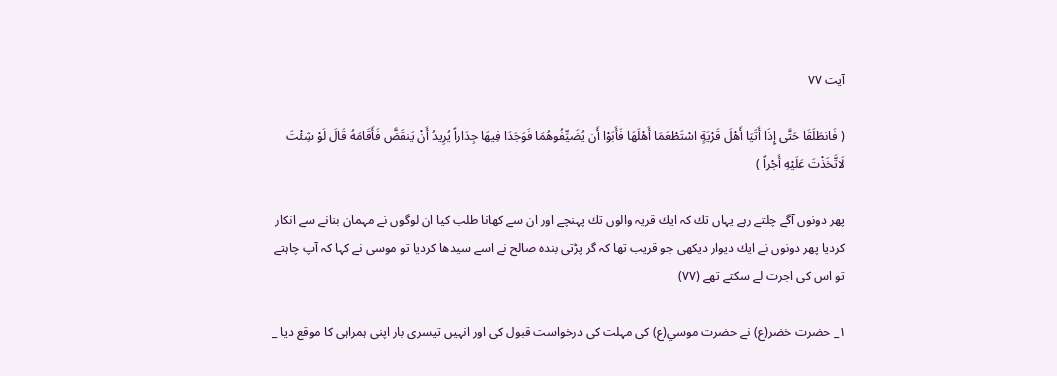آیت ۷۷

( فَانطَلَقَا حَتَّى إِذَا أَتَيَا أَهْلَ قَرْيَةٍ اسْتَطْعَمَا أَهْلَهَا فَأَبَوْا أَن يُضَيِّفُوهُمَا فَوَجَدَا فِيهَا جِدَاراً يُرِيدُ أَنْ يَنقَضَّ فَأَقَامَهُ قَالَ لَوْ شِئْتَ لَاتَّخَذْتَ عَلَيْهِ أَجْراً )

پھر دونوں آگے چلتے رہے يہاں تك كہ ايك قريہ والوں تك پہنچے اور ان سے كھانا طلب كيا ان لوگوں نے مہمان بنانے سے انكار كرديا پھر دونوں نے ايك ديوار ديكھى جو قريب تھا كہ گر پڑتى بندہ صالح نے اسے سيدھا كرديا تو موسى نے كہا كہ آپ چاہتے تو اس كى اجرت لے سكتے تھے (۷۷)

۱_ حضرت خضر(ع) نے حضرت موسي(ع) كى مہلت كى درخواست قبول كى اور انہيں تيسرى بار اپنى ہمراہى كا موقع ديا _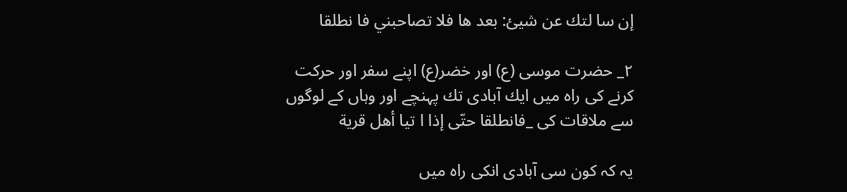إن سا لتك عن شيئ: بعد ها فلا تصاحبني فا نطلقا

۲_ حضرت موسى (ع) اور خضر(ع) اپنے سفر اور حركت كرنے كى راہ ميں ايك آبادى تك پہنچے اور وہاں كے لوگوں سے ملاقات كى _فانطلقا حتّى إذا ا تيا أهل قرية

يہ كہ كون سى آبادى انكى راہ ميں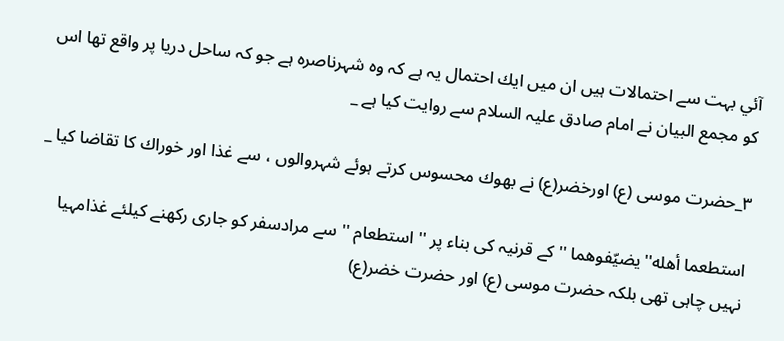آئي بہت سے احتمالات ہيں ان ميں ايك احتمال يہ ہے كہ وہ شہرناصرہ ہے جو كہ ساحل دريا پر واقع تھا اس كو مجمع البيان نے امام صادق عليہ السلام سے روايت كيا ہے _

۳_حضرت موسى (ع) اورخضر(ع) نے بھوك محسوس كرتے ہوئے شہروالوں ، سے غذا اور خوراك كا تقاضا كيا _

استطعما أهله''يضيّفوهما '' كے قرنيہ كى بناء پر '' استطعام '' سے مرادسفر كو جارى ركھنے كيلئے غذامہيا نہيں چاہى تھى بلكہ حضرت موسى (ع) اور حضرت خضر(ع)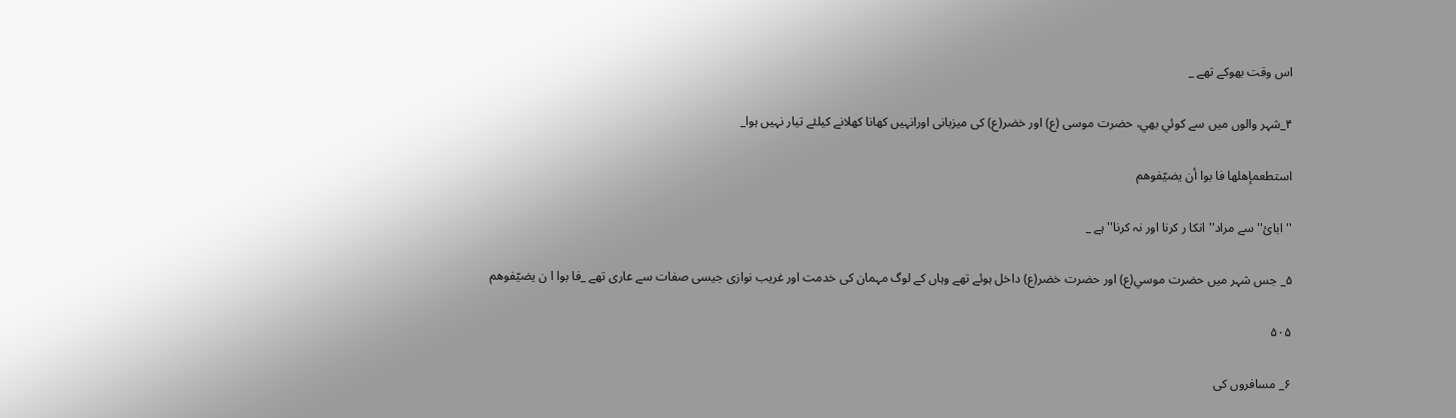اس وقت بھوكے تھے _

۴_شہر والوں ميں سے كوئي بھي، حضرت موسى (ع) اور خضر(ع) كى ميزبانى اورانہيں كھانا كھلانے كيلئے تيار نہيں ہوا_

استطعمإهلها فا بوا أن يضيّفوهم

''ابائ'' سے مراد'' انكا ر كرنا اور نہ كرنا'' ہے _

۵_ جس شہر ميں حضرت موسي(ع) اور حضرت خضر(ع) داخل ہوئے تھے وہاں كے لوگ مہمان كى خدمت اور غريب نوازى جيسى صفات سے عارى تھے _فا بوا ا ن يضيّفوهم

۵۰۵

۶_ مسافروں كى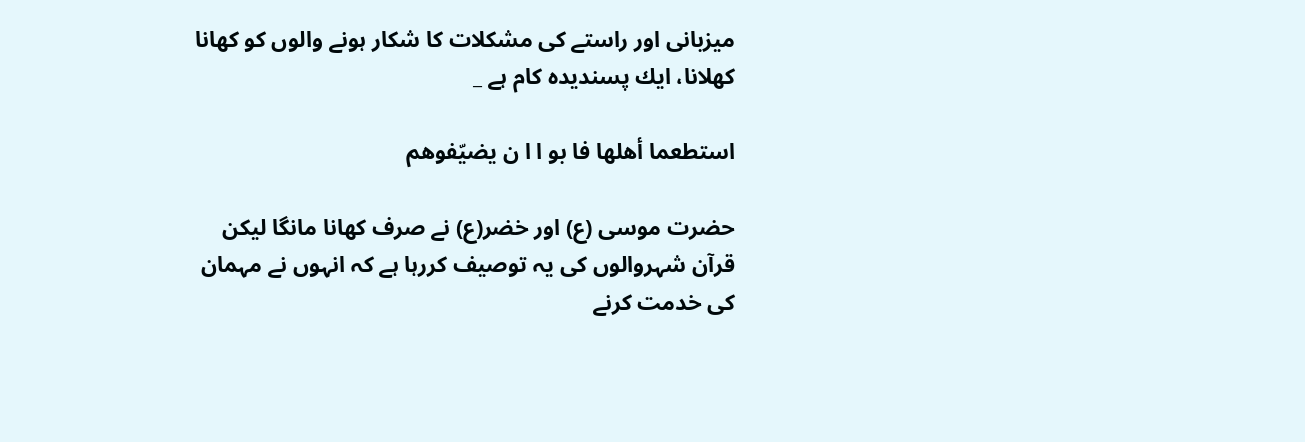ميزبانى اور راستے كى مشكلات كا شكار ہونے والوں كو كھانا كھلانا، ايك پسنديدہ كام ہے _

استطعما أهلها فا بو ا ا ن يضيّفوهم

حضرت موسى (ع) اور خضر(ع) نے صرف كھانا مانگا ليكن قرآن شہروالوں كى يہ توصيف كررہا ہے كہ انہوں نے مہمان كى خدمت كرنے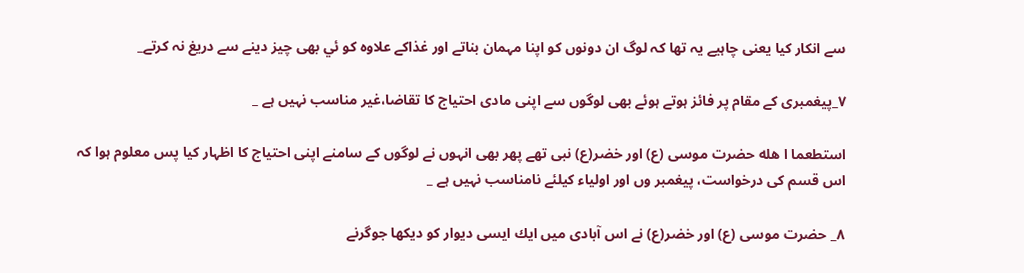سے انكار كيا يعنى چاہيے يہ تھا كہ لوگ ان دونوں كو اپنا مہمان بناتے اور غذاكے علاوہ كو ئي بھى چيز دينے سے دريغ نہ كرتے_

۷_پيغمبرى كے مقام پر فائز ہوتے ہوئے بھى لوگوں سے اپنى مادى احتياج كا تقاضا،غير مناسب نہيں ہے _

استطعما ا هله حضرت موسى (ع) اور خضر(ع) نبى تھے پھر بھى انہوں نے لوگوں كے سامنے اپنى احتياج كا اظہار كيا پس معلوم ہوا كہ اس قسم كى درخواست، پيغمبر وں اور اولياء كيلئے نامناسب نہيں ہے _

۸_ حضرت موسى (ع) اور خضر(ع) نے اس آبادى ميں ايك ايسى ديوار كو ديكھا جوگرنے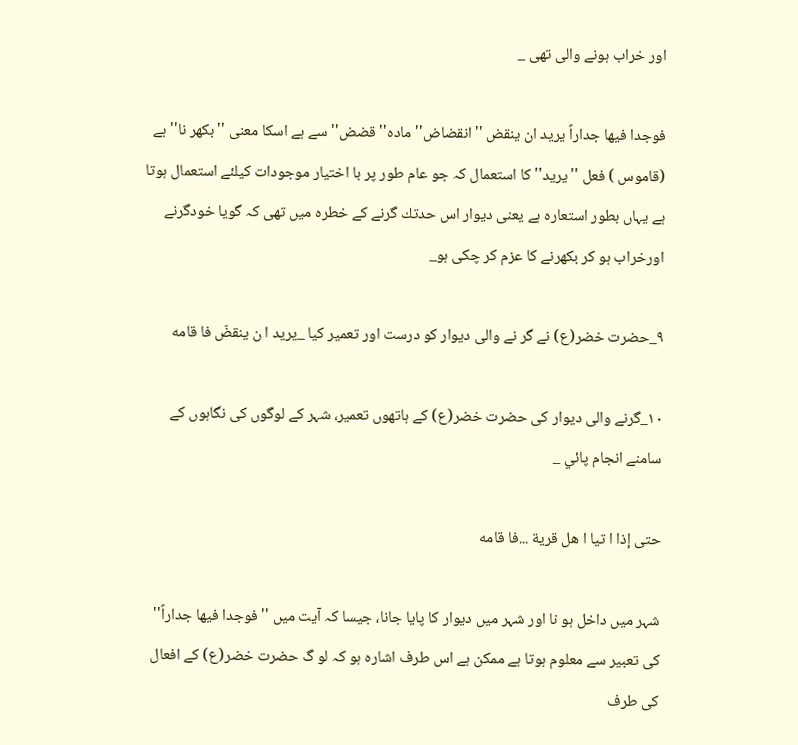اور خراب ہونے والى تھى _

فوجدا فيها جداراً يريد ان ينقض ''انقضاض'' مادہ'' قضض'' سے ہے اسكا معنى ''بكھر نا'' ہے (قاموس ) فعل ''يريد'' كا استعمال كہ جو عام طور پر با اختيار موجودات كيلئے استعمال ہوتا ہے يہاں بطور استعارہ ہے يعنى ديوار اس حدتك گرنے كے خطرہ ميں تھى كہ گويا خودگرنے اورخراب ہو كر بكھرنے كا عزم كر چكى ہو_

۹_حضرت خضر(ع) نے گر نے والى ديوار كو درست اور تعمير كيا _يريد ا ن ينقضّ فا قامه

۱۰_گرنے والى ديوار كى حضرت خضر(ع) كے ہاتھوں تعمير، شہر كے لوگوں كى نگاہوں كے سامنے انجام پائي _

حتى إذا ا تيا ا هل قرية ...فا قامه

شہر ميں داخل ہو نا اور شہر ميں ديوار كا پايا جانا، جيسا كہ آيت ميں ''فوجدا فيھا جداراً'' كى تعبير سے معلوم ہوتا ہے ممكن ہے اس طرف اشارہ ہو كہ لو گ حضرت خضر(ع) كے افعال كى طرف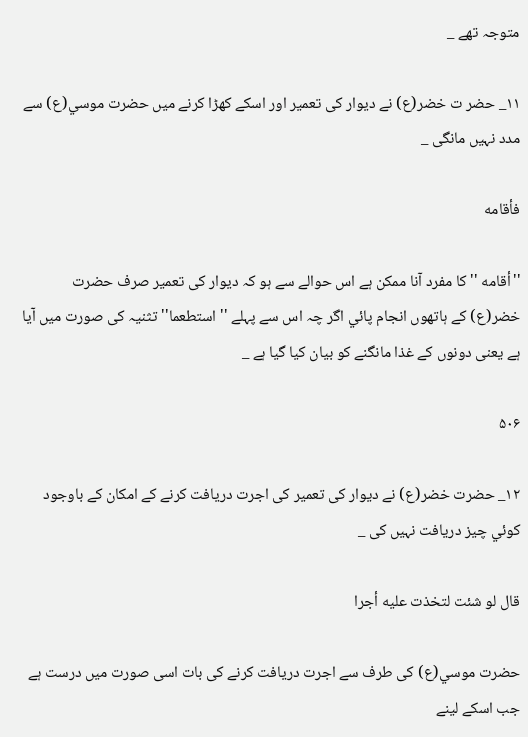متوجہ تھے _

۱۱_ حضر ت خضر(ع) نے ديوار كى تعمير اور اسكے كھڑا كرنے ميں حضرت موسي(ع) سے مدد نہيں مانگى _

فأقامه

''أقامه '' كا مفرد آنا ممكن ہے اس حوالے سے ہو كہ ديوار كى تعمير صرف حضرت خضر(ع) كے ہاتھوں انجام پائي اگر چہ اس سے پہلے '' استطعما'' تثنيہ كى صورت ميں آيا ہے يعنى دونوں كے غذا مانگنے كو بيان كيا گيا ہے _

۵۰۶

۱۲_ حضرت خضر(ع) نے ديوار كى تعمير كى اجرت دريافت كرنے كے امكان كے باوجود كوئي چيز دريافت نہيں كى _

قال لو شئت لتخذت عليه أجرا

حضرت موسي(ع) كى طرف سے اجرت دريافت كرنے كى بات اسى صورت ميں درست ہے جب اسكے لينے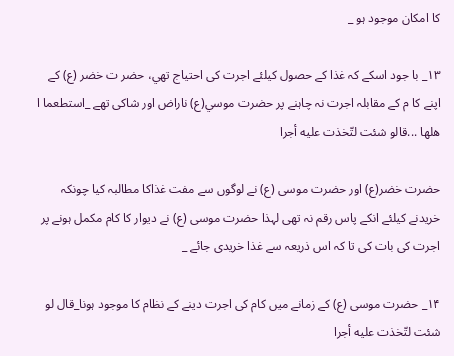كا امكان موجود ہو _

۱۳_ با جود اسكے كہ غذا كے حصول كيلئے اجرت كى احتياج تھي، حضر ت خضر (ع) كے اپنے كا م كے مقابلہ اجرت نہ چاہنے پر حضرت موسي(ع) ناراض اور شاكى تھے _استطعما ا هلها ...قالو شئت لتّخذت عليه أجرا

حضرت خضر(ع) اور حضرت موسى (ع) نے لوگوں سے مفت غذاكا مطالبہ كيا چونكہ خريدنے كيلئے انكے پاس رقم نہ تھى لہذا حضرت موسى (ع) نے ديوار كا كام مكمل ہونے پر اجرت كى بات كى تا كہ اس ذريعہ سے غذا خريدى جائے _

۱۴_ حضرت موسى (ع) كے زمانے ميں كام كى اجرت دينے كے نظام كا موجود ہونا_قال لو شئت لتّخذت عليه أجرا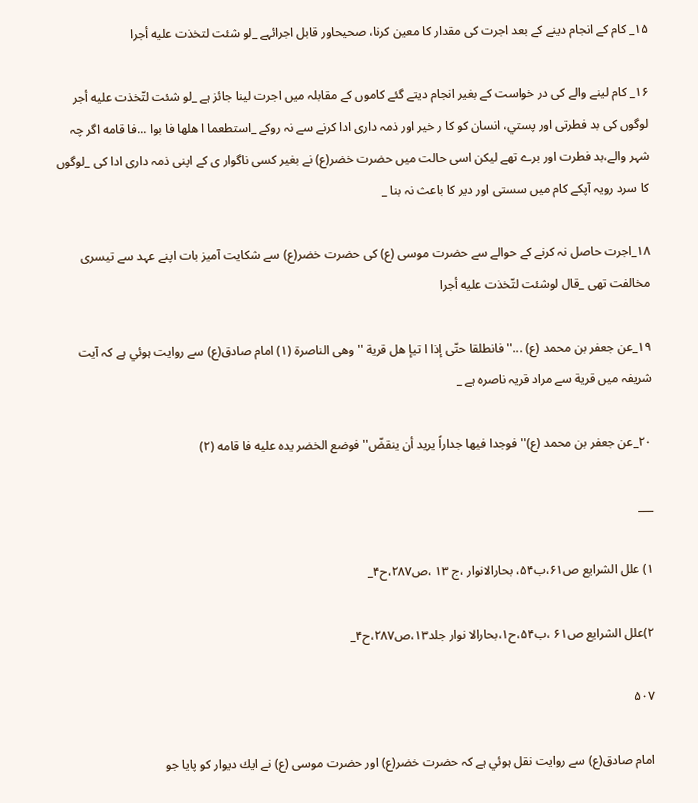۱۵_ كام كے انجام دينے كے بعد اجرت كى مقدار كا معين كرنا، صحيحاور قابل اجرائہے _لو شئت لتخذت عليه أجرا

۱۶_ كام لينے والے كى در خواست كے بغير انجام ديتے گئے كاموں كے مقابلہ ميں اجرت لينا جائز ہے _لو شئت لتّخذت عليه أجر لوگوں كى بد فطرتى اور پستي، انسان كو كا ر خير اور ذمہ دارى ادا كرنے سے نہ روكے _استطعما ا هلها فا بوا ...فا قامه اگر چہ شہر والے،بد فطرت اور برے تھے ليكن اسى حالت ميں حضرت خضر(ع) نے بغير كسى ناگوار ى كے اپنى ذمہ دارى ادا كى _لوگوں كا سرد رويہ آپكے كام ميں سستى اور دير كا باعث نہ بنا _

۱۸_اجرت حاصل نہ كرنے كے حوالے سے حضرت موسى (ع) كى حضرت خضر(ع) سے شكايت آميز بات اپنے عہد سے تيسرى مخالفت تھى _قال لوشئت لتّخذت عليه أجرا

۱۹_عن جعفر بن محمد (ع) ...''فانطلقا حتّى إذا ا تيإ هل قرية '' وهى الناصرة (۱) امام صادق(ع) سے روايت ہوئي ہے كہ آيت شريفہ ميں قرية سے مراد قريہ ناصرہ ہے _

۲۰_عن جعفر بن محمد (ع)''فوجدا فيها جداراً يريد أن ينقضّ'' فوضع الخضر يده عليه فا قامه (۲)

___

۱) علل الشرايع ص۶۱،ب۵۴، بحارالانوار ،ج ۱۳ ،ص۲۸۷،ح۴_

۲)علل الشرايع ص۶۱ ،ب۵۴،ح۱،بحارالا نوار جلد۱۳،ص۲۸۷،ح۴_

۵۰۷

امام صادق(ع) سے روايت نقل ہوئي ہے كہ حضرت خضر(ع) اور حضرت موسى (ع) نے ايك ديوار كو پايا جو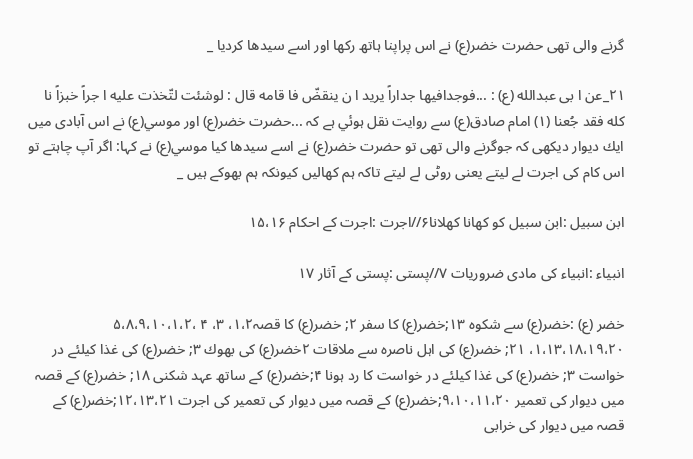گرنے والى تھى حضرت خضر(ع) نے اس پراپنا ہاتھ ركھا اور اسے سيدھا كرديا _

۲۱_عن ا بى عبدالله (ع) : ...فوجدافيها جداراً يريد ا ن ينقضّ فا قامه قال : لوشئت لتّخذت عليه ا جراً خبزاً نا كله فقد جُعنا (۱) امام صادق(ع) سے روايت نقل ہوئي ہے كہ ...حضرت خضر(ع) اور موسي(ع) نے اس آبادى ميں ايك ديوار ديكھى كہ جوگرنے والى تھى تو حضرت خضر(ع) نے اسے سيدھا كيا موسي(ع) نے كہا: اگر آپ چاہتے تو اس كام كى اجرت لے ليتے يعنى روٹى لے ليتے تاكہ ہم كھاليں كيونكہ ہم بھوكے ہيں _

ابن سبيل :ابن سبيل كو كھانا كھلانا۶//اجرت :اجرت كے احكام ۱۵،۱۶

انبياء :انبياء كى مادى ضروريات ۷//پستى :پستى كے آثار ۱۷

خضر (ع) :خضر(ع) سے شكوہ ۱۳;خضر(ع) كا سفر ۲; خضر(ع) كا قصہ۱،۲، ۳، ۴ ،۵،۸،۹،۱۰،۱،۲ ۱،۱۳،۱۸،۱۹،۲۰، ۲۱; خضر(ع) كى اہل ناصرہ سے ملاقات ۲خضر(ع) كى بھوك ۳; خضر(ع) كى غذا كيلئے در خواست ۳; خضر(ع) كى غذا كيلئے در خواست كا رد ہونا ۴;خضر(ع) كے ساتھ عہد شكنى ۱۸; خضر(ع) كے قصہ ميں ديوار كى تعمير ۹،۱۰،۱۱،۲۰;خضر(ع) كے قصہ ميں ديوار كى تعمير كى اجرت ۱۲،۱۳،۲۱;خضر(ع) كے قصہ ميں ديوار كى خرابى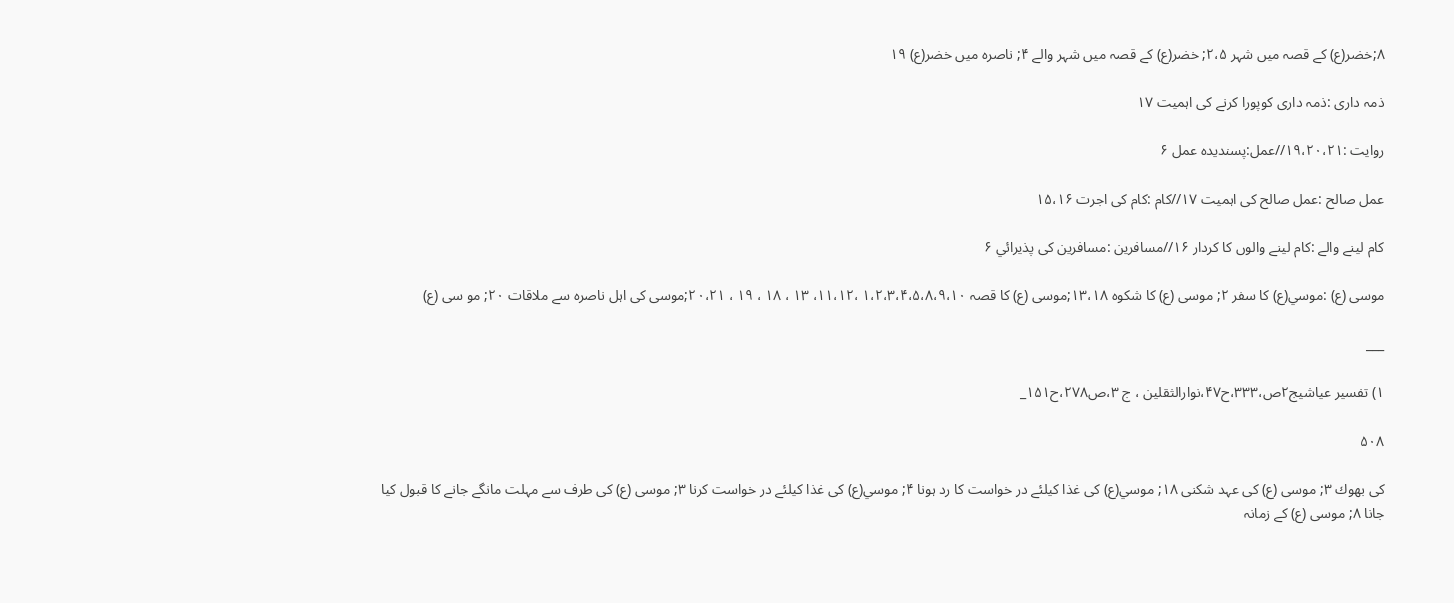۸;خضر(ع) كے قصہ ميں شہر ۲،۵; خضر(ع) كے قصہ ميں شہر والے ۴; ناصرہ ميں خضر(ع) ۱۹

ذمہ دارى :ذمہ دارى كوپورا كرنے كى اہميت ۱۷

روايت :۱۹،۲۰،۲۱//عمل:پسنديدہ عمل ۶

عمل صالح :عمل صالح كى اہميت ۱۷//كام :كام كى اجرت ۱۵،۱۶

كام لينے والے :كام لينے والوں كا كردار ۱۶//مسافرين :مسافرين كى پذيرائي ۶

موسى (ع) :موسي(ع) كا سفر ۲; موسى (ع) كا شكوہ ۱۳،۱۸;موسى (ع) كا قصہ ۱،۲،۳،۴،۵،۸،۹،۱۰ ،۱۱،۱۲، ۱۳ ، ۱۸ ، ۱۹ ، ۲۰،۲۱;موسى كى اہل ناصرہ سے ملاقات ۲۰; مو سى (ع)

___

۱) تفسير عياشيج۲ص،۳۳۳،ح۴۷،نوارالثقلين ، ج ۳،ص۲۷۸،ح۱۵۱_

۵۰۸

كى بھوك ۳; موسى (ع) كى عہد شكنى ۱۸; موسي(ع) كى غذا كيلئے در خواست كا رد ہونا ۴; موسي(ع) كى غذا كيلئے در خواست كرنا ۳; موسى (ع) كى طرف سے مہلت مانگے جانے كا قبول كيا جانا ۸; موسى (ع) كے زمانہ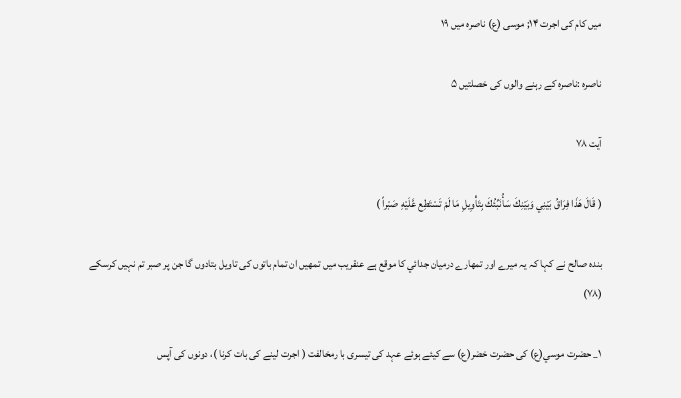ميں كام كى اجرت ۱۴; موسى (ع) ناصرہ ميں ۱۹

ناصرہ :ناصرہ كے رہنے والوں كى خصلتيں ۵

آیت ۷۸

( قَالَ هَذَا فِرَاقُ بَيْنِي وَبَيْنِكَ سَأُنَبِّئُكَ بِتَأْوِيلِ مَا لَمْ تَسْتَطِع عَّلَيْهِ صَبْراً )

بندہ صالح نے كہا كہ يہ ميرے اور تمھارے درميان جدائي كا موقع ہے عنقريب ميں تمھيں ان تمام باتوں كى تاويل بتادوں گا جن پر صبر تم نہيں كرسكے (۷۸)

۱_ حضرت موسي(ع) كى حضرت خضر(ع) سے كيئے ہوئے عہد كى تيسرى با رمخالفت ( اجرت لينے كى بات كرنا )، دونوں كى آپس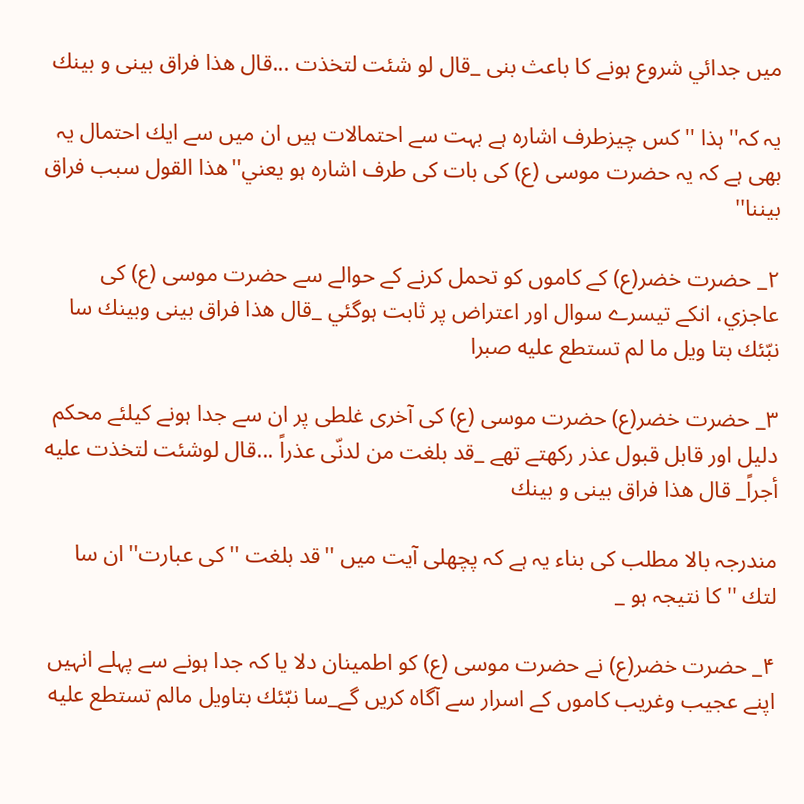ميں جدائي شروع ہونے كا باعث بنى _قال لو شئت لتخذت ...قال هذا فراق بينى و بينك

يہ كہ'' ہذا ''كس چيزطرف اشارہ ہے بہت سے احتمالات ہيں ان ميں سے ايك احتمال يہ بھى ہے كہ يہ حضرت موسى (ع) كى بات كى طرف اشارہ ہو يعني''هذا القول سبب فراق بيننا''

۲_ حضرت خضر(ع) كے كاموں كو تحمل كرنے كے حوالے سے حضرت موسى (ع) كى عاجزي، انكے تيسرے سوال اور اعتراض پر ثابت ہوگئي _قال هذا فراق بينى وبينك سا نبّئك بتا ويل ما لم تستطع عليه صبرا

۳_ حضرت خضر(ع) حضرت موسى (ع) كى آخرى غلطى پر ان سے جدا ہونے كيلئے محكم دليل اور قابل قبول عذر ركھتے تھے _قد بلغت من لدنّى عذراً ...قال لوشئت لتخذت عليه أجراً_ قال هذا فراق بينى و بينك

مندرجہ بالا مطلب كى بناء يہ ہے كہ پچھلى آيت ميں ''قد بلغت '' كى عبارت''ان سا لتك '' كا نتيجہ ہو _

۴_ حضرت خضر(ع) نے حضرت موسى (ع) كو اطمينان دلا يا كہ جدا ہونے سے پہلے انہيں اپنے عجيب وغريب كاموں كے اسرار سے آگاہ كريں گے_سا نبّئك بتاويل مالم تستطع عليه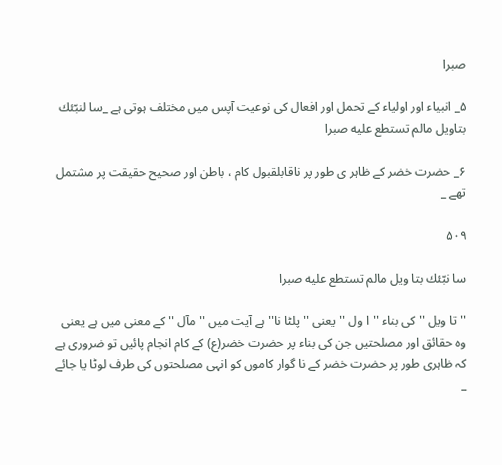صبرا

۵_ انبياء اور اولياء كے تحمل اور افعال كى نوعيت آپس ميں مختلف ہوتى ہے _سا لنبّئك بتاويل مالم تستطع عليه صبرا

۶_ حضرت خضر كے ظاہر ى طور پر ناقابلقبول كام ، باطن اور صحيح حقيقت پر مشتمل تھے _

۵۰۹

سا نبّئك بتا ويل مالم تستطع عليه صبرا

''تا ويل '' كى بناء ''ا ول ''يعنى '' پلٹا نا'' ہے آيت ميں '' مآل '' كے معنى ميں ہے يعنى وہ حقائق اور مصلحتيں جن كى بناء پر حضرت خضر(ع) كے كام انجام پائيں تو ضرورى ہے كہ ظاہرى طور پر حضرت خضر كے نا گوار كاموں كو انہى مصلحتوں كى طرف لوٹا يا جائے _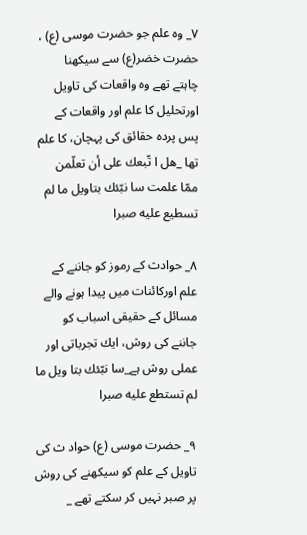۷_ وہ علم جو حضرت موسى (ع) ، حضرت خضر(ع) سے سيكھنا چاہتے تھے وہ واقعات كى تاويل اورتحليل كا علم اور واقعات كے پس پردہ حقائق كى پہچان، كا علم تھا _هل ا تّبعك على أن تعلّمن ممّا علمت سا نبّئك بتاويل ما لم تسطيع عليه صبرا

۸_ حوادث كے رموز كو جاننے كے علم اوركائنات ميں پيدا ہونے والے مسائل كے حقيقى اسباب كو جاننے كى روش، ايك تجرباتى اور عملى روش ہے_سا نبّئك بتا ويل ما لم تستطع عليه صبرا

۹_ حضرت موسى (ع) حواد ث كى تاويل كے علم كو سيكھنے كى روش پر صبر نہيں كر سكتے تھے _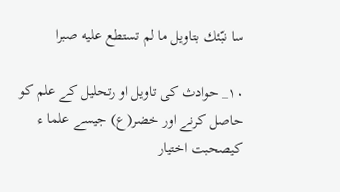سا نبّئك بتاويل ما لم تستطع عليه صبرا

۱۰_ حوادث كى تاويل او رتحليل كے علم كو حاصل كرنے اور خضر(ع) جيسے علما ء كيصحبت اختيار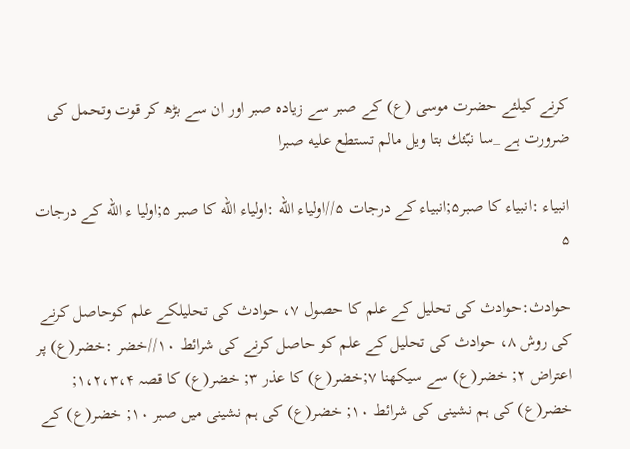كرنے كيلئے حضرت موسى (ع) كے صبر سے زيادہ صبر اور ان سے بڑھ كر قوت وتحمل كى ضرورت ہے _سا نبّئك بتا ويل مالم تستطع عليه صبرا

انبياء :انبياء كا صبر۵;انبياء كے درجات ۵//اولياء الله :اولياء الله كا صبر ۵;اوليا ء الله كے درجات ۵

حوادث:حوادث كى تحليل كے علم كا حصول ۷، حوادث كى تحليلكے علم كوحاصل كرنے كى روش ۸، حوادث كى تحليل كے علم كو حاصل كرنے كى شرائط ۱۰//خضر :خضر(ع) پر اعتراض ۲; خضر(ع) سے سيكھنا ۷;خضر(ع) كا عذر ۳; خضر(ع) كا قصہ ۱،۲،۳،۴; خضر(ع) كى ہم نشينى كى شرائط ۱۰; خضر(ع) كى ہم نشينى ميں صبر ۱۰; خضر(ع) كے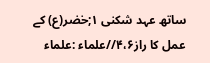ساتھ عہد شكنى ۱;خضر(ع) كے عمل كا راز۴،۶//علماء :علماء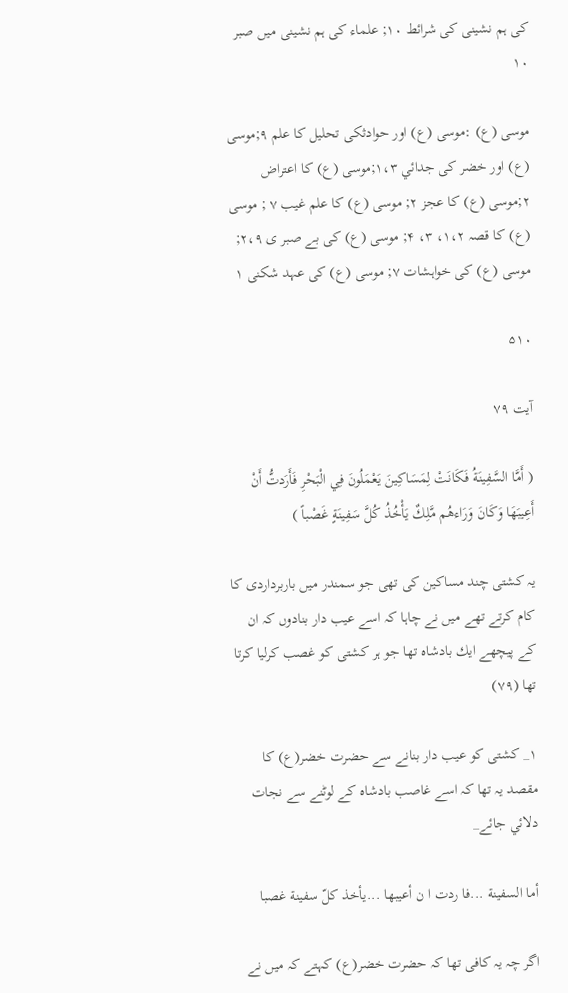كى ہم نشينى كى شرائط ۱۰; علماء كى ہم نشينى ميں صبر ۱۰

موسى (ع) :موسى (ع) اور حوادثكى تحليل كا علم ۹;موسى (ع) اور خضر كى جدائي ۱،۳;موسى (ع) كا اعتراض ۲;موسى (ع) كا عجز ۲; موسى (ع) كا علم غيب ۷ ; موسى (ع) كا قصہ ۱،۲، ۳، ۴; موسى (ع) كى بے صبر ى ۲،۹; موسى (ع) كى خواہشات ۷; موسى (ع) كى عہد شكنى ۱

۵۱۰

آیت ۷۹

( أَمَّا السَّفِينَةُ فَكَانَتْ لِمَسَاكِينَ يَعْمَلُونَ فِي الْبَحْرِ فَأَرَدتُّ أَنْ أَعِيبَهَا وَكَانَ وَرَاءهُم مَّلِكٌ يَأْخُذُ كُلَّ سَفِينَةٍ غَصْباً )

يہ كشتى چند مساكين كى تھى جو سمندر ميں باربرداردى كا كام كرتے تھے ميں نے چاہا كہ اسے عيب دار بنادوں كہ ان كے پيچھے ايك بادشاہ تھا جو ہر كشتى كو غصب كرليا كرتا تھا (۷۹)

۱_ كشتى كو عيب دار بنانے سے حضرت خضر(ع) كا مقصد يہ تھا كہ اسے غاصب بادشاہ كے لوٹنے سے نجات دلائي جائے_

أما السفينة ...فا ردت ا ن أعيبها ...يأخذ كلّ سفينة غصبا

اگر چہ يہ كافى تھا كہ حضرت خضر(ع) كہتے كہ ميں نے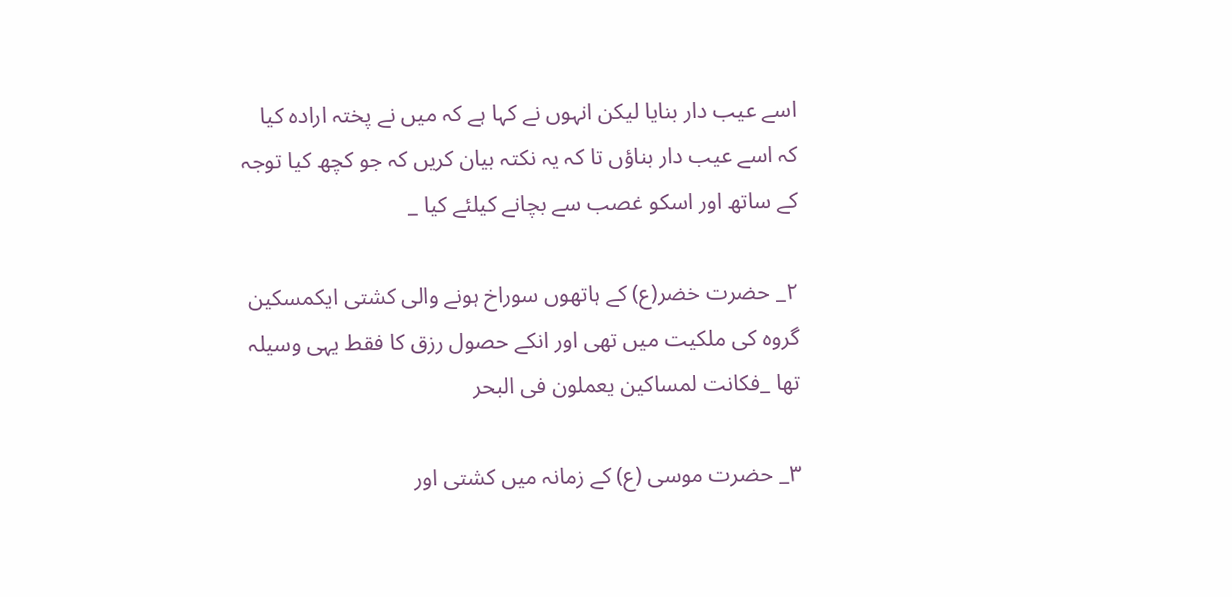اسے عيب دار بنايا ليكن انہوں نے كہا ہے كہ ميں نے پختہ ارادہ كيا كہ اسے عيب دار بناؤں تا كہ يہ نكتہ بيان كريں كہ جو كچھ كيا توجہ كے ساتھ اور اسكو غصب سے بچانے كيلئے كيا _

۲_ حضرت خضر(ع) كے ہاتھوں سوراخ ہونے والى كشتى ايكمسكين گروہ كى ملكيت ميں تھى اور انكے حصول رزق كا فقط يہى وسيلہ تھا _فكانت لمساكين يعملون فى البحر

۳_ حضرت موسى (ع) كے زمانہ ميں كشتى اور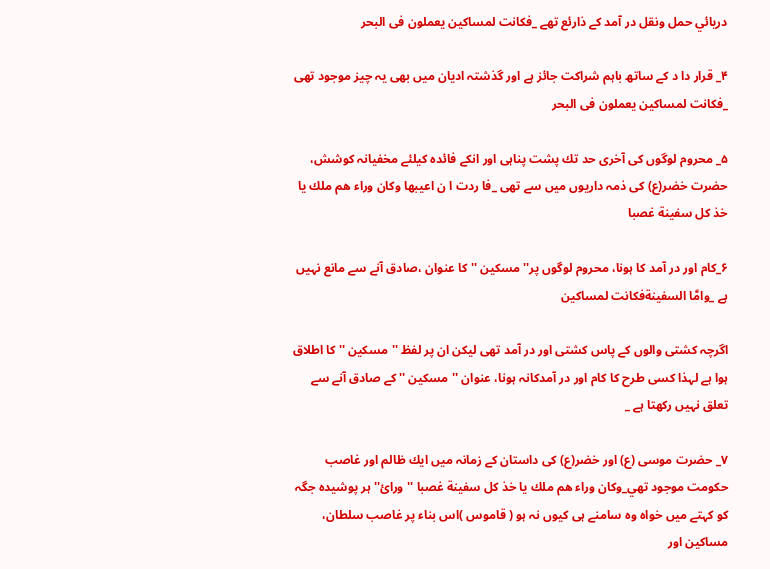دريائي حمل ونقل در آمد كے ذارئع تھے _فكانت لمساكين يعملون فى البحر

۴_ قرار دا د كے ساتھ باہم شراكت جائز ہے اور گذشتہ اديان ميں بھى يہ چيز موجود تھى _فكانت لمساكين يعملون فى البحر

۵_ محروم لوگوں كى آخرى حد تك پشت پناہى اور انكے فائدہ كيلئے مخفيانہ كوشش، حضرت خضر(ع) كى ذمہ داريوں ميں سے تھى _فا ردت ا ن اعيبها وكان وراء هم ملك يا خذ كل سفينة غصبا

۶_كام اور در آمد كا ہونا، محروم لوگوں پر'' مسكين ''كا عنوان ،صادق آنے سے مانع نہيں ہے _وامَّا السفينةفكانت لمساكين

اگرچہ كشتى والوں كے پاس كشتى اور در آمد تھى ليكن ان پر لفظ ''مسكين '' كا اطلاق ہوا ہے لہذا كسى طرح كا كام اور در آمدكانہ ہونا، عنوان ''مسكين '' كے صادق آنے سے تعلق نہيں ركھتا ہے _

۷_ حضرت موسى (ع) اور خضر(ع) كى داستان كے زمانہ ميں ايك ظالم اور غاصب حكومت موجود تھي_وكان وراء هم ملك يا خذ كل سفينة غصبا ''ورائ'' ہر پوشيدہ جگہ كو كہتے ميں خواہ وہ سامنے ہى كيوں نہ ہو ( قاموس )اس بناء پر غاصب سلطان، مساكين اور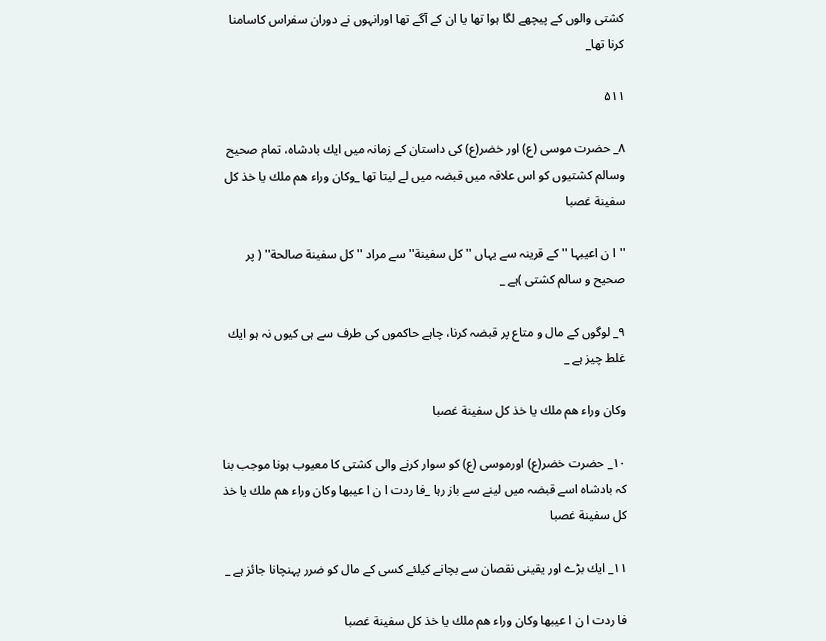كشتى والوں كے پيچھے لگا ہوا تھا يا ان كے آگے تھا اورانہوں نے دوران سفراس كاسامنا كرنا تھا_

۵۱۱

۸_ حضرت موسى (ع) اور خضر(ع) كى داستان كے زمانہ ميں ايك بادشاہ، تمام صحيح وسالم كشتيوں كو اس علاقہ ميں قبضہ ميں لے ليتا تھا _وكان وراء هم ملك يا خذ كل سفينة غصبا

''ا ن اعيبہا '' كے قرينہ سے يہاں '' كل سفينة'' سے مراد ''كل سفينة صالحة'' ( پر صحيح و سالم كشتى )ہے _

۹_ لوگوں كے مال و متاع پر قبضہ كرنا، چاہے حاكموں كى طرف سے ہى كيوں نہ ہو ايك غلط چيز ہے _

وكان وراء هم ملك يا خذ كل سفينة غصبا

۱۰_ حضرت خضر(ع) اورموسى (ع) كو سوار كرنے والى كشتى كا معيوب ہونا موجب بنا كہ بادشاہ اسے قبضہ ميں لينے سے باز رہا _فا ردت ا ن ا عيبها وكان وراء هم ملك يا خذ كل سفينة غصبا

۱۱_ ايك بڑے اور يقينى نقصان سے بچانے كيلئے كسى كے مال كو ضرر پہنچانا جائز ہے _

فا ردت ا ن ا عيبها وكان وراء هم ملك يا خذ كل سفينة غصبا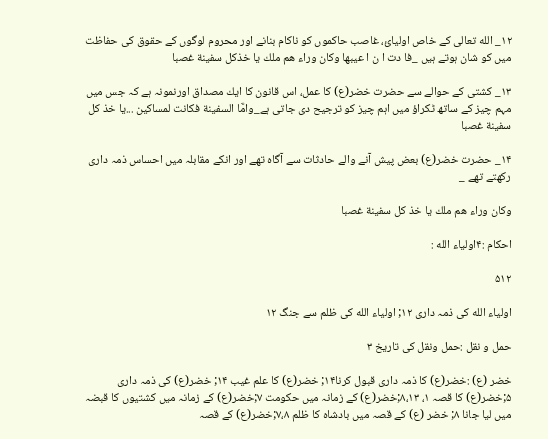۱۲_ الله تعالى كے خاص اوليائ، غاصب حاكموں كو ناكام بنانے اور محروم لوگوں كے حقوق كى حفاظت ميں كو شان ہوتے ہيں _فا دت ا ن ا عيبها وكان وراء هم ملك يا خذكل سفينة غصبا

۱۳_ كشتى كے حوالے سے حضرت خضر(ع) كا عمل، اس قانون كا ايك مصداق اورنمونہ ہے كہ جس ميں مہم چيز كے ساتھ ٹكراؤ ميں اہم چيز كو ترجيح دى جاتى ہے_وامَّا السفينة فكانت لمساكين ...يا خذ كل سفينة غصبا

۱۴_ حضرت خضر(ع) بعض پيش آنے والے حادثات سے آگاہ تھے اور انكے مقابلہ ميں احساس ذمہ دارى ركھتے تھے _

وكان وراء هم ملك يا خذ كل سفينة غصبا

احكام :۴اولياء الله :

۵۱۲

اولياء الله كى ذمہ دارى ۱۲; اولياء الله كى ظلم سے جنگ ۱۲

حمل و نقل :حمل ونقل كى تاريخ ۳

خضر (ع) :خضر(ع) كا ذمہ دارى قبول كرنا۱۴; خضر(ع) كا علم غيب ۱۴; خضر(ع) كى ذمہ دارى ۵;خضر(ع) كا قصہ ۱، ۸،۱۳;خضر(ع) كے زمانہ ميں حكومت ۷;خضر(ع) كے زمانہ ميں كشتيوں كا قبضہ ميں ليا جانا ۸; خضر (ع) كے قصہ ميں بادشاہ كا ظلم ۷،۸;خضر(ع) كے قصہ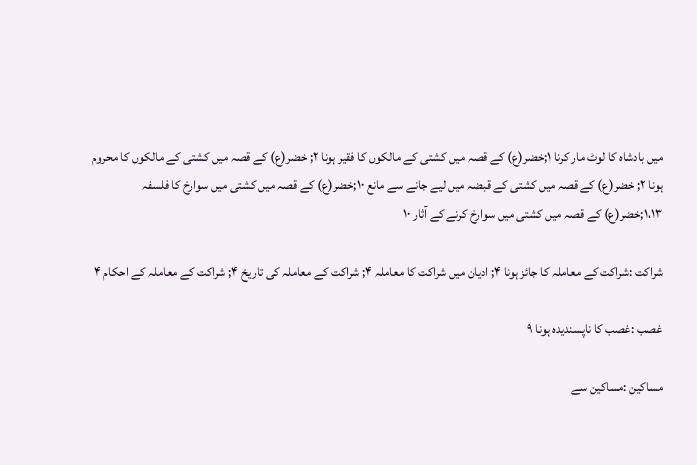ميں بادشاہ كا لوٹ مار كرنا ۱;خضر(ع) كے قصہ ميں كشتى كے مالكوں كا فقير ہونا ۲; خضر(ع) كے قصہ ميں كشتى كے مالكوں كا محروم ہونا ۲; خضر(ع) كے قصہ ميں كشتى كے قبضہ ميں ليے جانے سے مانع ۱۰;خضر(ع) كے قصہ ميں كشتى ميں سوارخ كا فلسفہ ۱،۱۳;خضر(ع) كے قصہ ميں كشتى ميں سوارخ كرنے كے آثار ۱۰

شراكت :شراكت كے معاملہ كا جائز ہونا ۴; اديان ميں شراكت كا معاملہ ۴; شراكت كے معاملہ كى تاريخ ۴; شراكت كے معاملہ كے احكام ۴

غصب :غصب كا ناپسنديدہ ہونا ۹

مساكين :مساكين سے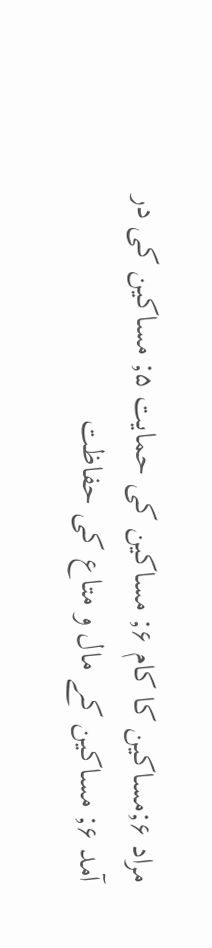مراد ۶;مساكين كا كام ۶; مساكين كى حمايت ۵; مساكين كى در آمد ۶; مساكين كے مال و متاع كى حفاظت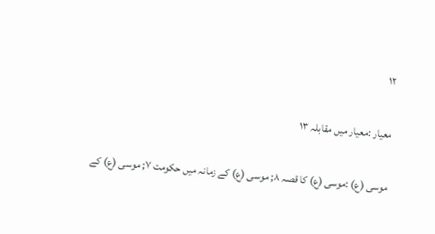۱۲

معيار :معيار ميں مقابلہ ۱۳

موسى (ع) :موسى (ع) كا قصہ ۸; موسى (ع) كے زمانہ ميں حكومت ۷; موسى (ع) كے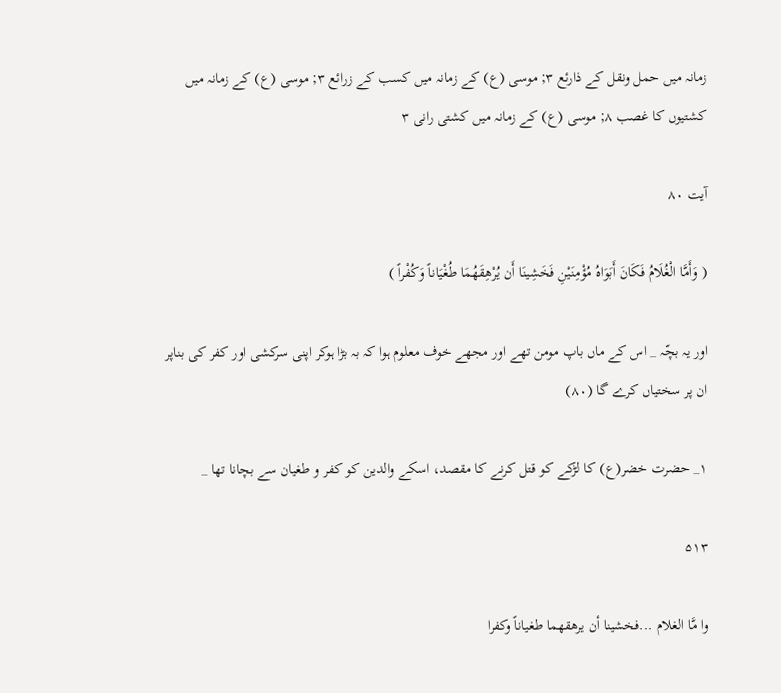زمانہ ميں حمل ونقل كے ذارئع ۳; موسى (ع) كے زمانہ ميں كسب كے زرائع ۳; موسى (ع) كے زمانہ ميں كشتيوں كا غصب ۸; موسى (ع) كے زمانہ ميں كشتى رانى ۳

آیت ۸۰

( وَأَمَّا الْغُلَامُ فَكَانَ أَبَوَاهُ مُؤْمِنَيْنِ فَخَشِينَا أَن يُرْهِقَهُمَا طُغْيَاناً وَكُفْراً )

اور يہ بچّہ _ اس كے ماں باپ مومن تھے اور مجھے خوف معلوم ہوا كہ بہ بڑا ہوكر اپنى سركشى اور كفر كى بناپر ان پر سختياں كرے گا (۸۰)

۱_ حضرت خضر(ع) كا لڑكے كو قتل كرنے كا مقصد، اسكے والدين كو كفر و طغيان سے بچانا تھا _

۵۱۳

وا مَّا الغلام ...فخشينا أن يرهقهما طغياناً وكفرا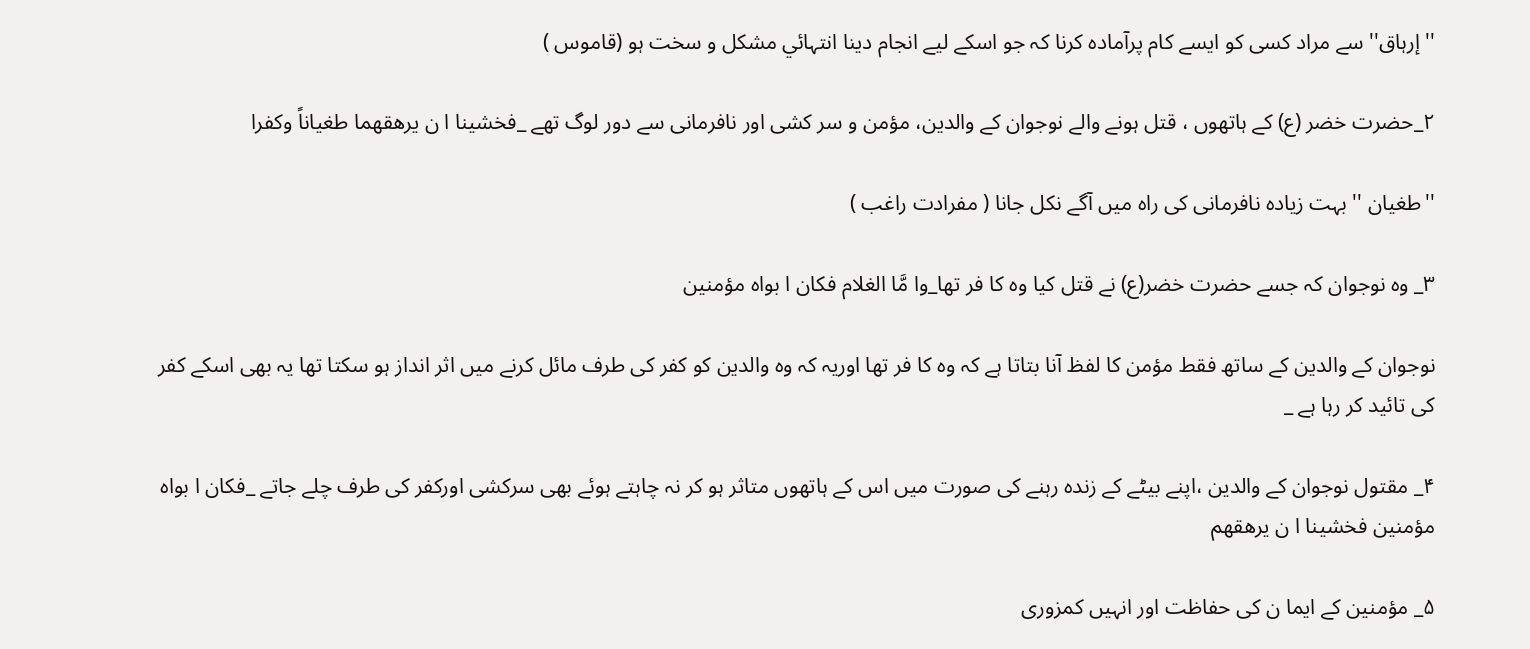''إرہاق'' سے مراد كسى كو ايسے كام پرآمادہ كرنا كہ جو اسكے ليے انجام دينا انتہائي مشكل و سخت ہو (قاموس )

۲_حضرت خضر (ع) كے ہاتھوں ، قتل ہونے والے نوجوان كے والدين، مؤمن و سر كشى اور نافرمانى سے دور لوگ تھے _فخشينا ا ن يرهقهما طغياناً وكفرا

''طغيان '' بہت زيادہ نافرمانى كى راہ ميں آگے نكل جانا ( مفرادت راغب )

۳_ وہ نوجوان كہ جسے حضرت خضر(ع) نے قتل كيا وہ كا فر تھا_وا مَّا الغلام فكان ا بواه مؤمنين

نوجوان كے والدين كے ساتھ فقط مؤمن كا لفظ آنا بتاتا ہے كہ وہ كا فر تھا اوريہ كہ وہ والدين كو كفر كى طرف مائل كرنے ميں اثر انداز ہو سكتا تھا يہ بھى اسكے كفر كى تائيد كر رہا ہے _

۴_ مقتول نوجوان كے والدين ،اپنے بيٹے كے زندہ رہنے كى صورت ميں اس كے ہاتھوں متاثر ہو كر نہ چاہتے ہوئے بھى سركشى اوركفر كى طرف چلے جاتے _فكان ا بواه مؤمنين فخشينا ا ن يرهقهم

۵_ مؤمنين كے ايما ن كى حفاظت اور انہيں كمزورى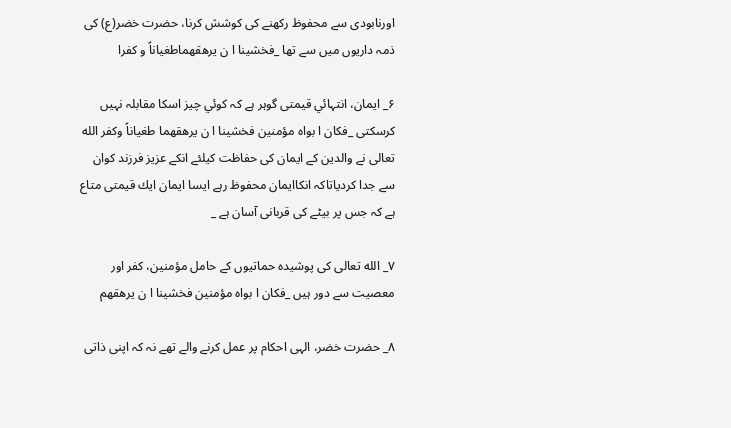اورنابودى سے محفوظ ركھنے كى كوشش كرنا، حضرت خضر(ع) كى ذمہ داريوں ميں سے تھا _فخشينا ا ن يرهقهماطغياناً و كفرا

۶_ ايمان، انتہائي قيمتى گوہر ہے كہ كوئي چيز اسكا مقابلہ نہيں كرسكتى _فكان ا بواه مؤمنين فخشينا ا ن يرهقهما طغياناً وكفر الله تعالى نے والدين كے ايمان كى حفاظت كيلئے انكے عزيز فرزند كوان سے جدا كردياتاكہ انكاايمان محفوظ رہے ايسا ايمان ايك قيمتى متاع ہے كہ جس پر بيٹے كى قربانى آسان ہے _

۷_ الله تعالى كى پوشيدہ حماتيوں كے حامل مؤمنين، كفر اور معصيت سے دور ہيں _فكان ا بواه مؤمنين فخشينا ا ن يرهقهم

۸_ حضرت خضر، الہى احكام پر عمل كرنے والے تھے نہ كہ اپنى ذاتى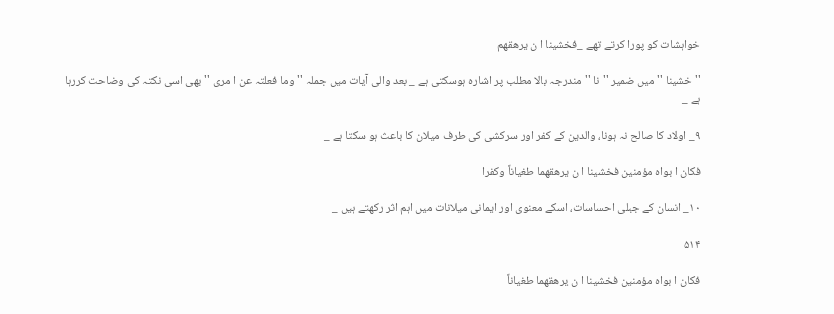خواہشات كو پورا كرتے تھے _فخشينا ا ن يرهقهم

''خشينا '' ميں ضمير ''نا '' مندرجہ بالا مطلب پر اشارہ ہوسكتى ہے _ بعد والى آيات ميں جملہ ''وما فعلتہ عن ا مرى '' بھى اسى نكتہ كى وضاحت كررہا ہے _

۹_ اولاد كا صالح نہ ہونا، والدين كے كفر اور سركشى كى طرف ميلان كا باعث ہو سكتا ہے _

فكان ا بواه مؤمنين فخشينا ا ن يرهقهما طغياناً وكفرا

۱۰_ انسان كے جبلى احساسات، اسكے معنوى اور ايمانى ميلانات ميں اہم اثر ركھتے ہيں _

۵۱۴

فكان ا بواه مؤمنين فخشينا ا ن يرهقهما طغياناً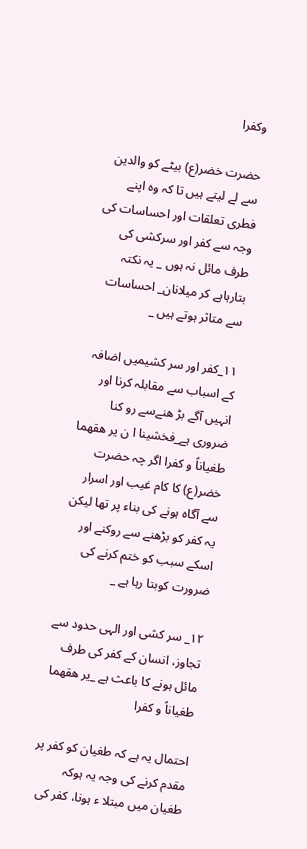وكفرا

حضرت خضر(ع) بيٹے كو والدين سے لے ليتے ہيں تا كہ وہ اپنے فطرى تعلقات اور احساسات كى وجہ سے كفر اور سركشى كى طرف مائل نہ ہوں _ يہ نكتہ بتارہاہے كر ميلانان_ احساسات سے متاثر ہوتے ہيں _

۱۱_كفر اور سر كشيميں اضافہ كے اسباب سے مقابلہ كرنا اور انہيں آگے بڑ ھنےسے رو كنا ضرورى ہے_فخشينا ا ن ير هقهما طغياناً و كفرا اگر چہ حضرت خضر(ع) كا كام غيب اور اسرار سے آگاہ ہونے كى بناء پر تھا ليكن يہ كفر كو بڑھنے سے روكنے اور اسكے سبب كو ختم كرنے كى ضرورت كوبتا رہا ہے _

۱۲_ سر كشى اور الہى حدود سے تجاوز، انسان كے كفر كى طرف مائل ہونے كا باعث ہے _ير هقهما طغياناً و كفرا

احتمال يہ ہے كہ طغيان كو كفر پر مقدم كرنے كى وجہ يہ ہوكہ طغيان ميں مبتلا ء ہونا، كفر كى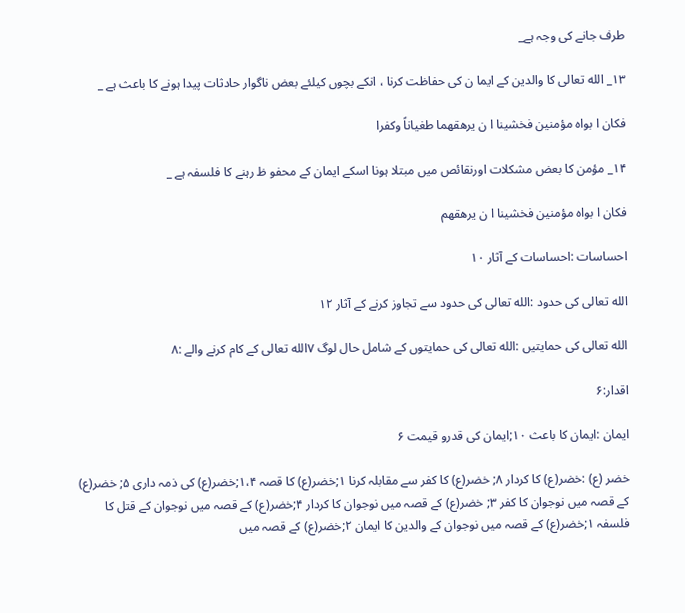طرف جانے كى وجہ ہے_

۱۳_ الله تعالى كا والدين كے ايما ن كى حفاظت كرنا ، انكے بچوں كيلئے بعض ناگوار حادثات پيدا ہونے كا باعث ہے _

فكان ا بواه مؤمنين فخشينا ا ن يرهقهما طغياناً وكفرا

۱۴_ مؤمن كا بعض مشكلات اورنقائص ميں مبتلا ہونا اسكے ايمان كے محفو ظ رہنے كا فلسفہ ہے _

فكان ا بواه مؤمنين فخشينا ا ن يرهقهم

احساسات :احساسات كے آثار ۱۰

الله تعالى كى حدود :الله تعالى كى حدود سے تجاوز كرنے كے آثار ۱۲

الله تعالى كى حمايتيں :الله تعالى كى حمايتوں كے شامل حال لوگ ۷الله تعالى كے كام كرنے والے :۸

اقدار:۶

ايمان :ايمان كا باعث ۱۰;ايمان كى قدرو قيمت ۶

خضر (ع) :خضر(ع) كا كردار ۸; خضر(ع) كا كفر سے مقابلہ كرنا ۱;خضر(ع) كا قصہ ۱،۴;خضر(ع) كى ذمہ دارى ۵; خضر(ع) كے قصہ ميں نوجوان كا كفر ۳; خضر(ع) كے قصہ ميں نوجوان كا كردار ۴;خضر(ع) كے قصہ ميں نوجوان كے قتل كا فلسفہ ۱;خضر(ع) كے قصہ ميں نوجوان كے والدين كا ايمان ۲;خضر(ع) كے قصہ ميں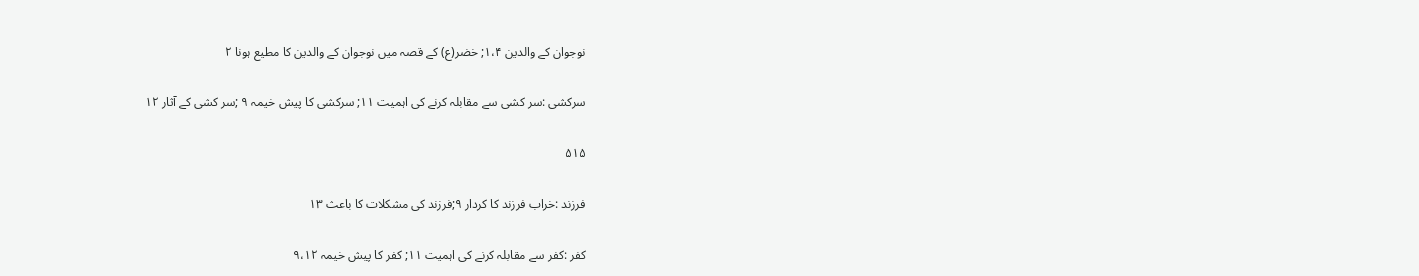نوجوان كے والدين ۱،۴; خضر(ع) كے قصہ ميں نوجوان كے والدين كا مطيع ہونا ۲

سركشى :سر كشى سے مقابلہ كرنے كى اہميت ۱۱; سركشى كا پيش خيمہ ۹ ;سر كشى كے آثار ۱۲

۵۱۵

فرزند :خراب فرزند كا كردار ۹;فرزند كى مشكلات كا باعث ۱۳

كفر :كفر سے مقابلہ كرنے كى اہميت ۱۱; كفر كا پيش خيمہ ۹،۱۲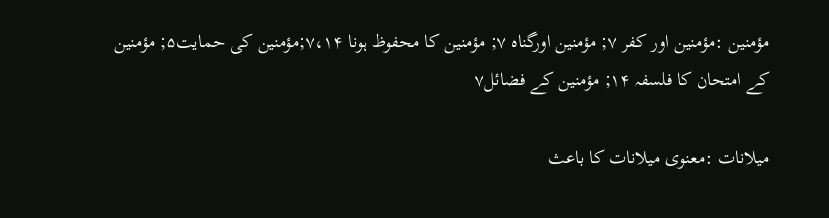مؤمنين :مؤمنين اور كفر ۷; مؤمنين اورگناہ ۷; مؤمنين كا محفوظ ہونا ۷،۱۴;مؤمنين كى حمايت۵; مؤمنين كے امتحان كا فلسفہ ۱۴; مؤمنين كے فضائل۷

ميلانات :معنوى ميلانات كا باعث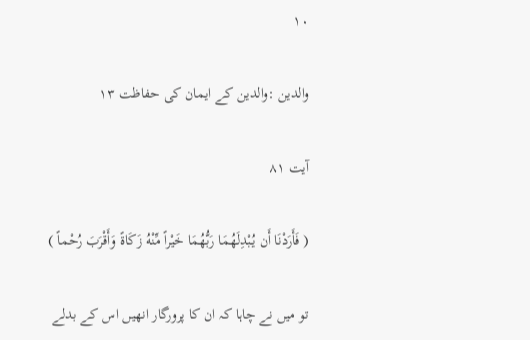۱۰

والدين :والدين كے ايمان كى حفاظت ۱۳

آیت ۸۱

( فَأَرَدْنَا أَن يُبْدِلَهُمَا رَبُّهُمَا خَيْراً مِّنْهُ زَكَاةً وَأَقْرَبَ رُحْماً )

تو ميں نے چاہا كہ ان كا پرورگار انھيں اس كے بدلے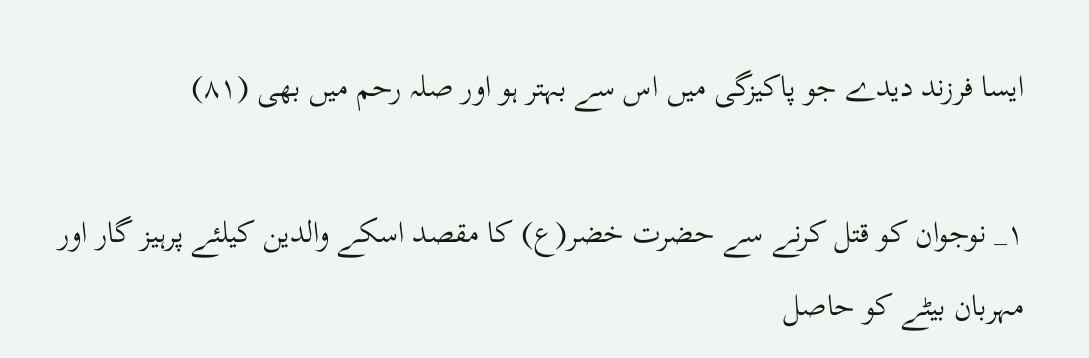ايسا فرزند ديدے جو پاكيزگى ميں اس سے بہتر ہو اور صلہ رحم ميں بھى (۸۱)

۱_ نوجوان كو قتل كرنے سے حضرت خضر(ع) كا مقصد اسكے والدين كيلئے پرہيز گار اور مہربان بيٹے كو حاصل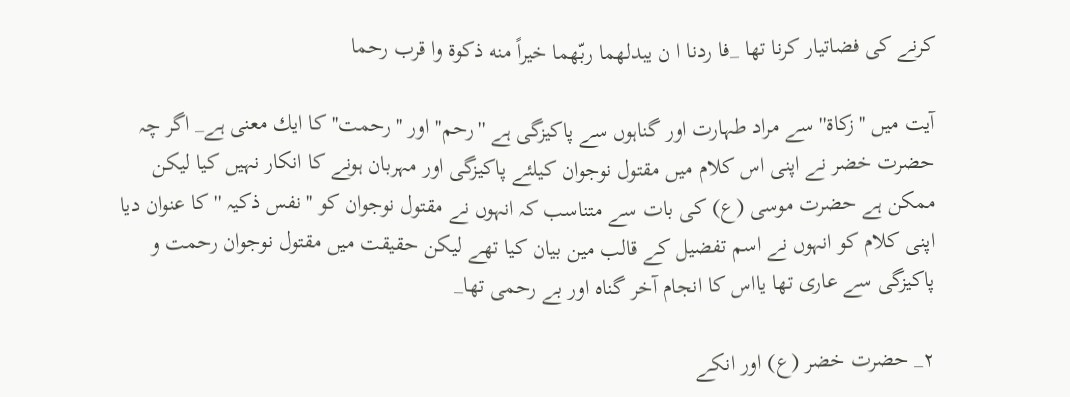كرنے كى فضاتيار كرنا تھا _فا ردنا ا ن يبدلهما ربّهما خيراً منه ذكوة وا قرب رحما

آيت ميں ''زكاة'' سے مراد طہارت اور گناہوں سے پاكيزگى ہے ''رحم'' اور ''رحمت'' كا ايك معنى ہے_ اگر چہ حضرت خضر نے اپنى اس كلام ميں مقتول نوجوان كيلئے پاكيزگى اور مہربان ہونے كا انكار نہيں كيا ليكن ممكن ہے حضرت موسى (ع) كى بات سے متناسب كہ انہوں نے مقتول نوجوان كو ''نفس ذكيہ '' كا عنوان ديا اپنى كلام كو انہوں نے اسم تفضيل كے قالب مين بيان كيا تھے ليكن حقيقت ميں مقتول نوجوان رحمت و پاكيزگى سے عارى تھا يااس كا انجام آخر گناہ اور بے رحمى تھا_

۲_ حضرت خضر (ع) اور انكے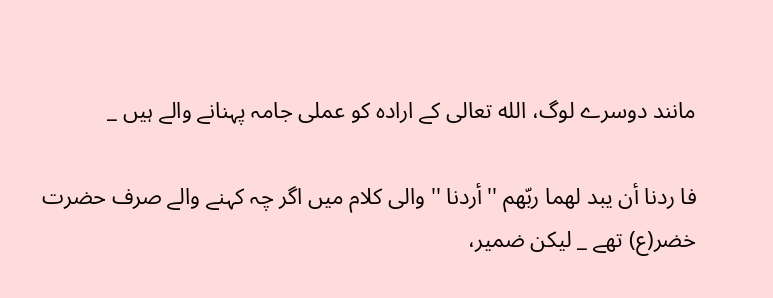مانند دوسرے لوگ، الله تعالى كے ارادہ كو عملى جامہ پہنانے والے ہيں _

فا ردنا أن يبد لهما ربّهم ''أردنا '' والى كلام ميں اگر چہ كہنے والے صرف حضرت خضر(ع) تھے _ ليكن ضمير،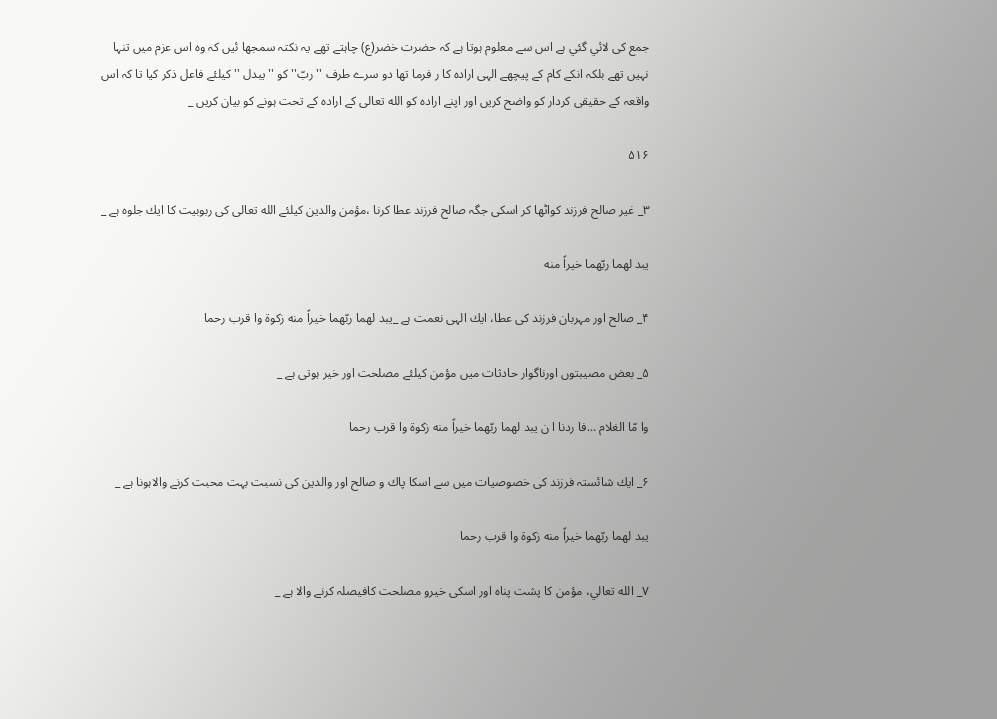جمع كى لائي گئي ہے اس سے معلوم ہوتا ہے كہ حضرت خضر(ع) چاہتے تھے يہ نكتہ سمجھا ئيں كہ وہ اس عزم ميں تنہا نہيں تھے بلكہ انكے كام كے پيچھے الہى ارادہ كا ر فرما تھا دو سرے طرف ''ربّ'' كو ''يبدل '' كيلئے فاعل ذكر كيا تا كہ اس واقعہ كے حقيقى كردار كو واضح كريں اور اپنے ارادہ كو الله تعالى كے ارادہ كے تحت ہونے كو بيان كريں _

۵۱۶

۳_ غير صالح فرزند كواٹھا كر اسكى جگہ صالح فرزند عطا كرنا ،مؤمن والدين كيلئے الله تعالى كى ربوبيت كا ايك جلوہ ہے _

يبد لهما ربّهما خيراً منه

۴_ صالح اور مہربان فرزند كى عطا، ايك الہى نعمت ہے _يبد لهما ربّهما خيراً منه زكوة وا قرب رحما

۵_ بعض مصيبتوں اورناگوار حادثات ميں مؤمن كيلئے مصلحت اور خير ہوتى ہے _

وا مّا الغلام ...فا ردنا ا ن يبد لهما ربّهما خيراً منه زكوة وا قرب رحما

۶_ ايك شائستہ فرزند كى خصوصيات ميں سے اسكا پاك و صالح اور والدين كى نسبت بہت محبت كرنے والاہونا ہے _

يبد لهما ربّهما خيراً منه زكوة وا قرب رحما

۷_ الله تعالي، مؤمن كا پشت پناہ اور اسكى خيرو مصلحت كافيصلہ كرنے والا ہے _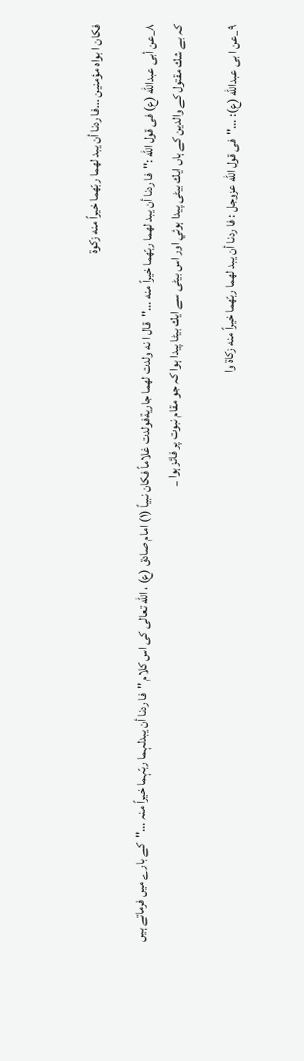فكان ا بواه مؤمنين ...فا ردنا أن يبد لهما ربّهما خيراً منه زكوة

۸_عن أبى عبدالله (ع) فى قول الله :''فا ردنا أن يبد لهما ربّهما خيراً منه ...''قال ا نه ولدت لهما جاريةفولدت غلاماً فكان نبياً (۱) امام صادق (ع) ، الله تعالى كى اس كلام ''فا ردنا أن يبدلہما ربّہما خيراً منہ ...''كے بارے ميں فرماتے ہيں كہ بے شك مقتول كے والدين كے ہاں ايك بيٹى پيدا ہوئي اور اس بيٹى سے ايك بيٹا پيدا ہوا كہ جو مقام نبوت پر فائز ہوا _

۹_عن ا بى عبدالله (ع): ...''فى قول الله عزوجل : فا ردنا أن يبد لهما ربّهما خيراً منه زكاة وا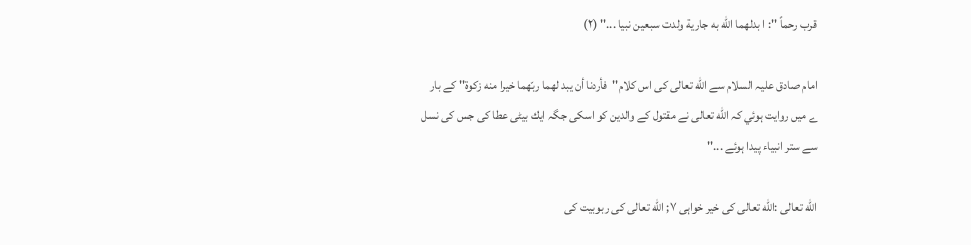قرب رحماً '': ا بدلهما الله به جارية ولدت سبعين نبيا ...'' (۲)

امام صادق عليہ السلام سے الله تعالى كى اس كلام''فأردنا أن يبد لهما ربّهما خيرا منه زكوة'' كے بار ے ميں روايت ہوئي كہ الله تعالى نے مقتول كے والدين كو اسكى جگہ ايك بيٹى عطا كى جس كى نسل سے ستر انبياء پيدا ہوئے ...''

الله تعالى :الله تعالى كى خير خواہى ۷; الله تعالى كى ربوبيت كى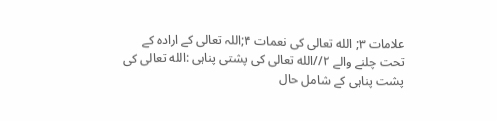علامات ۳; الله تعالى كى نعمات ۴;اللہ تعالى كے ارادہ كے تحت چلنے والے ۲//الله تعالى كى پشتى پناہى :الله تعالى كى پشت پناہى كے شامل حال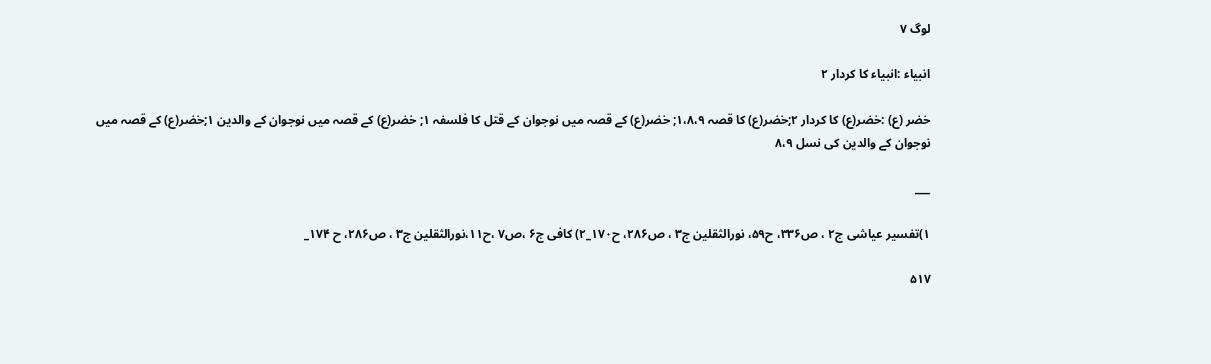لوگ ۷

انبياء :انبياء كا كردار ۲

خضر (ع) :خضر(ع) كا كردار ۲;خضر(ع) كا قصہ ۱،۸،۹; خضر(ع) كے قصہ ميں نوجوان كے قتل كا فلسفہ ۱; خضر(ع) كے قصہ ميں نوجوان كے والدين ۱;خضر(ع) كے قصہ ميں نوجوان كے والدين كى نسل ۸،۹

___

۱)تفسير عياشى ج۲ ، ص۳۳۶، ح۵۹، نورالثقلين ج۳ ، ص۲۸۶، ح۱۷۰_۲) كافى ج۶ ،ص۷ ،ح۱۱،نورالثقلين ج۳ ، ص۲۸۶، ح ۱۷۴_

۵۱۷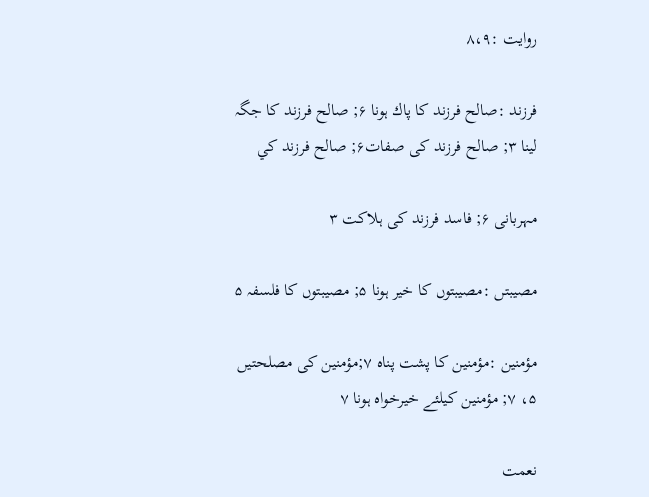روايت :۸،۹

فرزند :صالح فرزند كا پاك ہونا ۶; صالح فرزند كا جگہ لينا ۳; صالح فرزند كى صفات۶; صالح فرزند كي

مہربانى ۶; فاسد فرزند كى ہلاكت ۳

مصيبتں :مصيبتوں كا خير ہونا ۵; مصيبتوں كا فلسفہ ۵

مؤمنين :مؤمنين كا پشت پناہ ۷;مؤمنين كى مصلحتيں ۵، ۷; مؤمنين كيلئے خيرخواہ ہونا ۷

نعمت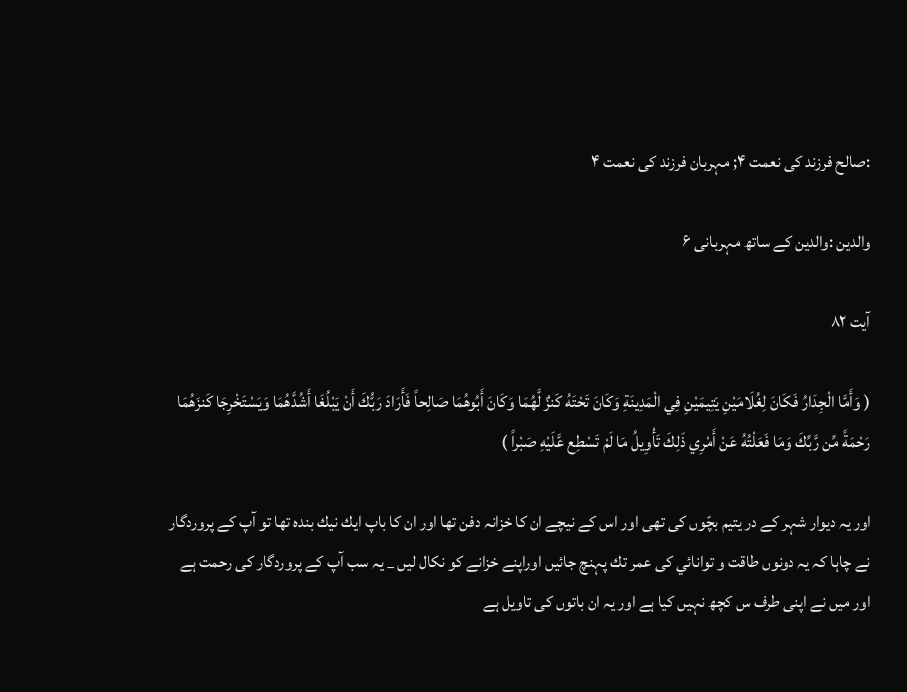:صالح فرزند كى نعمت ۴; مہربان فرزند كى نعمت ۴

والدين :والدين كے ساتھ مہربانى ۶

آیت ۸۲

( وَأَمَّا الْجِدَارُ فَكَانَ لِغُلَامَيْنِ يَتِيمَيْنِ فِي الْمَدِينَةِ وَكَانَ تَحْتَهُ كَنزٌ لَّهُمَا وَكَانَ أَبُوهُمَا صَالِحاً فَأَرَادَ رَبُّكَ أَنْ يَبْلُغَا أَشُدَّهُمَا وَيَسْتَخْرِجَا كَنزَهُمَا رَحْمَةً مِّن رَّبِّكَ وَمَا فَعَلْتُهُ عَنْ أَمْرِي ذَلِكَ تَأْوِيلُ مَا لَمْ تَسْطِع عَّلَيْهِ صَبْراً )

اور يہ ديوار شہر كے در يتيم بچّوں كى تھى اور اس كے نيچے ان كا خزانہ دفن تھا اور ان كا باپ ايك نيك بندہ تھا تو آپ كے پروردگار نے چاہا كہ يہ دونوں طاقت و توانائي كى عمر تك پہنچ جائيں اوراپنے خزانے كو نكال ليں _ يہ سب آپ كے پروردگار كى رحمت ہے اور ميں نے اپنى طرف س كچھ نہيں كيا ہے اور يہ ان باتوں كى تاويل ہے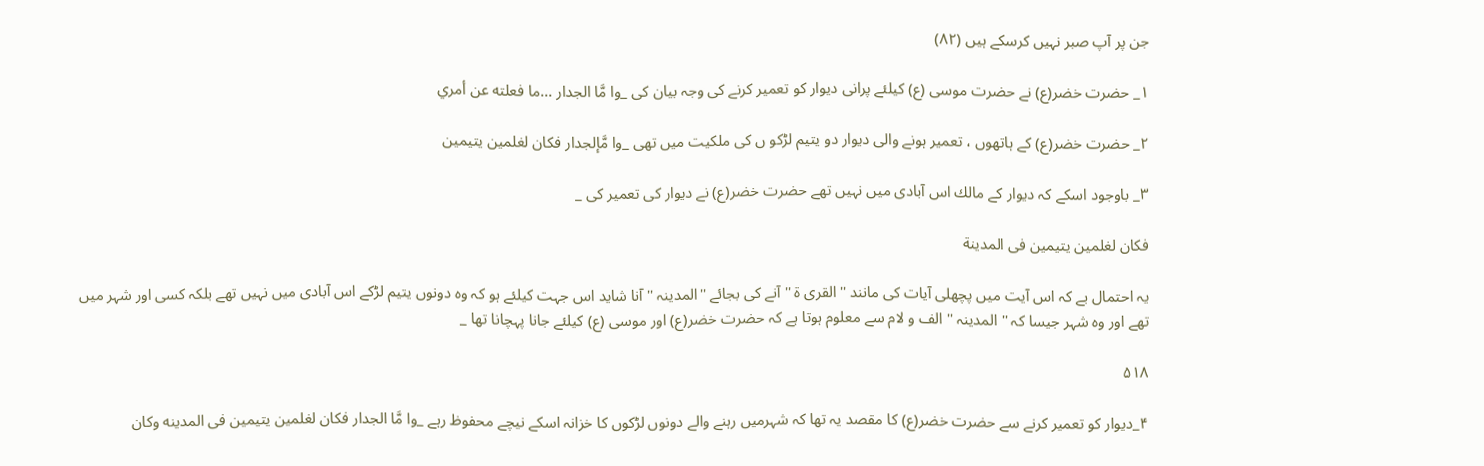جن پر آپ صبر نہيں كرسكے ہيں (۸۲)

۱_ حضرت خضر(ع) نے حضرت موسى (ع) كيلئے پرانى ديوار كو تعمير كرنے كى وجہ بيان كى _وا مَّا الجدار ...ما فعلته عن أمري

۲_ حضرت خضر(ع) كے ہاتھوں ، تعمير ہونے والى ديوار دو يتيم لڑكو ں كى ملكيت ميں تھى _وا مَّإلجدار فكان لغلمين يتيمين

۳_ باوجود اسكے كہ ديوار كے مالك اس آبادى ميں نہيں تھے حضرت خضر(ع) نے ديوار كى تعمير كى _

فكان لغلمين يتيمين فى المدينة

يہ احتمال بے كہ اس آيت ميں پچھلى آيات كى مانند ''القرى ة '' آنے كى بجائے ''المدينہ '' آنا شايد اس جہت كيلئے ہو كہ وہ دونوں يتيم لڑكے اس آبادى ميں نہيں تھے بلكہ كسى اور شہر ميں تھے اور وہ شہر جيسا كہ '' المدينہ '' الف و لام سے معلوم ہوتا ہے كہ حضرت خضر(ع) اور موسى (ع) كيلئے جانا پہچانا تھا _

۵۱۸

۴_ديوار كو تعمير كرنے سے حضرت خضر(ع) كا مقصد يہ تھا كہ شہرميں رہنے والے دونوں لڑكوں كا خزانہ اسكے نيچے محفوظ رہے _وا مَّا الجدار فكان لغلمين يتيمين فى المدينه وكان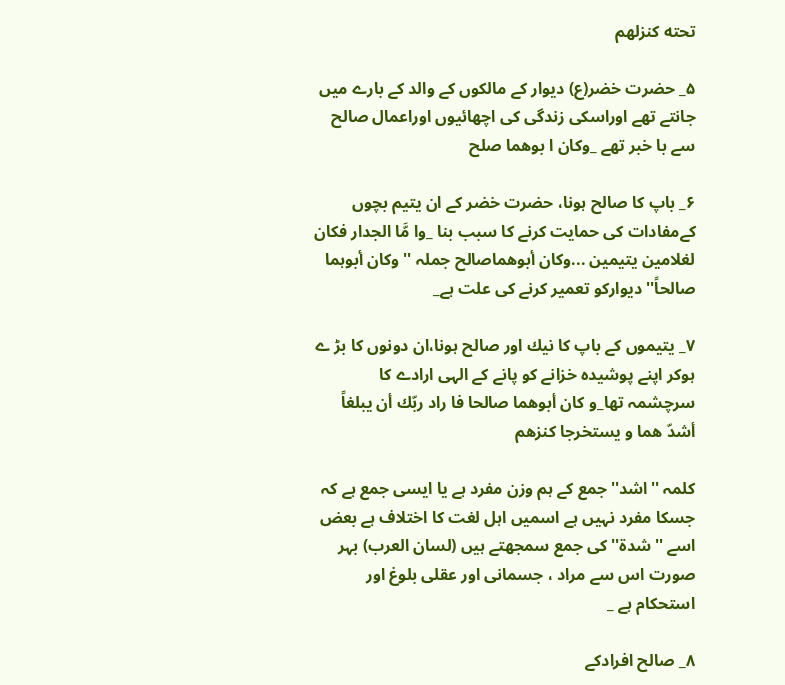تحته كنزلهم

۵_ حضرت خضر(ع) ديوار كے مالكوں كے والد كے بارے ميں جانتے تھے اوراسكى زندگى كى اچھائيوں اوراعمال صالح سے با خبر تھے _وكان ا بوهما صلح

۶_ باپ كا صالح ہونا، حضرت خضر كے ان يتيم بچوں كےمفادات كى حمايت كرنے كا سبب بنا _وا مَّا الجدار فكان لغلامين يتيمين ...وكان أبوهماصالح جملہ '' وكان أبوہما صالحاً'' ديواركو تعمير كرنے كى علت ہے_

۷_ يتيموں كے باپ كا نيك اور صالح ہونا،ان دونوں كا بڑ ے ہوكر اپنے پوشيدہ خزانے كو پانے كے الہى ارادے كا سرچشمہ تھا_و كان أبوهما صالحا فا راد ربّك أن يبلغاً أشدّ هما و يستخرجا كنزهم

كلمہ ''اشد'' جمع كے ہم وزن مفرد ہے يا ايسى جمع ہے كہ جسكا مفرد نہيں ہے اسميں اہل لغت كا اختلاف ہے بعض اسے ''شدة'' كى جمع سمجھتے ہيں (لسان العرب) بہر صورت اس سے مراد ، جسمانى اور عقلى بلوغ اور استحكام ہے _

۸_ صالح افرادكے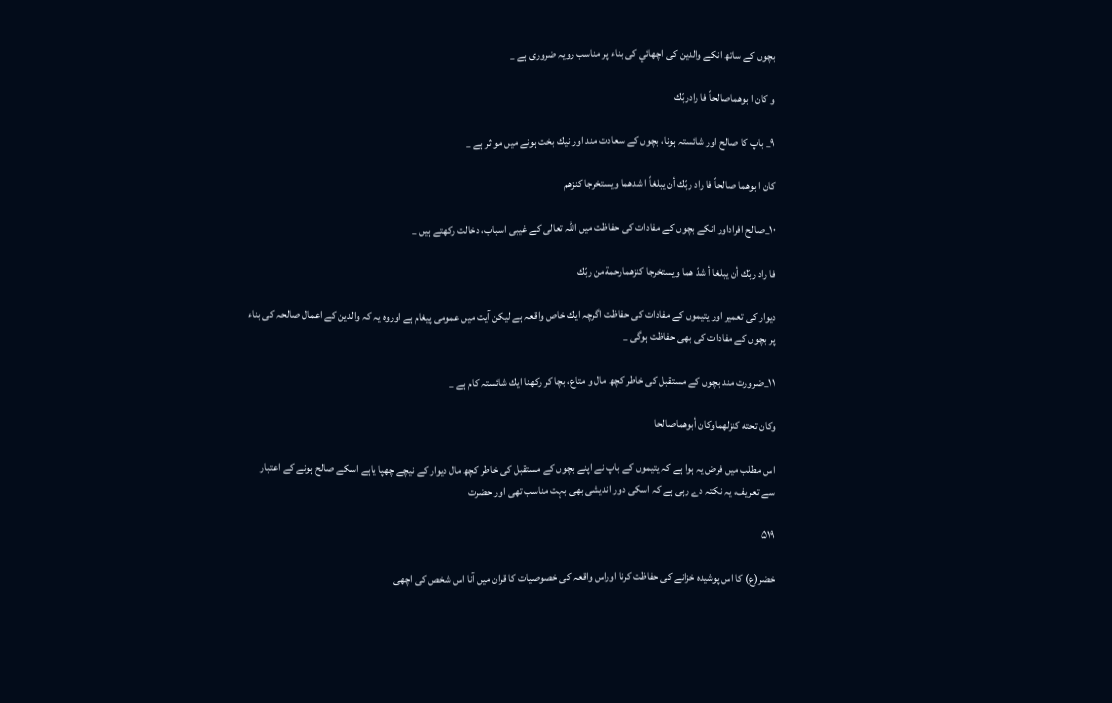بچوں كے ساتھ انكے والدين كى اچھائي كى بناء پر مناسب رويہ ضرورى ہے _

و كان ا بوهماصالحاً فا رادربّك

۹_ باپ كا صالح اور شائستہ ہونا، بچوں كے سعادت مند اور نيك بخت ہونے ميں مو ثر ہے _

كان ا بوهما صالحاً فا راد ربّك أن يبلغاً ا شدهما ويستخرجا كنزهم

۱۰_صالح افراداور انكے بچوں كے مفادات كى حفاظت ميں اللہ تعالى كے غيبى اسباب، دخالت ركھتے ہيں _

فا راد ربّك أن يبلغا أ شدّ هما ويستخرجا كنزهمارحمةمن ربّك

ديوار كى تعمير اور يتيموں كے مفادات كى حفاظت اگرچہ ايك خاص واقعہ ہے ليكن آيت ميں عمومى پيغام ہے اوروہ يہ كہ والدين كے اعمال صالحہ كى بناء پر بچوں كے مفادات كى بھى حفاظت ہوگى _

۱۱_ضرورت مند بچوں كے مستقبل كى خاطر كچھ مال و متاع، بچا كر ركھنا ايك شائستہ كام ہے _

وكان تحته كنزلهماوكان أبوهماصالحا

اس مطلب ميں فرض يہ ہوا ہے كہ يتيموں كے باپ نے اپنے بچوں كے مستقبل كى خاطر كچھ مال ديوار كے نيچے چھپا ياہے اسكے صالح ہونے كے اعتبار سے تعريف، يہ نكتہ دے رہى ہے كہ اسكى دور انديشى بھى بہت مناسب تھى اور حضرت

۵۱۹

خضر(ع) كا اس پوشيدہ خزانے كى حفاظت كرنا اوراس واقعہ كى خصوصيات كا قران ميں آنا اس شخص كى اچھى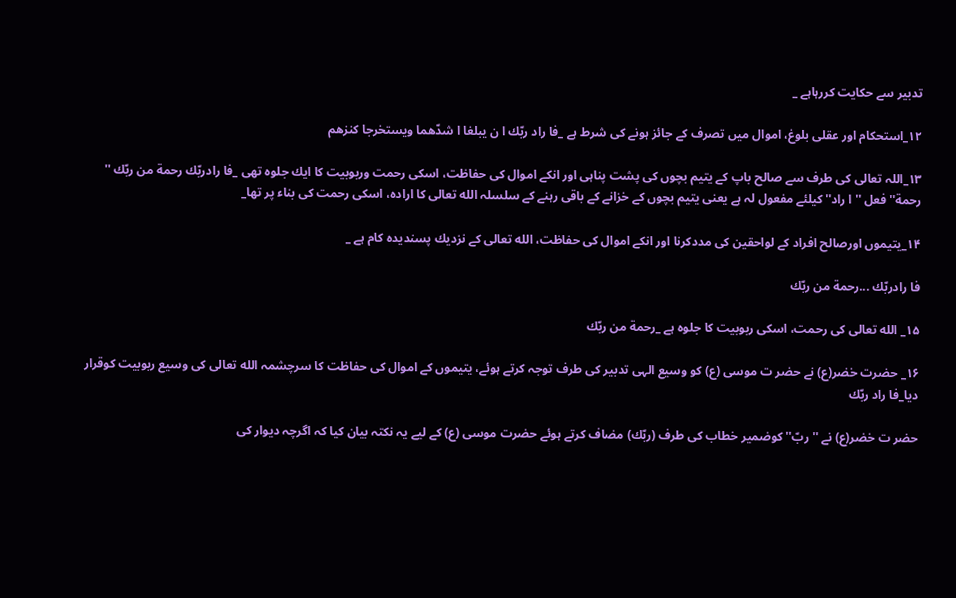تدبير سے حكايت كررہاہے _

۱۲_استحكام اور عقلى بلوغ، اموال ميں تصرف كے جائز ہونے كى شرط ہے _فا راد ربّك ا ن يبلغا ا شدّهما ويستخرجا كنزهم

۱۳_اللہ تعالى كى طرف سے صالح باپ كے يتيم بچوں كى پشت پناہى اور انكے اموال كى حفاظت، اسكى رحمت وربوبيت كا ايك جلوہ تھى _فا رادربّك رحمة من ربّك '' رحمة''فعل ''ا راد'' كيلئے مفعول لہ ہے يعنى يتيم بچوں كے خزانے كے باقى رہنے كے سلسلہ الله تعالى كا ارادہ، اسكى رحمت كى بناء پر تھا_

۱۴_يتيموں اورصالح افراد كے لواحقين كى مددكرنا اور انكے اموال كى حفاظت، الله تعالى كے نزديك پسنديدہ كام ہے _

فا رادربّك ...رحمة من ربّك

۱۵_ الله تعالى كى رحمت، اسكى ربوبيت كا جلوہ ہے _رحمة من ربّك

۱۶_ حضرت خضر(ع) نے حضر ت موسى (ع) كو وسيع الہى تدبير كى طرف توجہ كرتے ہوئے، يتيموں كے اموال كى حفاظت كا سرچشمہ الله تعالى كى وسيع ربوبيت كوقرار ديا_فا راد ربّك

حضر ت خضر(ع) نے '' ربّ'' كوضمير خطاب كى طرف (ربّك) مضاف كرتے ہوئے حضرت موسى (ع) كے ليے يہ نكتہ بيان كيا كہ اگرچہ ديوار كى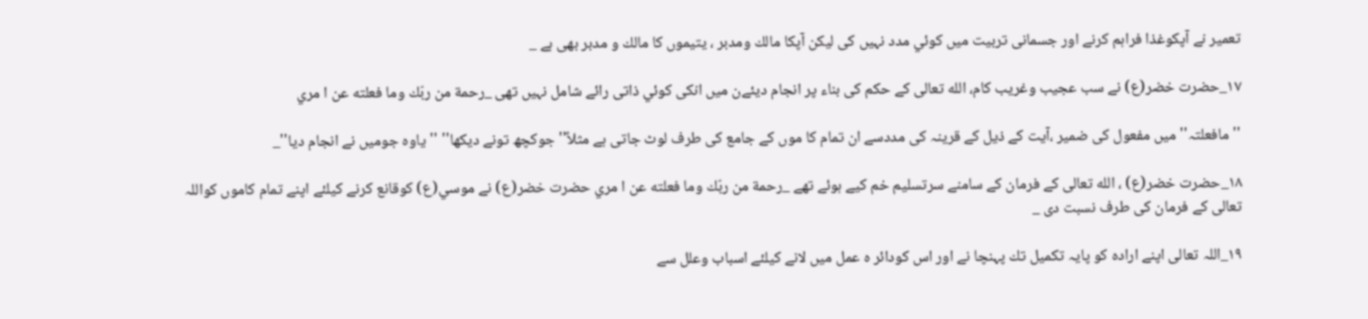تعمير نے آپكوغذا فراہم كرنے اور جسمانى تربيت ميں كوئي مدد نہيں كى ليكن آپكا مالك ومدبر ، يتيموں كا مالك و مدبر بھى ہے _

۱۷_حضرت خضر(ع) نے سب عجيب وغريب كام، الله تعالى كے حكم كى بناء پر انجام ديئےن ميں انكى كوئي ذاتى رائے شامل نہيں تھى _رحمة من ربّك وما فعلته عن ا مري

''مافعلتہ'' ميں مفعول كى ضمير ،آيت كے ذيل كے قرينہ كى مددسے ان تمام كا موں كے جامع كى طرف لوٹ جاتى ہے مثلاً'' جوكچھ تونے ديكھا'' ''ياوہ جوميں نے انجام ديا''_

۱۸_حضرت خضر(ع) ، الله تعالى كے فرمان كے سامنے سرتسليم خم كيے ہوئے تھے _رحمة من ربّك وما فعلته عن ا مري حضرت خضر(ع) نے موسي(ع) كوقانع كرنے كيلئے اپنے تمام كاموں كواللہ تعالى كے فرمان كى طرف نسبت دى _

۱۹_اللہ تعالى اپنے ارادہ كو پايہ تكميل تك پہنچا نے اور اس كودائر ہ عمل ميں لانے كيلئے اسباب وعلل سے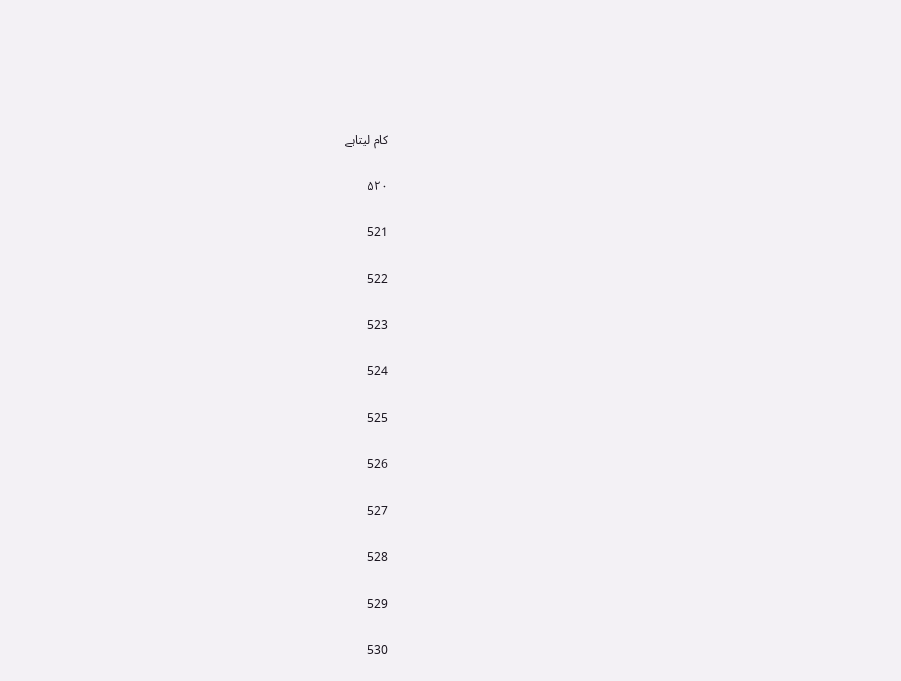كام ليتاہے

۵۲۰

521

522

523

524

525

526

527

528

529

530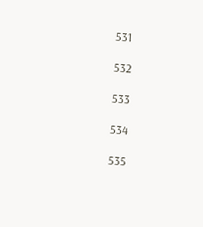531

532

533

534

535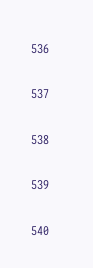536

537

538

539

540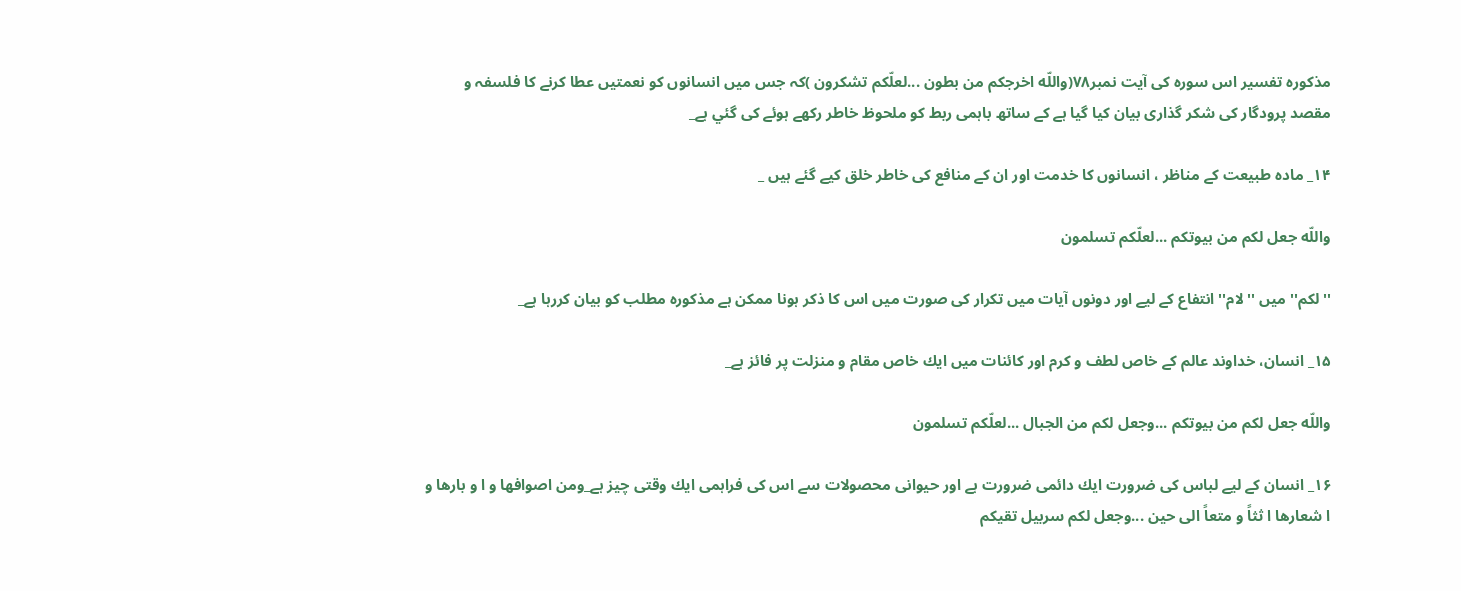مذكورہ تفسير اس سورہ كى آيت نمبر۷۸(واللّه اخرجكم من بطون ...لعلّكم تشكرون )كہ جس ميں انسانوں كو نعمتيں عطا كرنے كا فلسفہ و مقصد پرودگار كى شكر گذارى بيان كيا گيا ہے كے ساتھ باہمى ربط كو ملحوظ خاطر ركھے ہوئے كى گئي ہے_

۱۴_ مادہ طبيعت كے مناظر ، انسانوں كا خدمت اور ان كے منافع كى خاطر خلق كيے گئے ہيں _

واللّه جعل لكم من بيوتكم ...لعلّكم تسلمون

''لكم'' ميں ''لام'' انتفاع كے ليے اور دونوں آيات ميں تكرار كى صورت ميں اس كا ذكر ہونا ممكن ہے مذكورہ مطلب كو بيان كررہا ہے_

۱۵_ انسان، خداوند عالم كے خاص لطف و كرم اور كائنات ميں ايك خاص مقام و منزلت پر فائز ہے_

واللّه جعل لكم من بيوتكم ...وجعل لكم من الجبال ...لعلّكم تسلمون

۱۶_ انسان كے ليے لباس كى ضرورت ايك دائمى ضرورت ہے اور حيوانى محصولات سے اس كى فراہمى ايك وقتى چيز ہے_ومن اصوافها و ا و بارها و ا شعارها ا ثثاً و متعاً الى حين ...وجعل لكم سربيل تقيكم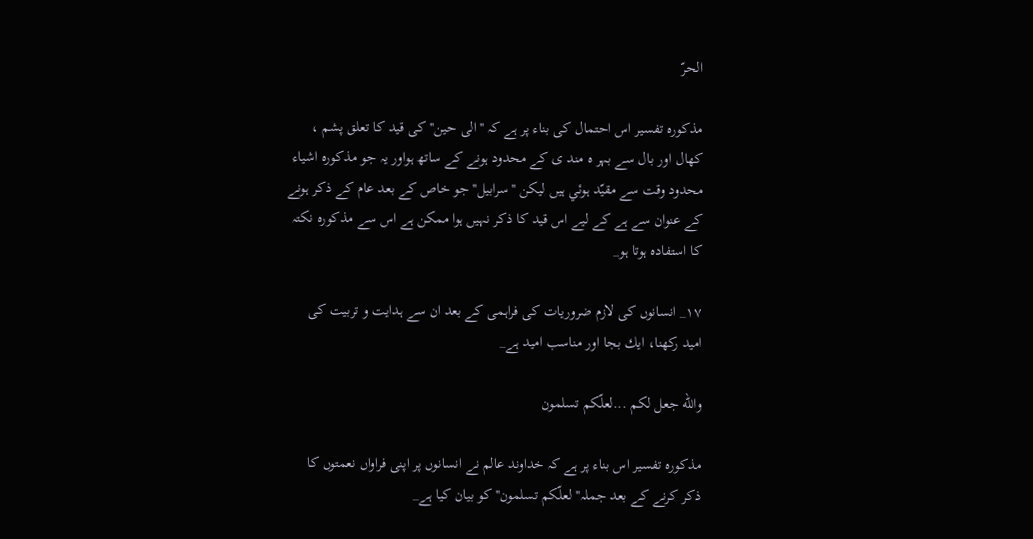الحرّ

مذكورہ تفسير اس احتمال كى بناء پر ہے كہ ''الى حين'' كى قيد كا تعلق پشم ، كھال اور بال سے بہر ہ مند ى كے محدود ہونے كے ساتھ ہواور يہ جو مذكورہ اشياء محدود وقت سے مقيّد ہوئي ہيں ليكن ''سرابيل'' جو خاص كے بعد عام كے ذكر ہونے كے عنوان سے ہے كے ليے اس قيد كا ذكر نہيں ہوا ممكن ہے اس سے مذكورہ نكتہ كا استفادہ ہوتا ہو_

۱۷_ انسانوں كى لازم ضروريات كى فراہمى كے بعد ان سے ہدايت و تربيت كى اميد ركھنا، ايك بجا اور مناسب اميد ہے_

واللّه جعل لكم ...لعلّكم تسلمون

مذكورہ تفسير اس بناء پر ہے كہ خداوند عالم نے انسانوں پر اپنى فراواں نعمتوں كا ذكر كرنے كے بعد جملہ''لعلّكم تسلمون'' كو بيان كيا ہے_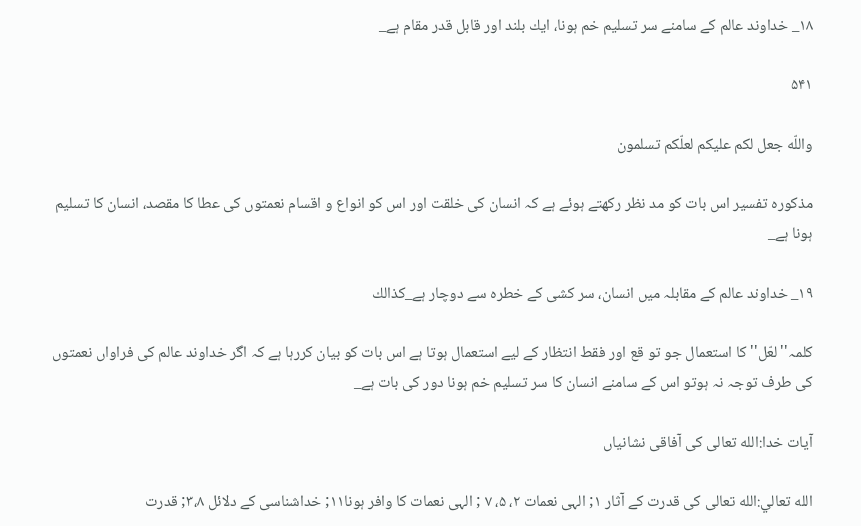۱۸_ خداوند عالم كے سامنے سر تسليم خم ہونا، ايك بلند اور قابل قدر مقام ہے_

۵۴۱

واللّه جعل لكم عليكم لعلّكم تسلمون

مذكورہ تفسير اس بات كو مد نظر ركھتے ہوئے ہے كہ انسان كى خلقت اور اس كو انواع و اقسام نعمتوں كى عطا كا مقصد، انسان كا تسليم ہونا ہے_

۱۹_ خداوند عالم كے مقابلہ ميں انسان، سر كشى كے خطرہ سے دوچار ہے_كذالك

كلمہ''لعّل'' كا استعمال جو تو قع اور فقط انتظار كے ليے استعمال ہوتا ہے اس بات كو بيان كررہا ہے كہ اگر خداوند عالم كى فراواں نعمتوں كى طرف توجہ نہ ہوتو اس كے سامنے انسان كا سر تسليم خم ہونا دور كى بات ہے_

آيات خدا:الله تعالى كى آفاقى نشانياں

الله تعالي:الله تعالى كى قدرت كے آثار ۱; الہى نعمات ۲، ۵، ۷ ; الہى نعمات كا وافر ہونا۱۱; خداشناسى كے دلائل ۳،۸; قدرت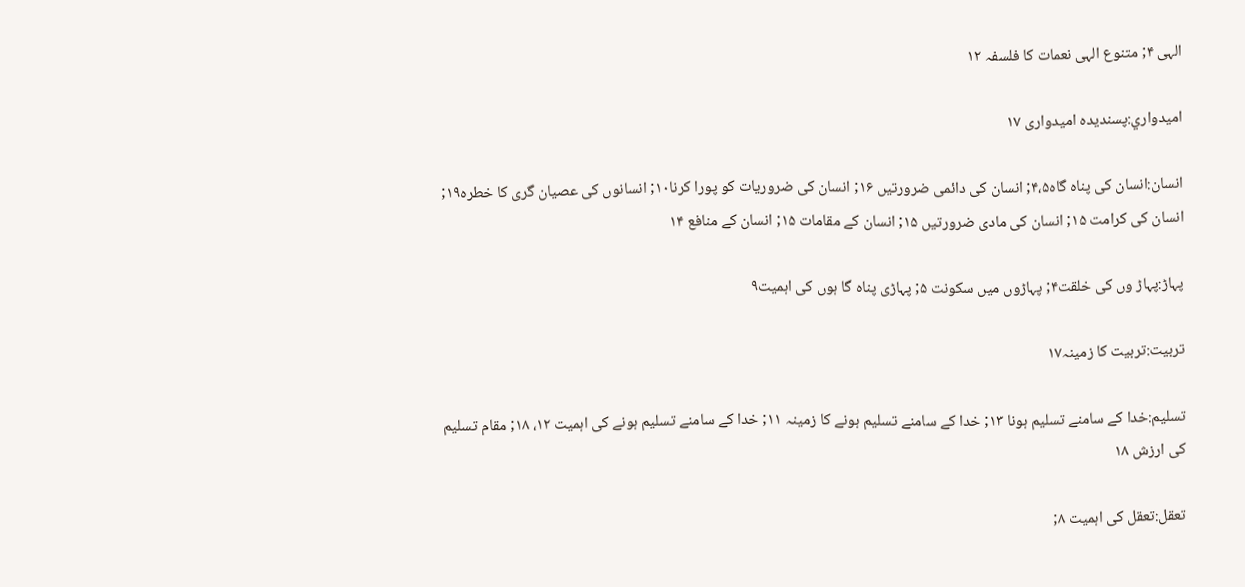الہى ۴; متنوع الہى نعمات كا فلسفہ ۱۲

اميدواري:پسنديدہ اميدوارى ۱۷

انسان:انسان كى پناہ گاہ۴،۵; انسان كى دائمى ضرورتيں ۱۶; انسان كى ضروريات كو پورا كرنا۱۰; انسانوں كى عصيان گرى كا خطرہ۱۹; انسان كى كرامت ۱۵; انسان كى مادى ضرورتيں ۱۵; انسان كے مقامات ۱۵; انسان كے منافع ۱۴

پہاڑ:پہاڑ وں كى خلقت۴; پہاڑوں ميں سكونت ۵; پہاڑى پناہ گا ہوں كى اہميت۹

تربيت:تربيت كا زمينہ۱۷

تسليم:خدا كے سامنے تسليم ہونا ۱۳; خدا كے سامنے تسليم ہونے كا زمينہ ۱۱; خدا كے سامنے تسليم ہونے كى اہميت ۱۲، ۱۸; مقام تسليم كى ارزش ۱۸

تعقل:تعقل كى اہميت ۸;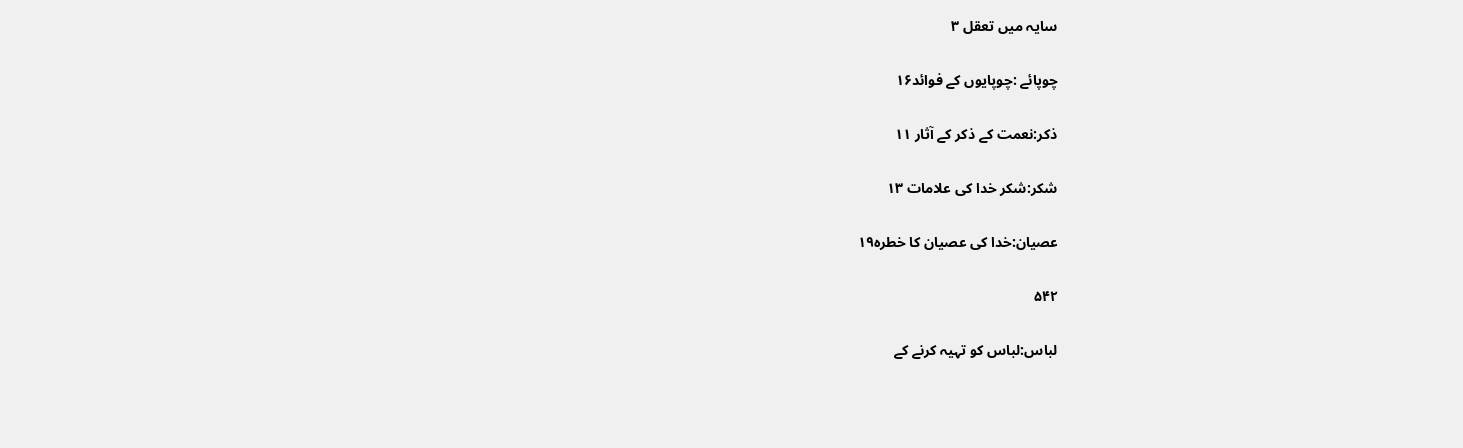سايہ ميں تعقل ۳

چوپائے :چوپايوں كے فوائد۱۶

ذكر:نعمت كے ذكر كے آثار ۱۱

شكر:شكر خدا كى علامات ۱۳

عصيان:خدا كى عصيان كا خطرہ۱۹

۵۴۲

لباس:لباس كو تہيہ كرنے كے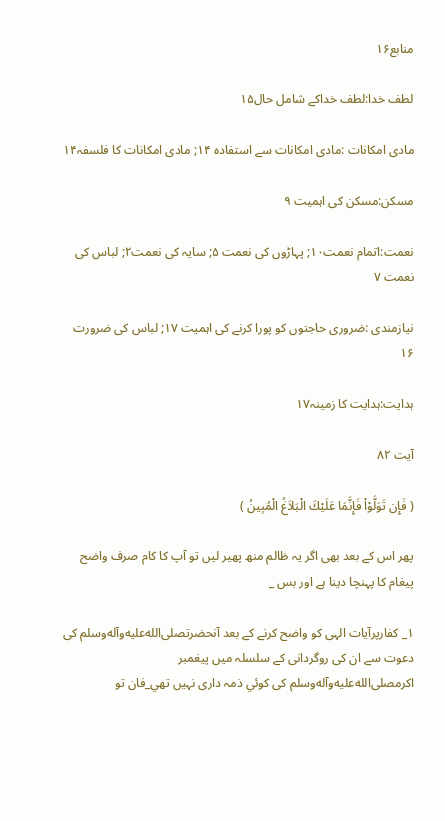منابع۱۶

لطف خدا:لطف خداكے شامل حال۱۵

مادى امكانات :مادى امكانات سے استفادہ ۱۴; مادى امكانات كا فلسفہ۱۴

مسكن:مسكن كى اہميت ۹

نعمت:اتمام نعمت۱۰; پہاڑوں كى نعمت ۵; سايہ كى نعمت۲; لباس كى نعمت ۷

نيازمندى :ضرورى حاجتوں كو پورا كرنے كى اہميت ۱۷; لباس كى ضرورت ۱۶

ہدايت:ہدايت كا زمينہ۱۷

آیت ۸۲

( فَإِن تَوَلَّوْاْ فَإِنَّمَا عَلَيْكَ الْبَلاَغُ الْمُبِينُ )

پھر اس كے بعد بھى اگر يہ ظالم منھ پھير ليں تو آپ كا كام صرف واضح پيغام كا پہنچا دينا ہے اور بس _

۱_ كفارپرآيات الہى كو واضح كرنے كے بعد آنحضرتصلى‌الله‌عليه‌وآله‌وسلم كى دعوت سے ان كى روگردانى كے سلسلہ ميں پيغمبر اكرمصلى‌الله‌عليه‌وآله‌وسلم كى كوئي ذمہ دارى نہيں تھي_فان تو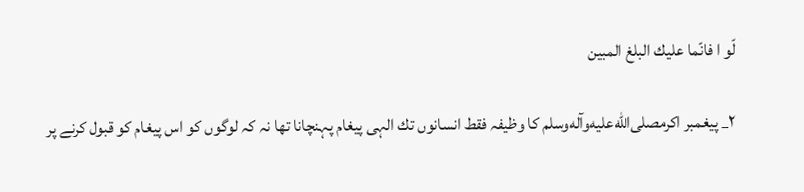لّو ا فانّما عليك البلغ المبين

۲_ پيغمبر اكرمصلى‌الله‌عليه‌وآله‌وسلم كا وظيفہ فقط انسانوں تك الہى پيغام پہنچانا تھا نہ كہ لوگوں كو اس پيغام كو قبول كرنے پر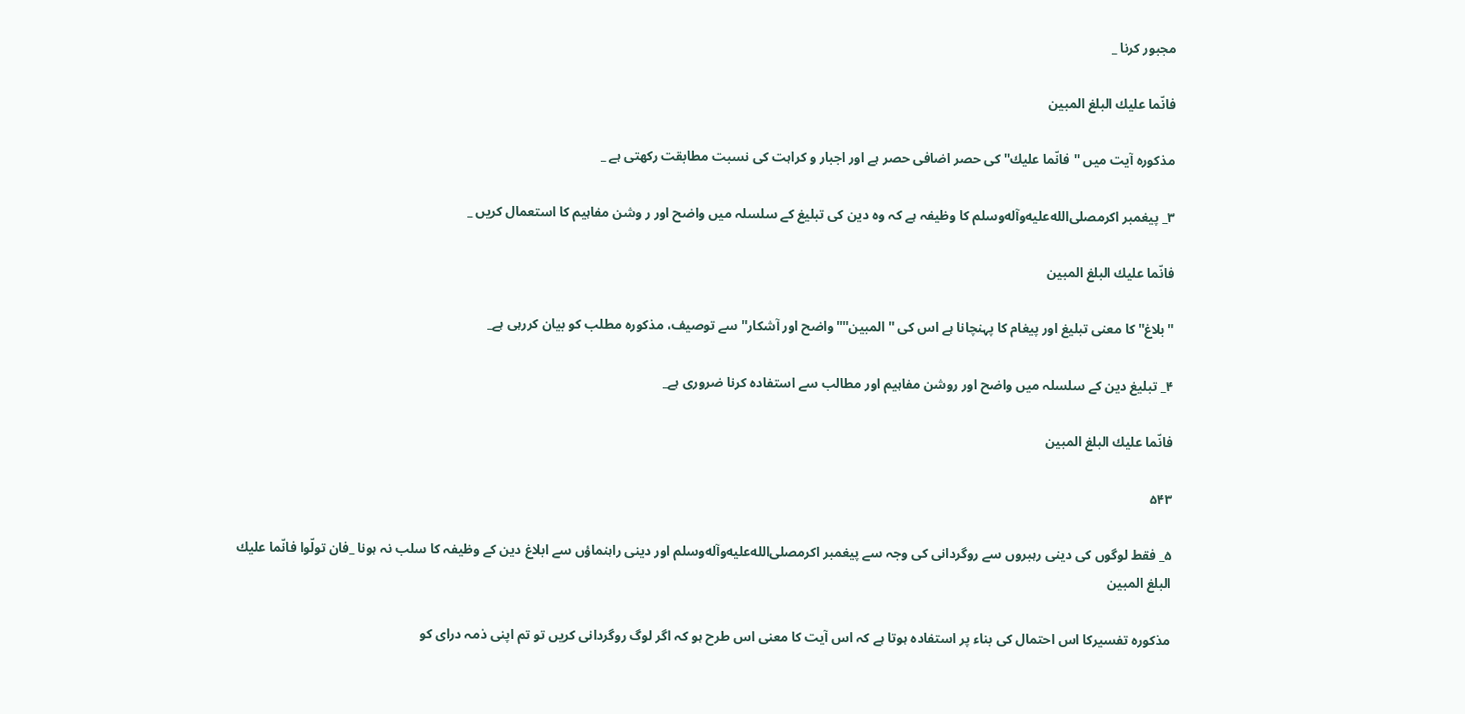مجبور كرنا _

فانّما عليك البلغ المبين

مذكورہ آيت ميں ''فانّما عليك'' كى حصر اضافى حصر ہے اور اجبار و كراہت كى نسبت مطابقت ركھتى ہے _

۳_ پيغمبر اكرمصلى‌الله‌عليه‌وآله‌وسلم كا وظيفہ ہے كہ وہ دين كى تبليغ كے سلسلہ ميں واضح اور ر وشن مفاہيم كا استعمال كريں _

فانّما عليك البلغ المبين

''بلاغ'' كا معنى تبليغ اور پيغام كا پہنچانا ہے اس كى ''المبين''''واضح اور آشكار'' سے توصيف، مذكورہ مطلب كو بيان كررہى ہے_

۴_ تبليغ دين كے سلسلہ ميں واضح اور روشن مفاہيم اور مطالب سے استفادہ كرنا ضرورى ہے_

فانّما عليك البلغ المبين

۵۴۳

۵_ فقط لوگوں كى دينى رہبروں سے روگردانى كى وجہ سے پيغمبر اكرمصلى‌الله‌عليه‌وآله‌وسلم اور دينى راہنماؤں سے ابلاغ دين كے وظيفہ كا سلب نہ ہونا _فان تولّوا فانّما عليك البلغ المبين

مذكورہ تفسيركا اس احتمال كى بناء پر استفادہ ہوتا ہے كہ اس آيت كا معنى اس طرح ہو كہ اگر لوگ روگردانى كريں تو تم اپنى ذمہ دراى كو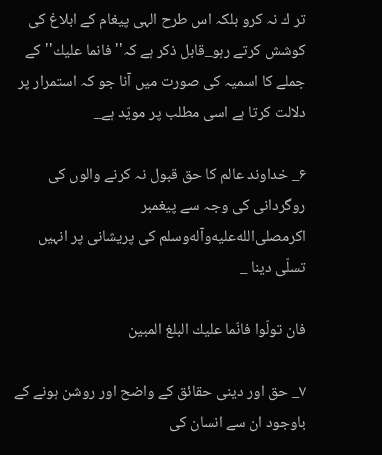تر ك نہ كرو بلكہ اس طرح الہى پيغام كے ابلاغ كى كوشش كرتے رہو_قابل ذكر ہے كہ''فانما عليك''كے جملے كا اسميہ كى صورت ميں آنا جو كہ استمرار پر دلالت كرتا ہے اسى مطلب پر مويّد ہے_

۶_ خداوند عالم كا حق قبول نہ كرنے والوں كى روگردانى كى وجہ سے پيغمبر اكرمصلى‌الله‌عليه‌وآله‌وسلم كى پريشانى پر انہيں تسلّى دينا _

فان تولّوا فانّما عليك البلغ المبين

۷_ حق اور دينى حقائق كے واضح اور روشن ہونے كے باوجود ان سے انسان كى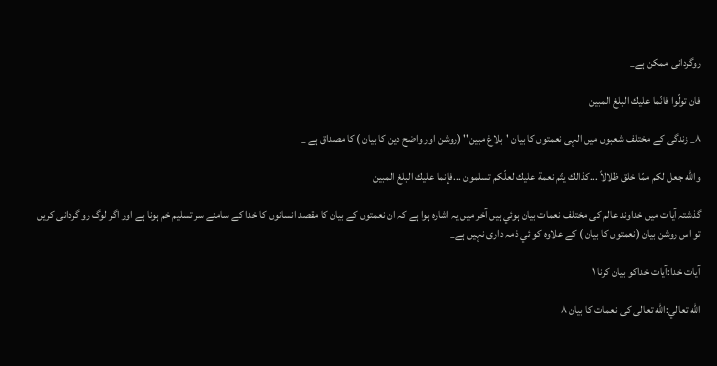روگردانى ممكن ہے_

فان تولّوا فانّما عليك البلغ المبين

۸_ زندگى كے مختلف شعبوں ميں الہى نعمتوں كا بيان 'بلاغ مبين'' (روشن اور واضح دين كا بيان ) كا مصداق ہے _

والله جعل لكم ممّا خلق ظلالاً ...كذالك يتّم نعمة عليك لعلّكم تسلمون ...فإنما عليك البلغ المبين

گذشتہ آيات ميں خداوند عالم كى مختلف نعمات بيان ہوئي ہيں آخر ميں يہ اشارہ ہوا ہے كہ ان نعمتوں كے بيان كا مقصد انسانوں كا خدا كے سامنے سر تسليم خم ہونا ہے اور اگر لوگ رو گردانى كريں تو اس روشن بيان (نعمتوں كا بيان ) كے علاوہ كو ئي ذمہ دارى نہيں ہے_

آيات خدا:آيات خداكو بيان كرنا ۱

الله تعالي:الله تعالى كى نعمات كا بيان ۸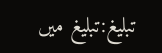تبليغ:تبليغ ميں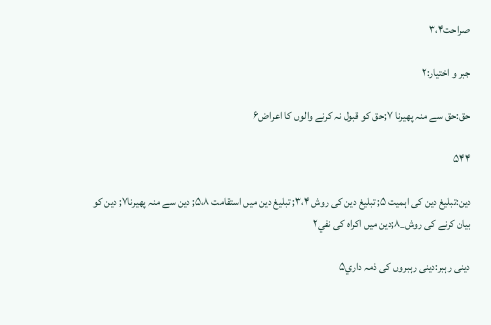صراحت۳،۴

جبر و اختيار:۲

حق:حق سے منہ پھيرنا ۷;حق كو قبول نہ كرنے والوں كا اعراض۶

۵۴۴

دين:تبليغ دين كى اہميت ۵; تبليغ دين كى روش ۳،۴; تبليغ دين ميں استقامت ۵،۸; دين سے منہ پھيرنا۷; دين كو بيان كرنے كى روش_۸;دين ميں اكراہ كى نفي۲

دينى رہبر:دينى رہبروں كى ذمہ داري۵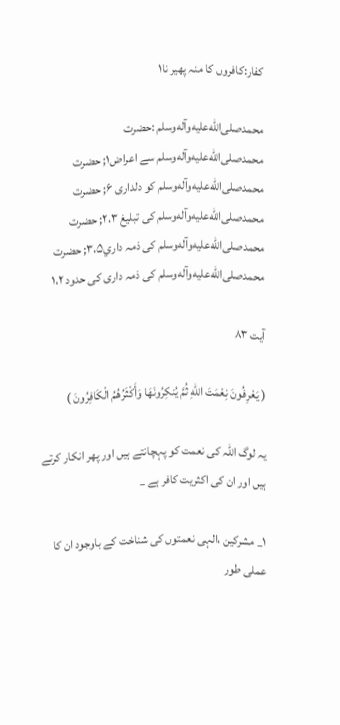كفار:كافروں كا منہ پھير نا۱

محمدصلى‌الله‌عليه‌وآله‌وسلم :حضرت محمدصلى‌الله‌عليه‌وآله‌وسلم سے اعراض۱; حضرت محمدصلى‌الله‌عليه‌وآله‌وسلم كو دلدارى ۶; حضرت محمدصلى‌الله‌عليه‌وآله‌وسلم كى تبليغ ۲،۳; حضرت محمدصلى‌الله‌عليه‌وآله‌وسلم كى ذمہ داري۳،۵; حضرت محمدصلى‌الله‌عليه‌وآله‌وسلم كى ذمہ دارى كى حدود ۱،۲

آیت ۸۳

( يَعْرِفُونَ نِعْمَتَ اللّهِ ثُمَّ يُنكِرُونَهَا وَأَكْثَرُهُمُ الْكَافِرُونَ )

يہ لوگ اللہ كى نعمت كو پہچانتے ہيں اور پھر انكار كرتے ہيں اور ان كى اكثريت كافر ہے _

۱_ مشركين ،الہى نعمتوں كى شناخت كے باوجود ان كا عملى طور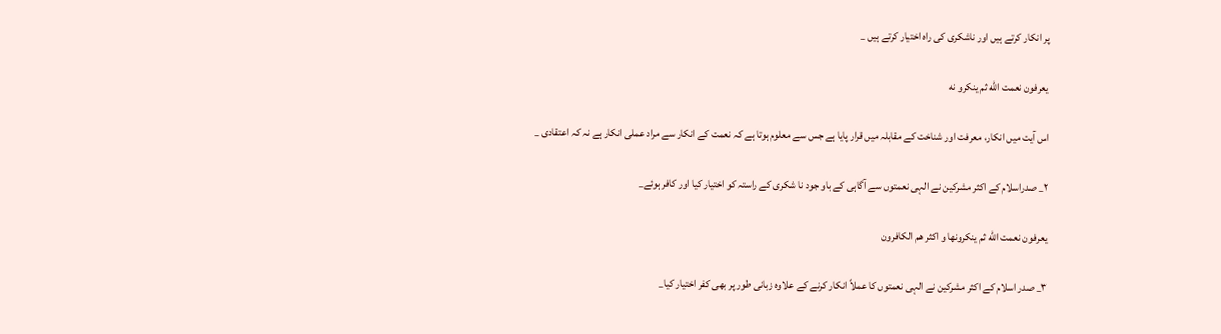پر انكار كرتے ہيں اور ناشكرى كى راہ اختيار كرتے ہيں _

يعرفون نعمت الله ثم ينكرو نه

اس آيت ميں انكار، معرفت اور شناخت كے مقابلہ ميں قرار پايا ہے جس سے معلوم ہوتا ہے كہ نعمت كے انكار سے مراد عملى انكار ہے نہ كہ اعتقادى _

۲_ صدراسلام كے اكثر مشركين نے الہى نعمتوں سے آگاہى كے باو جود نا شكرى كے راستہ كو اختيار كيا اور كافر ہوئے_

يعرفون نعمت الله ثم ينكرونها و اكثر هم الكافرون

۳_ صدر اسلام كے اكثر مشركين نے الہى نعمتوں كا عملاً انكار كرنے كے علاوہ زبانى طور پر بھى كفر اختيار كيا_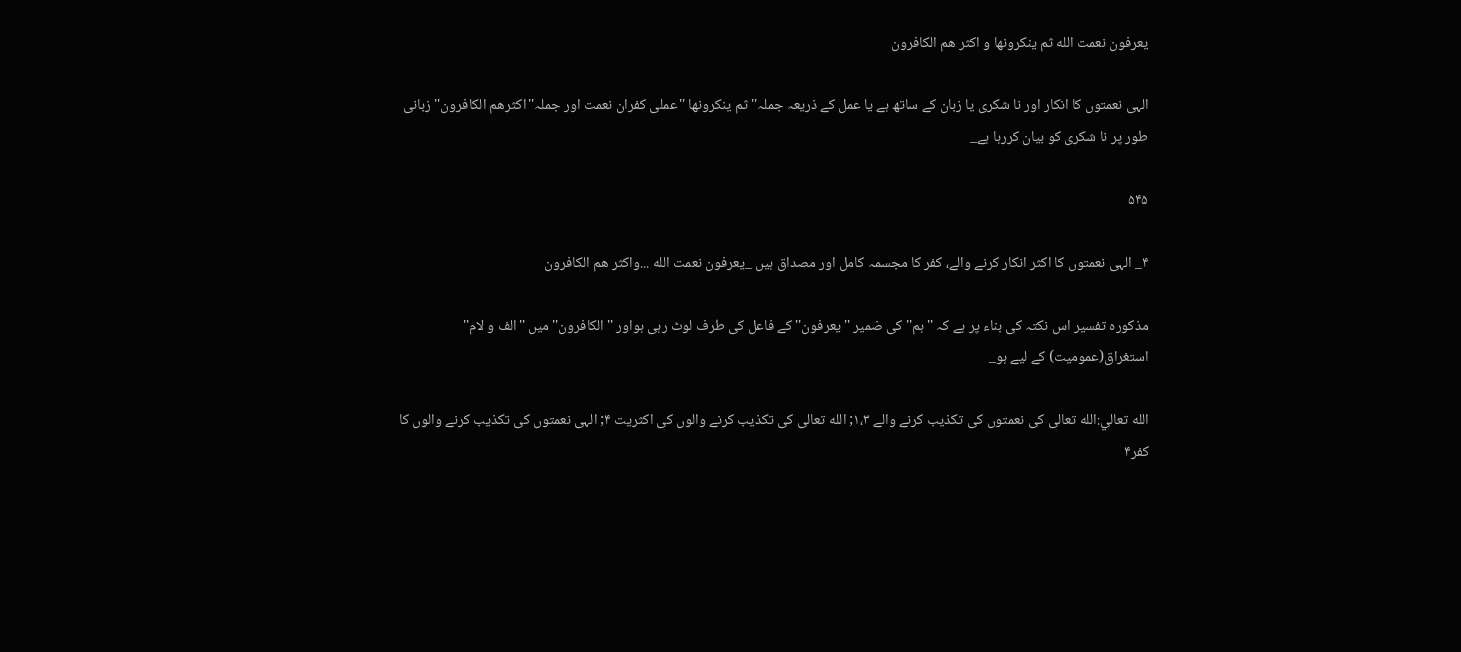يعرفون نعمت الله ثم ينكرونها و اكثر هم الكافرون

الہى نعمتوں كا انكار اور نا شكرى يا زبان كے ساتھ ہے يا عمل كے ذريعہ جملہ''ثم ينكرونها ''عملى كفران نعمت اور جملہ''اكثرهم الكافرون'' زبانى طور پر نا شكرى كو بيان كررہا ہے_

۵۴۵

۴_ الہى نعمتوں كا اكثر انكار كرنے والے، كفر كا مجسمہ كامل اور مصداق ہيں _يعرفون نعمت الله ...واكثر هم الكافرون

مذكورہ تفسير اس نكتہ كى بناء پر ہے كہ ''ہم'' كى ضمير ''يعرفون'' كے فاعل كى طرف لوٹ رہى ہواور ''الكافرون'' ميں ''الف و لام'' استغراق(عموميت) كے ليے ہو_

الله تعالي:الله تعالى كى نعمتوں كى تكذيب كرنے والے ۱،۳; الله تعالى كى تكذيب كرنے والوں كى اكثريت ۴; الہى نعمتوں كى تكذيب كرنے والوں كا كفر۴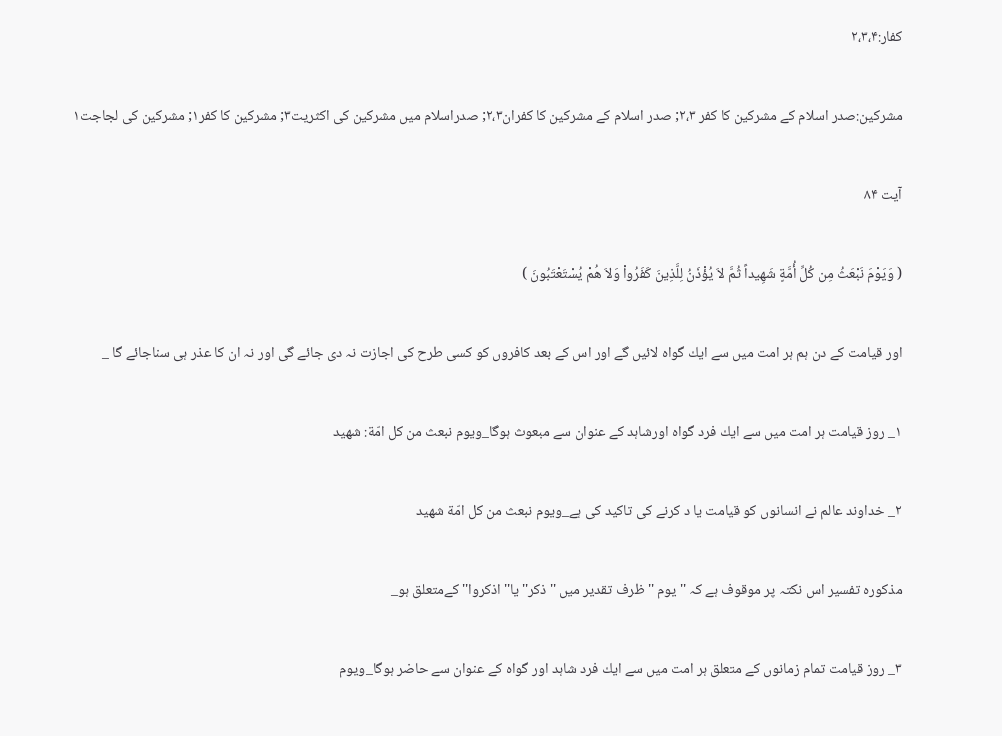كفار:۲،۳،۴

مشركين:صدر اسلام كے مشركين كا كفر ۲،۳; صدر اسلام كے مشركين كا كفران۲،۳; صدراسلام ميں مشركين كى اكثريت۳; مشركين كا كفر۱; مشركين كى لجاجت۱

آیت ۸۴

( وَيَوْمَ نَبْعَثُ مِن كُلِّ أُمَّةٍ شَهِيداً ثُمَّ لاَ يُؤْذَنُ لِلَّذِينَ كَفَرُواْ وَلاَ هُمْ يُسْتَعْتَبُونَ )

اور قيامت كے دن ہم ہر امت ميں سے ايك گواہ لائيں گے اور اس كے بعد كافروں كو كسى طرح كى اجازت نہ دى جائے گى اور نہ ان كا عذر ہى سناجائے گا _

۱_ روز قيامت ہر امت ميں سے ايك فرد گواہ اورشاہد كے عنوان سے مبعوث ہوگا_ويوم نبعث من كل امّة: شهيد

۲_ خداوند عالم نے انسانوں كو قيامت يا د كرنے كى تاكيد كى ہے_ويوم نبعث من كل امّة شهيد

مذكورہ تفسير اس نكتہ پر موقوف ہے كہ ''يوم '' ظرف تقدير ميں ''ذكر'' يا''اذكروا'' كےمتعلق ہو_

۳_ روز قيامت تمام زمانوں كے متعلق ہر امت ميں سے ايك فرد شاہد اور گواہ كے عنوان سے حاضر ہوگا_ويوم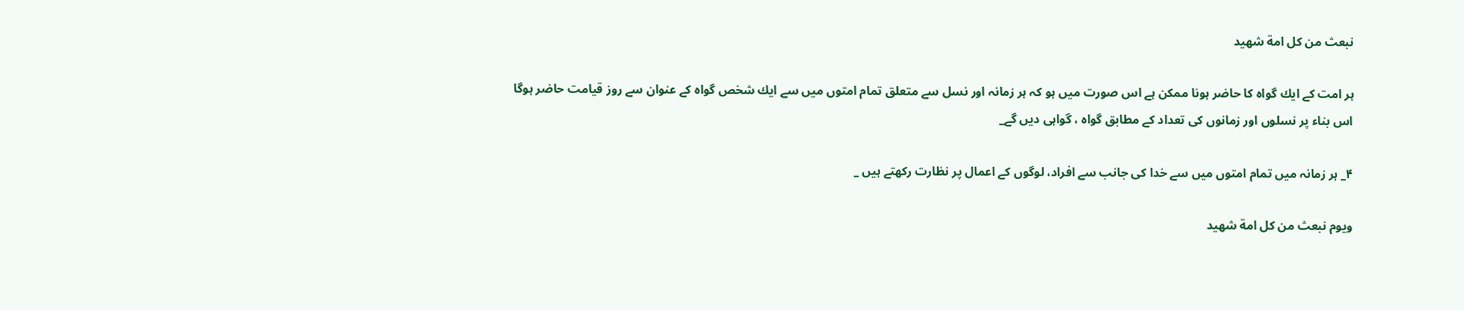نبعث من كل امة شهيد

ہر امت كے ايك گواہ كا حاضر ہونا ممكن ہے اس صورت ميں ہو كہ ہر زمانہ اور نسل سے متعلق تمام امتوں ميں سے ايك شخص گواہ كے عنوان سے روز قيامت حاضر ہوگا اس بناء پر نسلوں اور زمانوں كى تعداد كے مطابق گواہ ، گواہى ديں گے_

۴_ ہر زمانہ ميں تمام امتوں ميں سے خدا كى جانب سے افراد، لوگوں كے اعمال پر نظارت ركھتے ہيں _

ويوم نبعث من كل امة شهيد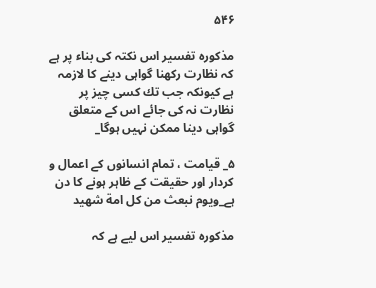۵۴۶

مذكورہ تفسير اس نكتہ كى بناء پر ہے كہ نظارت ركھنا گواہى دينے كا لازمہ ہے كيونكہ جب تك كسى چيز پر نظارت نہ كى جائے اس كے متعلق گواہى دينا ممكن نہيں ہوگا_

۵_ قيامت ، تمام انسانوں كے اعمال و كردار اور حقيقت كے ظاہر ہونے كا دن ہے_ويوم نبعث من كل امة شهيد

مذكورہ تفسير اس ليے ہے كہ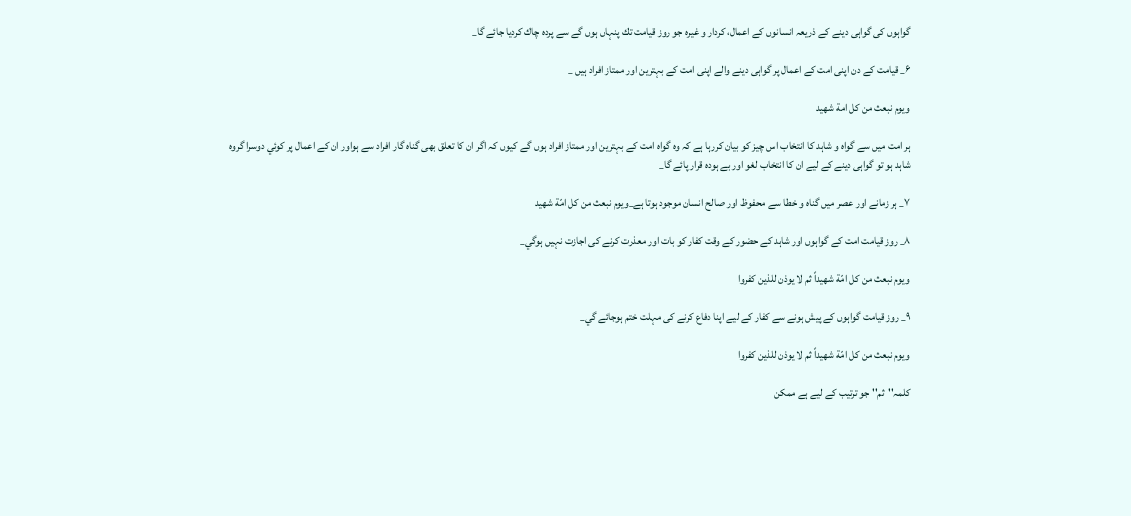گواہوں كى گواہى دينے كے ذريعہ انسانوں كے اعمال، كردار و غيرہ جو روز قيامت تك پنہاں ہوں گے سے پردہ چاك كرديا جائے گا_

۶_ قيامت كے دن اپنى امت كے اعمال پر گواہى دينے والے اپنى امت كے بہترين اور ممتاز افراد ہيں _

ويوم نبعث من كل امة شهيد

ہر امت ميں سے گواہ و شاہد كا انتخاب اس چيز كو بيان كررہا ہے كہ وہ گواہ امت كے بہترين اور ممتاز افراد ہوں گے كيوں كہ اگر ان كا تعلق بھى گناہ گار افراد سے ہواور ان كے اعمال پر كوئي دوسرا گروہ شاہد ہو تو گواہى دينے كے ليے ان كا انتخاب لغو اور بے ہودہ قرار پائے گا_

۷_ ہر زمانے اور عصر ميں گناہ و خطا سے محفوظ اور صالح انسان موجود ہوتا ہے_ويوم نبعث من كل امّة شهيد

۸_ روز قيامت امت كے گواہوں اور شاہد كے حضور كے وقت كفار كو بات اور معذرت كرنے كى اجازت نہيں ہوگي_

ويوم نبعث من كل امّة شهيداً ثم لا يوذن للذين كفروا

۹_ روز قيامت گواہوں كے پيش ہونے سے كفار كے ليے اپنا دفاع كرنے كى مہلت ختم ہوجائے گي_

ويوم نبعث من كل امّة شهيداً ثم لا يوذن للذين كفروا

كلمہ''ثم'' جو ترتيب كے ليے ہے ممكن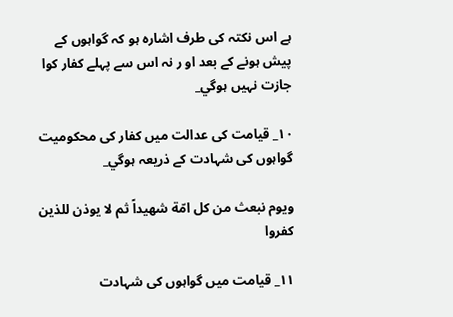ہے اس نكتہ كى طرف اشارہ ہو كہ گواہوں كے پيش ہونے كے بعد او ر نہ اس سے پہلے كفار كوا جازت نہيں ہوگي_

۱۰_ قيامت كى عدالت ميں كفار كى محكوميت گواہوں كى شہادت كے ذريعہ ہوگي_

ويوم نبعث من كل امّة شهيداً ثم لا يوذن للذين كفروا

۱۱_ قيامت ميں گواہوں كى شہادت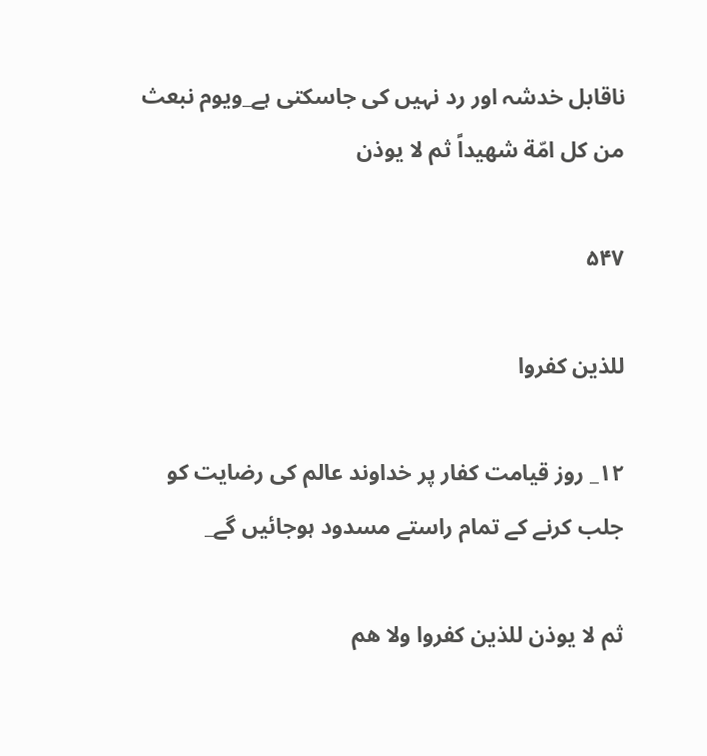ناقابل خدشہ اور رد نہيں كى جاسكتى ہے_ويوم نبعث من كل امّة شهيداً ثم لا يوذن

۵۴۷

للذين كفروا

۱۲_ روز قيامت كفار پر خداوند عالم كى رضايت كو جلب كرنے كے تمام راستے مسدود ہوجائيں گے_

ثم لا يوذن للذين كفروا ولا هم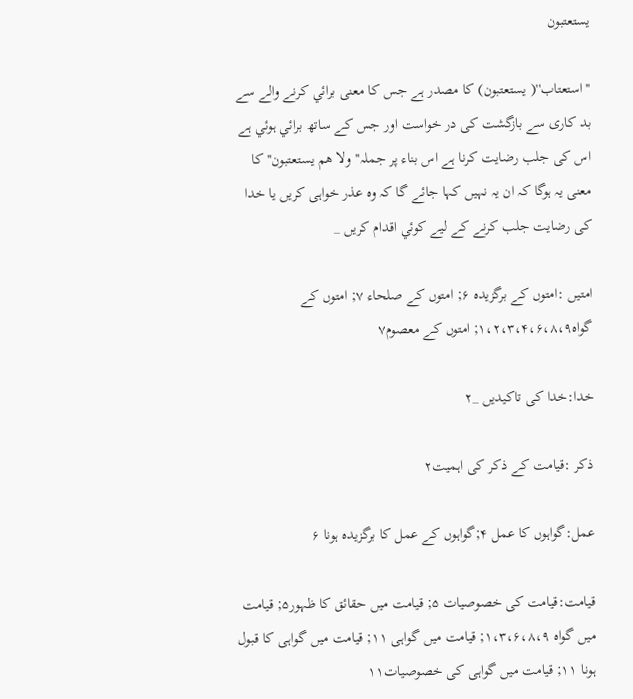يستعتبون

''استعتاب''( يستعتبون) كا مصدر ہے جس كا معنى برائي كرنے والے سے بد كارى سے بازگشت كى در خواست اور جس كے ساتھ برائي ہوئي ہے اس كى جلب رضايت كرنا ہے اس بناء پر جملہ''ولا هم يستعتبون'' كا معنى يہ ہوگا كہ ان يہ نہيں كہا جائے گا كہ وہ عذر خواہى كريں يا خدا كى رضايت جلب كرنے كے ليے كوئي اقدام كريں _

امتيں :امتوں كے برگزيدہ ۶; امتوں كے صلحاء ۷; امتوں كے گواہ۱،۲،۳،۴،۶،۸،۹; امتوں كے معصوم۷

خدا:خدا كى تاكيديں _۲

ذكر :قيامت كے ذكر كى اہميت۲

عمل:گواہوں كا عمل ۴;گواہوں كے عمل كا برگزيدہ ہونا ۶

قيامت:قيامت كى خصوصيات ۵; قيامت ميں حقائق كا ظہور۵; قيامت ميں گواہ ۱،۳،۶،۸،۹; قيامت ميں گواہى ۱۱; قيامت ميں گواہى كا قبول ہونا ۱۱; قيامت ميں گواہى كى خصوصيات۱۱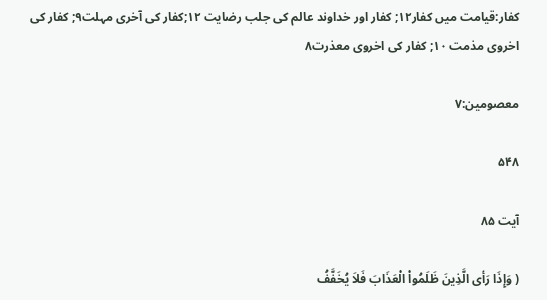كفار:قيامت ميں كفار۱۲; كفار اور خداوند عالم كى جلب رضايت ۱۲;كفار كى آخرى مہلت۹; كفار كى اخروى مذمت ۱۰; كفار كى اخروى معذرت۸

معصومين:۷

۵۴۸

آیت ۸۵

( وَإِذَا رَأى الَّذِينَ ظَلَمُواْ الْعَذَابَ فَلاَ يُخَفَّفُ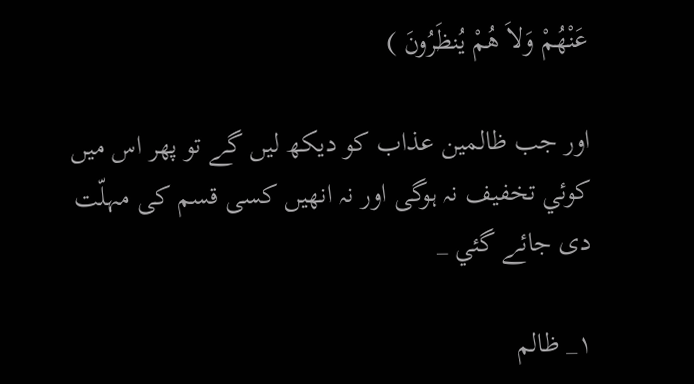عَنْهُمْ وَلاَ هُمْ يُنظَرُونَ )

اور جب ظالمين عذاب كو ديكھ ليں گے تو پھر اس ميں كوئي تخفيف نہ ہوگى اور نہ انھيں كسى قسم كى مہلّت دى جائے گئي _

۱_ ظالم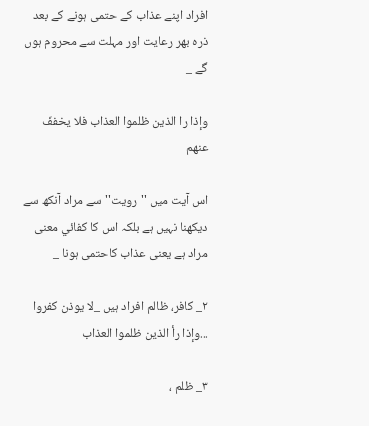افراد اپنے عذاب كے حتمى ہونے كے بعد ذرہ بھر رعايت اور مہلت سے محروم ہوں گے _

وإذا را الذين ظلموا العذاب فلا يخففّ عنهم

اس آيت ميں ''رويت''سے مراد آنكھ سے ديكھنا نہيں ہے بلكہ اس كا كفائي معنى مراد ہے يعنى عذاب كاحتمى ہونا _

۲_ كافر، ظالم افراد ہيں _لا يوذن كفروا ...وإذا رأ الذين ظلموا العذاب

۳_ ظلم ،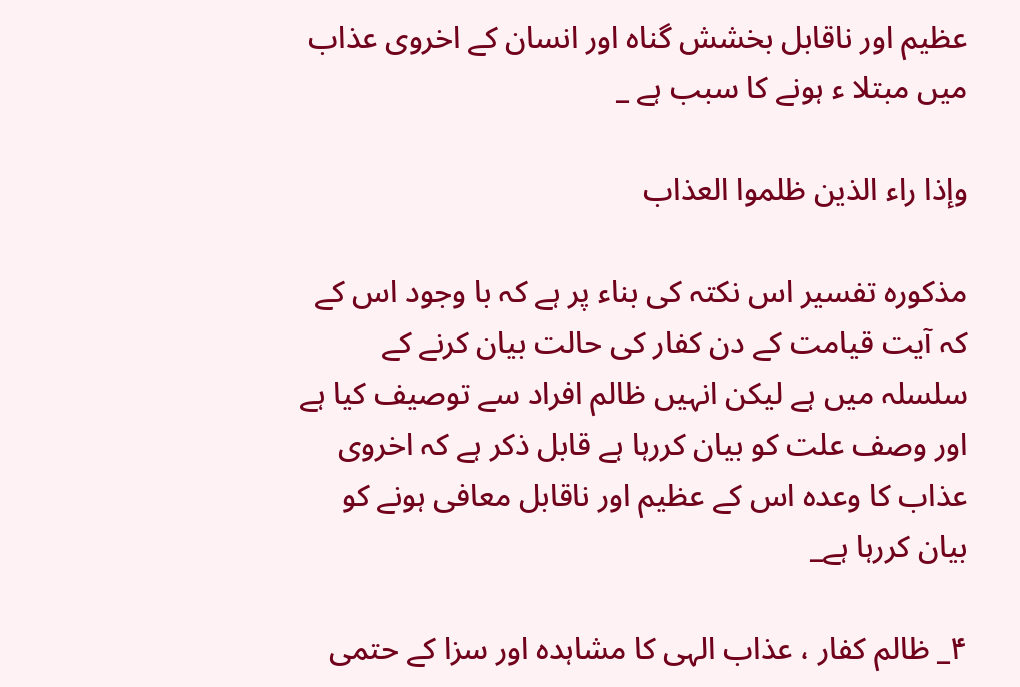عظيم اور ناقابل بخشش گناہ اور انسان كے اخروى عذاب ميں مبتلا ء ہونے كا سبب ہے _

وإذا راء الذين ظلموا العذاب

مذكورہ تفسير اس نكتہ كى بناء پر ہے كہ با وجود اس كے كہ آيت قيامت كے دن كفار كى حالت بيان كرنے كے سلسلہ ميں ہے ليكن انہيں ظالم افراد سے توصيف كيا ہے اور وصف علت كو بيان كررہا ہے قابل ذكر ہے كہ اخروى عذاب كا وعدہ اس كے عظيم اور ناقابل معافى ہونے كو بيان كررہا ہے_

۴_ ظالم كفار ، عذاب الہى كا مشاہدہ اور سزا كے حتمى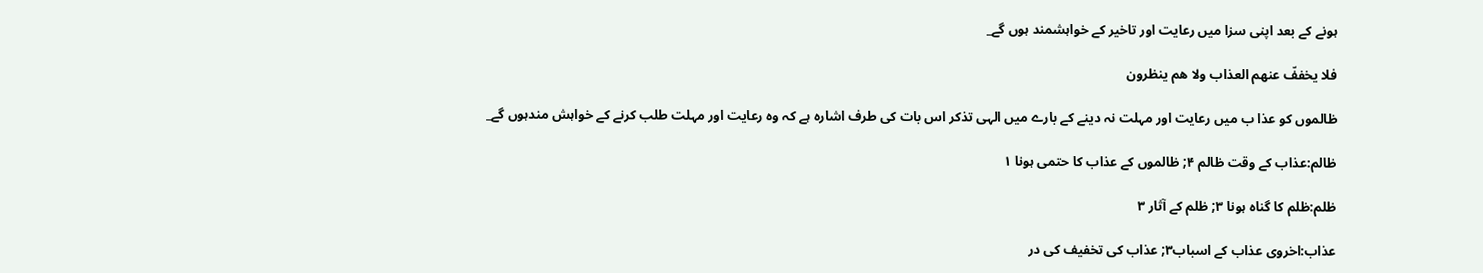ہونے كے بعد اپنى سزا ميں رعايت اور تاخير كے خواہشمند ہوں گے_

فلا يخففّ عنهم العذاب ولا هم ينظرون

ظالموں كو عذا ب ميں رعايت اور مہلت نہ دينے كے بارے ميں الہى تذكر اس بات كى طرف اشارہ ہے كہ وہ رعايت اور مہلت طلب كرنے كے خواہش مندہوں گے_

ظالم:عذاب كے وقت ظالم ۴; ظالموں كے عذاب كا حتمى ہونا ۱

ظلم:ظلم كا گناہ ہونا ۳; ظلم كے آثار ۳

عذاب:اخروى عذاب كے اسباب۳; عذاب كى تخفيف كى در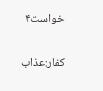خواست۴

كفار:عذاب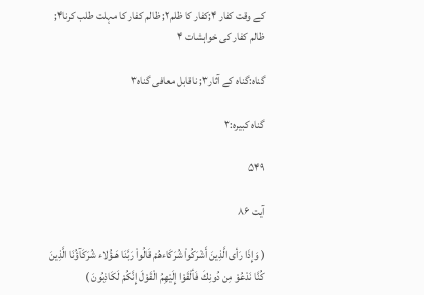كے وقت كفار ۴;كفار كا ظلم۲; ظالم كفار كا مہلت طلب كرنا۴; ظالم كفار كى خواہشات ۴

گناہ:گناہ كے آثار۳; ناقابل معافى گناہ۳

گناہ كبيرہ:۳

۵۴۹

آیت ۸۶

( وَإِذَا رَأى الَّذِينَ أَشْرَكُواْ شُرَكَاءهُمْ قَالُواْ رَبَّنَا هَـؤُلاء شُرَكَآؤُنَا الَّذِينَ كُنَّا نَدْعُوْ مِن دُونِكَ فَألْقَوْا إِلَيْهِمُ الْقَوْلَ إِنَّكُمْ لَكَاذِبُونَ )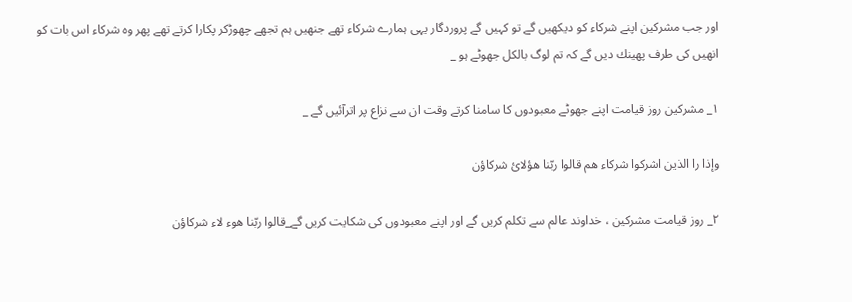اور جب مشركين اپنے شركاء كو ديكھيں گے تو كہيں گے پروردگار يہى ہمارے شركاء تھے جنھيں ہم تجھے چھوڑكر پكارا كرتے تھے پھر وہ شركاء اس بات كو انھيں كى طرف پھينك ديں گے كہ تم لوگ بالكل جھوٹے ہو _

۱_ مشركين روز قيامت اپنے جھوٹے معبودوں كا سامنا كرتے وقت ان سے نزاع پر اترآئيں گے _

وإذا را الذين اشركوا شركاء هم قالوا ربّنا هؤلائ شركاؤن

۲_ روز قيامت مشركين ، خداوند عالم سے تكلم كريں گے اور اپنے معبودوں كى شكايت كريں گے_قالوا ربّنا هوء لاء شركاؤن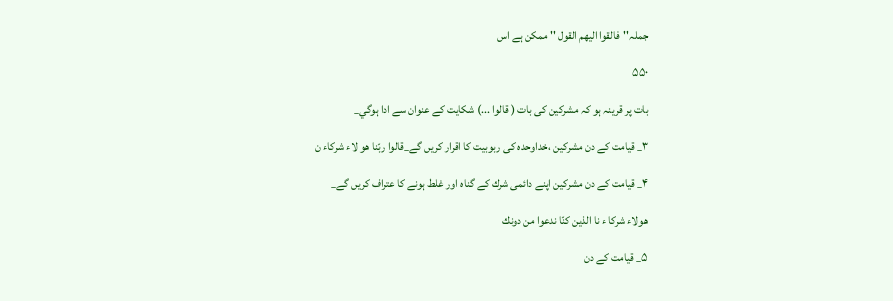جملہ''فالقوا اليهم القول '' ممكن ہے اس

۵۵۰

بات پر قرينہ ہو كہ مشركين كى بات ( قالوا ...) شكايت كے عنوان سے ادا ہوگي_

۳_ قيامت كے دن مشركين ،خداوحدہ كى ربوبيت كا اقرار كريں گے_قالوا ربّنا هو لاء شركاء ن

۴_ قيامت كے دن مشركين اپنے دائمى شرك كے گناہ اور غلط ہونے كا عتراف كريں گے_

هولاء شركا ء نا الذين كنّا ندعوا من دونك

۵_ قيامت كے دن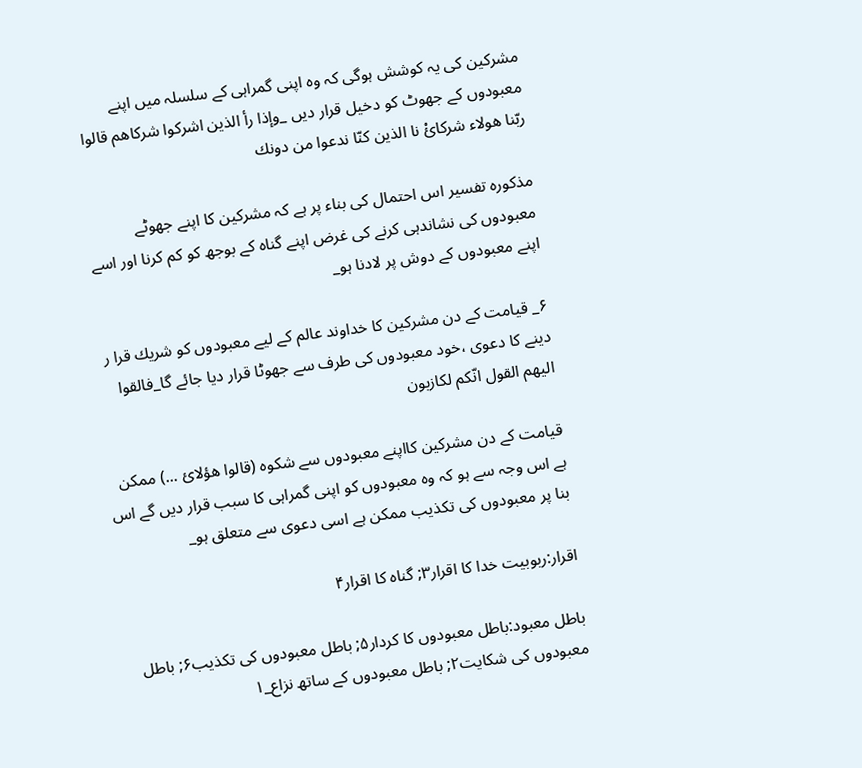مشركين كى يہ كوشش ہوگى كہ وہ اپنى گمراہى كے سلسلہ ميں اپنے معبودوں كے جھوٹ كو دخيل قرار ديں _وإذا رأ الذين اشركوا شركاهم قالوا ربّنا هولاء شركائْ نا الذين كنّا ندعوا من دونك

مذكورہ تفسير اس احتمال كى بناء پر ہے كہ مشركين كا اپنے جھوٹے معبودوں كى نشاندہى كرنے كى غرض اپنے گناہ كے بوجھ كو كم كرنا اور اسے اپنے معبودوں كے دوش پر لادنا ہو_

۶_ قيامت كے دن مشركين كا خداوند عالم كے ليے معبودوں كو شريك قرا ر دينے كا دعوى ،خود معبودوں كى طرف سے جھوٹا قرار ديا جائے گا_فالقوا اليهم القول انّكم لكازبون

قيامت كے دن مشركين كااپنے معبودوں سے شكوہ (قالوا هؤلائ ...) ممكن ہے اس وجہ سے ہو كہ وہ معبودوں كو اپنى گمراہى كا سبب قرار ديں گے اس بنا پر معبودوں كى تكذيب ممكن ہے اسى دعوى سے متعلق ہو_

اقرار:ربوبيت خدا كا اقرار۳; گناہ كا اقرار۴

باطل معبود:باطل معبودوں كا كردار۵; باطل معبودوں كى تكذيب۶; باطل معبودوں كى شكايت۲; باطل معبودوں كے ساتھ نزاع_۱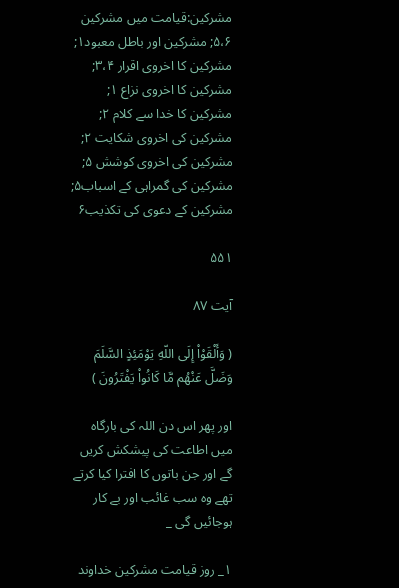مشركين:قيامت ميں مشركين ۵،۶; مشركين اور باطل معبود۱; مشركين كا اخروى اقرار ۳،۴; مشركين كا اخروى نزاع ۱; مشركين كا خدا سے كلام ۲; مشركين كى اخروى شكايت ۲; مشركين كى اخروى كوشش ۵; مشركين كى گمراہى كے اسباب۵; مشركين كے دعوى كى تكذيب۶

۵۵۱

آیت ۸۷

( وَأَلْقَوْاْ إِلَى اللّهِ يَوْمَئِذٍ السَّلَمَ وَضَلَّ عَنْهُم مَّا كَانُواْ يَفْتَرُونَ )

اور پھر اس دن اللہ كى بارگاہ ميں اطاعت كى پيشكش كريں گے اور جن باتوں كا افترا كيا كرتے تھے وہ سب غائب اور بے كار ہوجائيں گى _

۱_ روز قيامت مشركين خداوند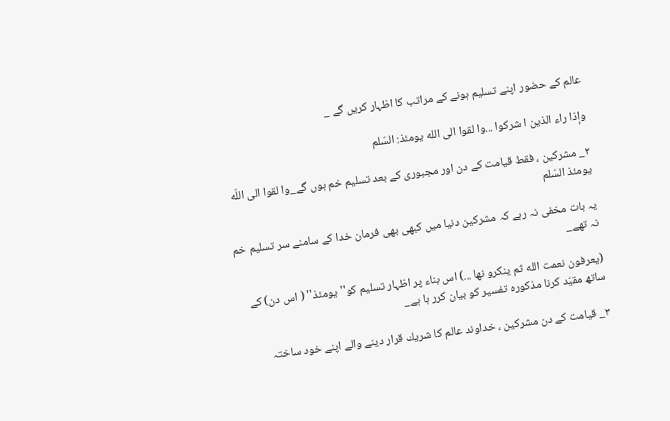عالم كے حضور اپنے تسليم ہونے كے مراتب كا اظہار كريں گے _

وإذا راء الذين ا شركوا ...وا لقوا الى الله يومئذ: السّلم

۲_ مشركين ، فقط قيامت كے دن اور مجبورى كے بعد تسليم خم ہوں گے_وا لقوا الى اللّه يومئذ السّلم

يہ بات مخفى نہ رہے كہ مشركين دنيا ميں كبھى بھى فرمان خدا كے سامنے سر تسليم خم نہ تھے_

(يعرفون نعمت الله ثم ينكرو نها ...) اس بناء پر اظہار تسليم كو''يومئذ'' ( اس دن) كے ساتھ مقيّد كرنا مذكورہ تفسير كو بيان كرر ہا ہے_

۳_ قيامت كے دن مشركين ، خداوند عالم كا شريك قرار دينے والے اپنے خود ساختہ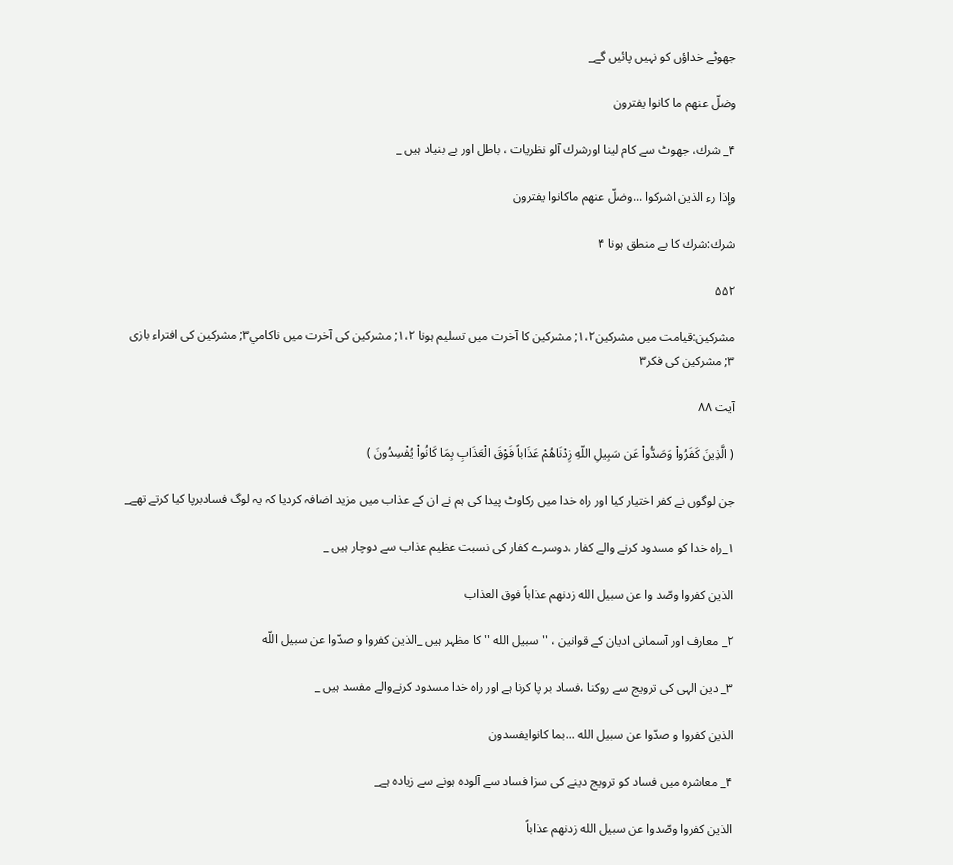جھوٹے خداؤں كو نہيں پائيں گے_

وضلّ عنهم ما كانوا يفترون

۴_ شرك، جھوٹ سے كام لينا اورشرك آلو نظريات ، باطل اور بے بنياد ہيں _

وإذا رء الذين اشركوا ...وضلّ عنهم ماكانوا يفترون

شرك:شرك كا بے منطق ہونا ۴

۵۵۲

مشركين:قيامت ميں مشركين۱،۲; مشركين كا آخرت ميں تسليم ہونا ۱،۲; مشركين كى آخرت ميں ناكامي۳; مشركين كى افتراء بازى ۳; مشركين كى فكر۳

آیت ۸۸

( الَّذِينَ كَفَرُواْ وَصَدُّواْ عَن سَبِيلِ اللّهِ زِدْنَاهُمْ عَذَاباً فَوْقَ الْعَذَابِ بِمَا كَانُواْ يُفْسِدُونَ )

جن لوگوں نے كفر اختيار كيا اور راہ خدا ميں ركاوٹ پيدا كى ہم نے ان كے عذاب ميں مزيد اضافہ كرديا كہ يہ لوگ فسادبرپا كيا كرتے تھے_

۱_راہ خدا كو مسدود كرنے والے كفار ،دوسرے كفار كى نسبت عظيم عذاب سے دوچار ہيں _

الذين كفروا وصّد وا عن سبيل الله زدنهم عذاباً فوق العذاب

۲_ معارف اور آسمانى اديان كے قوانين ، ''سبيل الله '' كا مظہر ہيں _الذين كفروا و صدّوا عن سبيل اللّه

۳_ دين الہى كى ترويج سے روكنا ،فساد بر پا كرنا ہے اور راہ خدا مسدود كرنےوالے مفسد ہيں _

الذين كفروا و صدّوا عن سبيل الله ...بما كانوايفسدون

۴_ معاشرہ ميں فساد كو ترويج دينے كى سزا فساد سے آلودہ ہونے سے زيادہ ہے_

الذين كفروا وصّدوا عن سبيل الله زدنهم عذاباً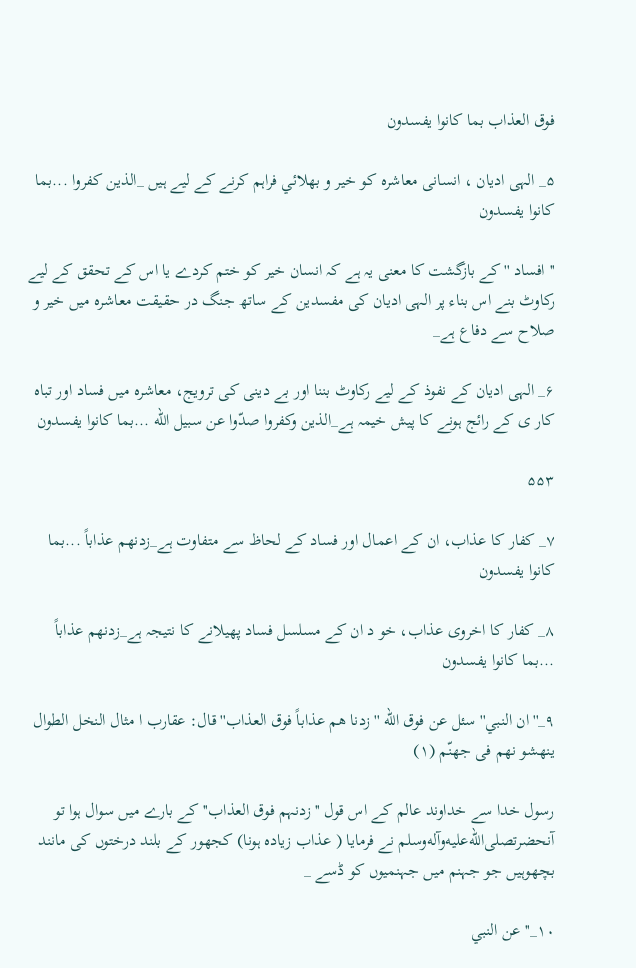فوق العذاب بما كانوا يفسدون

۵_ الہى اديان ، انسانى معاشرہ كو خير و بھلائي فراہم كرنے كے ليے ہيں _الذين كفروا ...بما كانوا يفسدون

''افساد '' كے بازگشت كا معنى يہ ہے كہ انسان خير كو ختم كردے يا اس كے تحقق كے ليے ركاوٹ بنے اس بناء پر الہى اديان كى مفسدين كے ساتھ جنگ در حقيقت معاشرہ ميں خير و صلاح سے دفاع ہے_

۶_ الہى اديان كے نفوذ كے ليے ركاوٹ بننا اور بے دينى كى ترويج، معاشرہ ميں فساد اور تباہ كار ى كے رائج ہونے كا پيش خيمہ ہے_الذين وكفروا صدّوا عن سبيل الله ...بما كانوا يفسدون

۵۵۳

۷_ كفار كا عذاب، ان كے اعمال اور فساد كے لحاظ سے متفاوت ہے_زدنهم عذاباً ...بما كانوا يفسدون

۸_ كفار كا اخروى عذاب، خو د ان كے مسلسل فساد پھيلانے كا نتيجہ ہے_زدنهم عذاباً ...بما كانوا يفسدون

۹_''ان النبي'' سئل عن فوق الله ''زدنا هم عذاباً فوق العذاب''قال: عقارب ا مثال النخل الطوال ينهشو نهم فى جهنّم (۱)

رسول خدا سے خداوند عالم كے اس قول ''زدنہم فوق العذاب'' كے بارے ميں سوال ہوا تو آنحضرتصلى‌الله‌عليه‌وآله‌وسلم نے فرمايا ( عذاب زيادہ ہونا) كجھور كے بلند درختوں كى مانند بچھوہيں جو جہنم ميں جہنميوں كو ڈسے _

۱۰_''عن النبي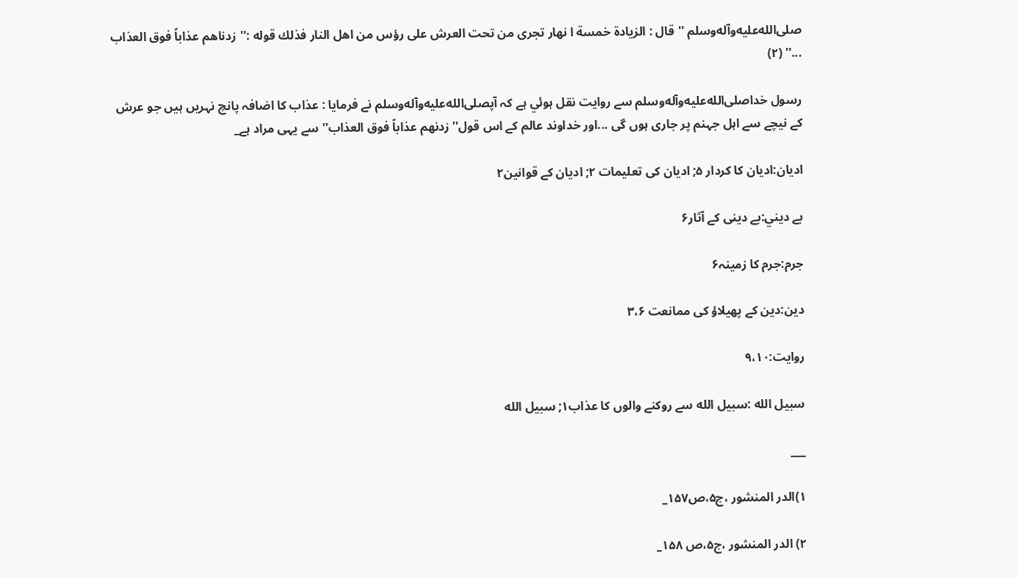صلى‌الله‌عليه‌وآله‌وسلم ''قال : الزيادة خمسة ا نهار تجرى من تحت العرش على رؤس من اهل النار فذلك قوله :''زدناهم عذاباً فوق العذاب ...'' (۲)

رسول خداصلى‌الله‌عليه‌وآله‌وسلم سے روايت نقل ہوئي ہے كہ آپصلى‌الله‌عليه‌وآله‌وسلم نے فرمايا : عذاب كا اضافہ پانچ نہريں ہيں جو عرش كے نيچے سے اہل جہنم پر جارى ہوں گى ...اور خداوند عالم كے اس قول''زدنهم عذاباً فوق العذاب'' سے يہى مراد ہے_

اديان:اديان كا كردار ۵; اديان كى تعليمات ۲; اديان كے قوانين۲

بے ديني:بے دينى كے آثار۶

جرم:جرم كا زمينہ۶

دين:دين كے پھيلاؤ كى ممانعت ۳،۶

روايت:۹،۱۰

سبيل الله :سبيل الله سے روكنے والوں كا عذاب۱; سبيل الله

___

۱)الدر المنشور ،ج۵،ص۱۵۷_

۲) الدر المنشور ،ج۵،ص ۱۵۸_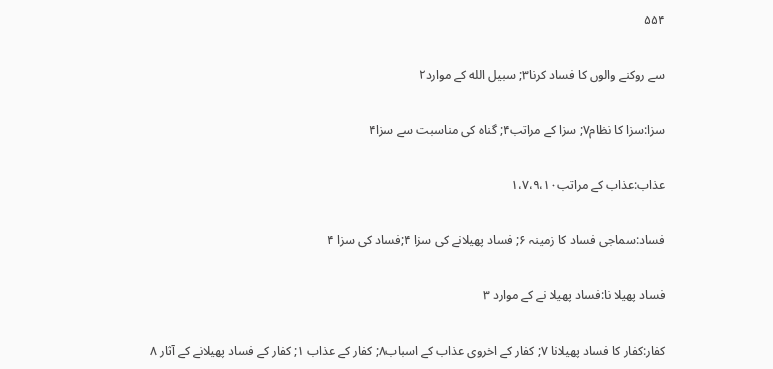۵۵۴

سے روكنے والوں كا فساد كرنا۳; سبيل الله كے موارد۲

سزا:سزا كا نظام۷; سزا كے مراتب۴; گناہ كى مناسبت سے سزا۴

عذاب:عذاب كے مراتب۱،۷،۹،۱۰

فساد:سماجى فساد كا زمينہ ۶; فساد پھيلانے كى سزا ۴;فساد كى سزا ۴

فساد پھيلا نا:فساد پھيلا نے كے موارد ۳

كفار:كفار كا فساد پھيلانا ۷; كفار كے اخروى عذاب كے اسباب۸; كفار كے عذاب ۱; كفار كے فساد پھيلانے كے آثار ۸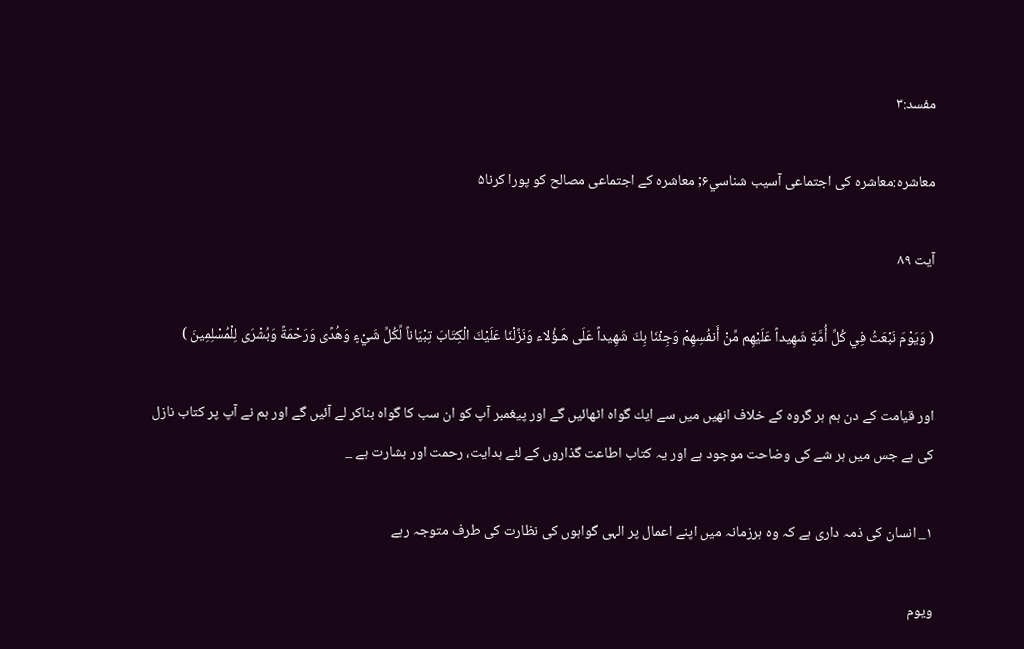مفسد:۳

معاشرہ:معاشرہ كى اجتماعى آسيب شناسي۶; معاشرہ كے اجتماعى مصالح كو پورا كرنا۵

آیت ۸۹

( وَيَوْمَ نَبْعَثُ فِي كُلِّ أُمَّةٍ شَهِيداً عَلَيْهِم مِّنْ أَنفُسِهِمْ وَجِئْنَا بِكَ شَهِيداً عَلَى هَـؤُلاء وَنَزَّلْنَا عَلَيْكَ الْكِتَابَ تِبْيَاناً لِّكُلِّ شَيْءٍ وَهُدًى وَرَحْمَةً وَبُشْرَى لِلْمُسْلِمِينَ )

اور قيامت كے دن ہم ہر گروہ كے خلاف انھيں ميں سے ايك گواہ اٹھائيں گے اور پيغمبر آپ كو ان سب كا گواہ بناكر لے آئيں گے اور ہم نے آپ پر كتاب نازل كى ہے جس ميں ہر شے كى وضاحت موجود ہے اور يہ كتاب اطاعت گذاروں كے لئے ہدايت، رحمت اور بشارت ہے _

۱_ انسان كى ذمہ دارى ہے كہ وہ ہرزمانہ ميں اپنے اعمال پر الہى گواہوں كى نظارت كى طرف متوجہ رہے

ويوم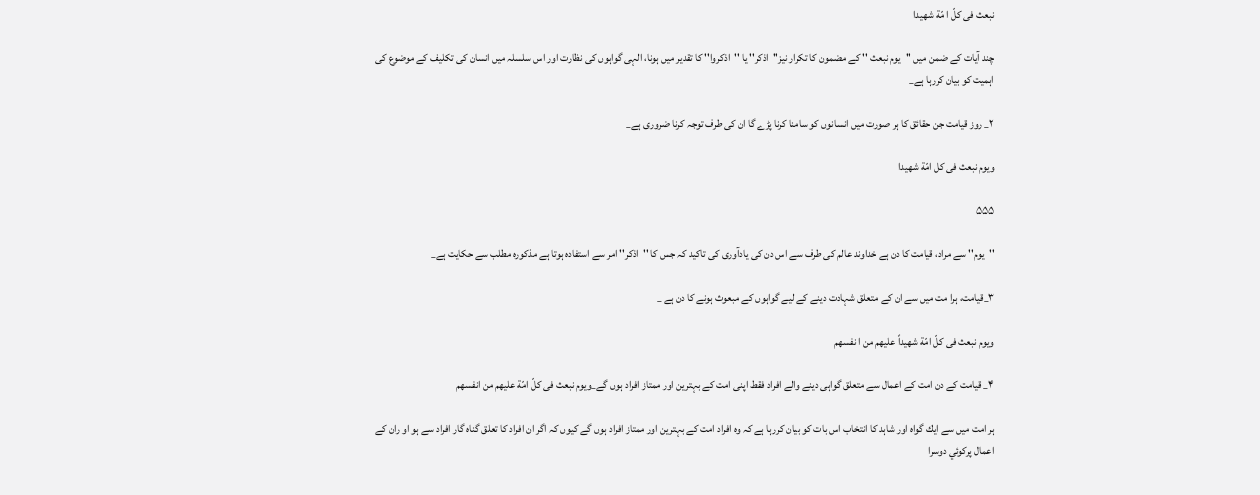نبعث فى كلّ ا مّة شهيدا

چند آيات كے ضمن ميں ''يوم نبعث '' كے مضمون كا تكرار نيز''اذكر'' يا ''اذكروا'' كا تقدير ميں ہونا، الہى گواہوں كى نظارت اور اس سلسلہ ميں انسان كى تكليف كے موضوع كى اہميت كو بيان كررہا ہے_

۲_ روز قيامت جن حقائق كا ہر صورت ميں انسانوں كو سامنا كرنا پڑے گا ان كى طرف توجہ كرنا ضرورى ہے_

ويوم نبعث فى كل امّة شهيدا

۵۵۵

''يوم'' سے مراد، قيامت كا دن ہے خداوند عالم كى طرف سے اس دن كى يادآورى كى تاكيد كہ جس كا ''اذكر'' امر سے استفادہ ہوتا ہے مذكورہ مطلب سے حكايت ہے_

۳_قيامت، ہرا مت ميں سے ان كے متعلق شہادت دينے كے ليے گواہوں كے مبعوث ہونے كا دن ہے _

ويوم نبعث فى كلّ امّة شهيداً عليهم من ا نفسهم

۴_ قيامت كے دن امت كے اعمال سے متعلق گواہى دينے والے افراد فقط اپنى امت كے بہترين اور ممتاز افراد ہوں گے_ويوم نبعث فى كلّ امّة عليهم من انفسهم

ہر امت ميں سے ايك گواہ اور شاہد كا انتخاب اس بات كو بيان كررہا ہے كہ وہ افراد امت كے بہترين اور ممتاز افراد ہوں گے كيوں كہ اگر ان افراد كا تعلق گناہ گار افراد سے ہو او ران كے اعمال پركوئي دوسرا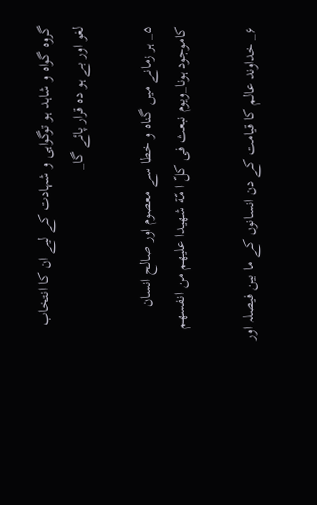گروہ گواہ و شاہد ہو توگواہى و شہادت كے ليے ان كا انتخاب لغو اور بے ہو دہ قرار پائے گا_

۵_ ہر زمانے ميں گناہ و خطا سے معصوم اور صالح انسان كاموجود ہونا_ويوم نبعث فى كلّ ا مّة شهيدا عليهم من انفسهم

۶_ خداوند عالم كا قيامت كے دن انسانوں كے ما بين فيصلہ اور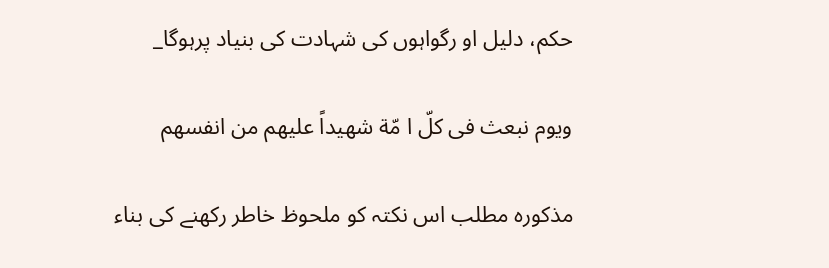حكم، دليل او رگواہوں كى شہادت كى بنياد پرہوگا_

ويوم نبعث فى كلّ ا مّة شهيداً عليهم من انفسهم

مذكورہ مطلب اس نكتہ كو ملحوظ خاطر ركھنے كى بناء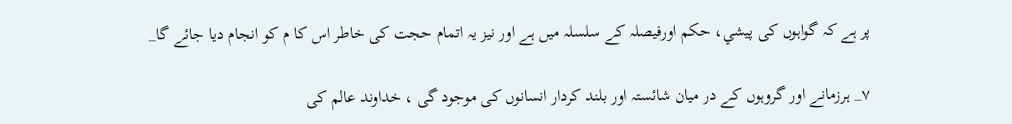پر ہے كہ گواہوں كى پيشي، حكم اورفيصلہ كے سلسلہ ميں ہے اور نيز يہ اتمام حجت كى خاطر اس كا م كو انجام ديا جائے گا_

۷_ ہرزمانے اور گروہوں كے در ميان شائستہ اور بلند كردار انسانوں كى موجود گى ، خداوند عالم كى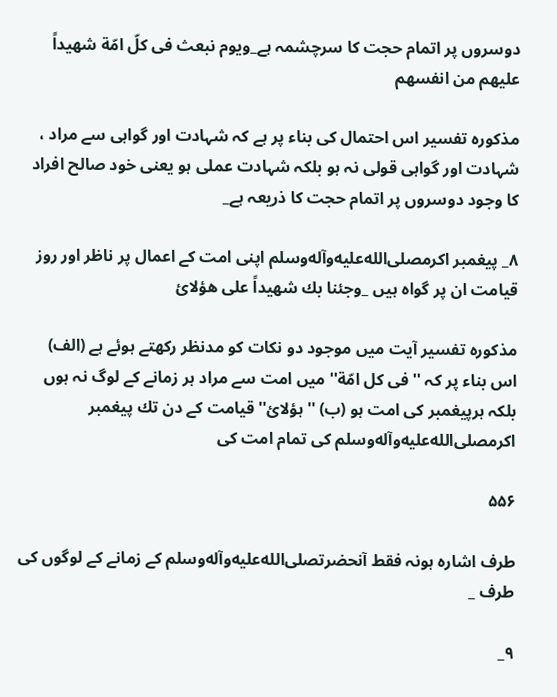دوسروں پر اتمام حجت كا سرچشمہ ہے_ويوم نبعث فى كلّ امّة شهيداً عليهم من انفسهم

مذكورہ تفسير اس احتمال كى بناء پر ہے كہ شہادت اور گواہى سے مراد ، شہادت اور گواہى قولى نہ ہو بلكہ شہادت عملى ہو يعنى خود صالح افراد كا وجود دوسروں پر اتمام حجت كا ذريعہ ہے_

۸_ پيغمبر اكرمصلى‌الله‌عليه‌وآله‌وسلم اپنى امت كے اعمال پر ناظر اور روز قيامت ان پر گواہ ہيں _وجئنا بك شهيداً على هؤلائ

مذكورہ تفسير آيت ميں موجود دو نكات كو مدنظر ركھتے ہوئے ہے (الف) اس بناء پر كہ ''فى كل امّة'' ميں امت سے مراد ہر زمانے كے لوگ نہ ہوں بلكہ ہرپيغمبر كى امت ہو (ب) ''ہؤلائ'' قيامت كے دن تك پيغمبر اكرمصلى‌الله‌عليه‌وآله‌وسلم كى تمام امت كى

۵۵۶

طرف اشارہ ہونہ فقط آنحضرتصلى‌الله‌عليه‌وآله‌وسلم كے زمانے كے لوگوں كى طرف _

۹_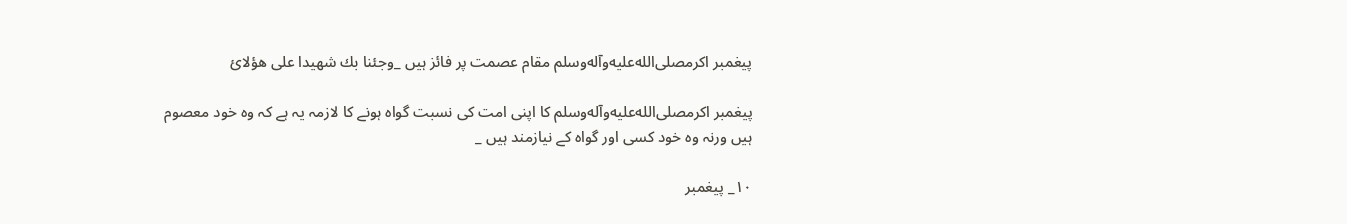پيغمبر اكرمصلى‌الله‌عليه‌وآله‌وسلم مقام عصمت پر فائز ہيں _وجئنا بك شهيدا على هؤلائ

پيغمبر اكرمصلى‌الله‌عليه‌وآله‌وسلم كا اپنى امت كى نسبت گواہ ہونے كا لازمہ يہ ہے كہ وہ خود معصوم ہيں ورنہ وہ خود كسى اور گواہ كے نيازمند ہيں _

۱۰_ پيغمبر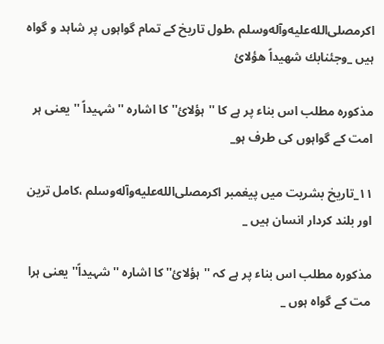اكرمصلى‌الله‌عليه‌وآله‌وسلم ،طول تاريخ كے تمام گواہوں پر شاہد و گواہ ہيں _وجئنابك شهيداً هؤلائ

مذكورہ مطلب اس بناء پر ہے كا ''ہؤلائ'' كا اشارہ ''شہيداً '' يعنى ہر امت كے گواہوں كى طرف ہو_

۱۱_تاريخ بشريت ميں پيغمبر اكرمصلى‌الله‌عليه‌وآله‌وسلم ،كامل ترين اور بلند كردار انسان ہيں _

مذكورہ مطلب اس بناء پر ہے كہ ''ہؤلائ'' كا اشارہ ''شہيداً'' يعنى ہرا مت كے گواہ ہوں _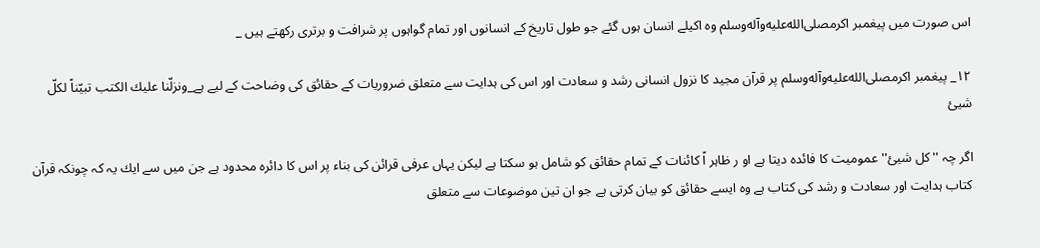اس صورت ميں پيغمبر اكرمصلى‌الله‌عليه‌وآله‌وسلم وہ اكيلے انسان ہوں گئے جو طول تاريخ كے انسانوں اور تمام گواہوں پر شرافت و برترى ركھتے ہيں _

۱۲_ پيغمبر اكرمصلى‌الله‌عليه‌وآله‌وسلم پر قرآن مجيد كا نزول انسانى رشد و سعادت اور اس كى ہدايت سے متعلق ضروريات كے حقائق كى وضاحت كے ليے ہے_ونزلّنا عليك الكتب تبيّناً لكلّ شيئ

اگر چہ ''كل شيئ'' عموميت كا فائدہ ديتا ہے او ر ظاہر اً كائنات كے تمام حقائق كو شامل ہو سكتا ہے ليكن يہاں عرفى قرائن كى بناء پر اس كا دائرہ محدود ہے جن ميں سے ايك يہ كہ چونكہ قرآن كتاب ہدايت اور سعادت و رشد كى كتاب ہے وہ ايسے حقائق كو بيان كرتى ہے جو ان تين موضوعات سے متعلق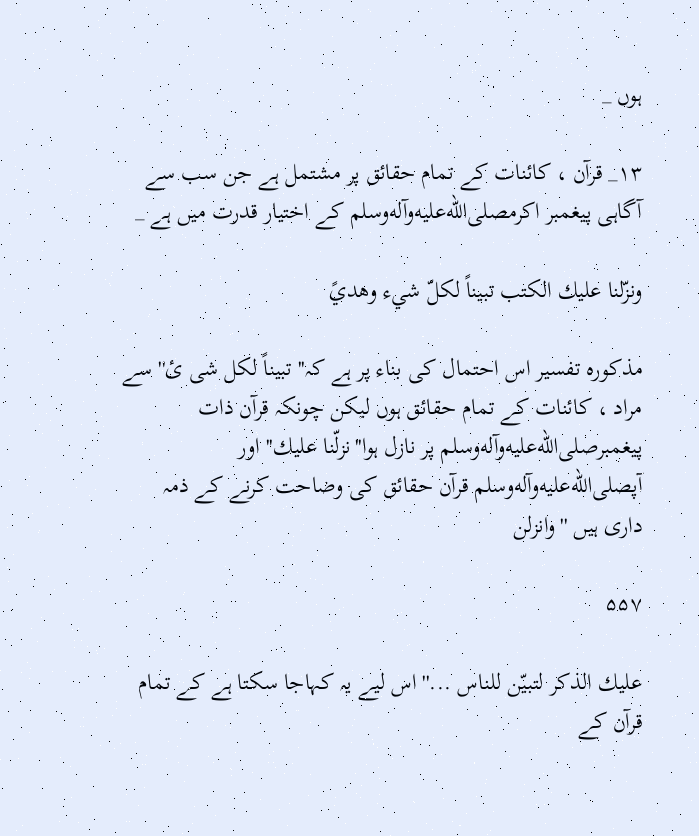ہوں _

۱۳_ قرآن ، كائنات كے تمام حقائق پر مشتمل ہے جن سب سے آگاہى پيغمبر اكرمصلى‌الله‌عليه‌وآله‌وسلم كے اختيار قدرت ميں ہے _

ونزّلنا عليك الكتب تبيناً لكلّ شيء وهديً

مذكورہ تفسير اس احتمال كى بناء پر ہے كہ''تبيناً لكل شى ئ'' سے مراد ، كائنات كے تمام حقائق ہوں ليكن چونكہ قرآن ذات پيغمبرصلى‌الله‌عليه‌وآله‌وسلم پر نازل ہوا''نزلّنا عليك'' اور آپصلى‌الله‌عليه‌وآله‌وسلم قرآن حقائق كى وضاحت كرنے كے ذمہ دارى ہيں ''وانزلن

۵۵۷

عليك الذكر لتبيّن للناس ...'' اس ليے يہ كہاجا سكتا ہے كے تمام قرآن كے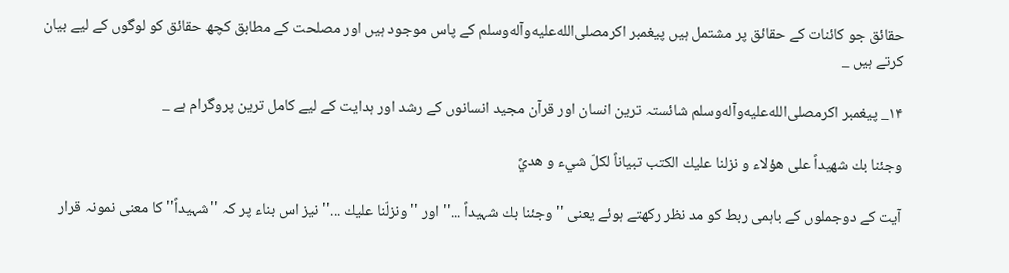حقائق جو كائنات كے حقائق پر مشتمل ہيں پيغمبر اكرمصلى‌الله‌عليه‌وآله‌وسلم كے پاس موجود ہيں اور مصلحت كے مطابق كچھ حقائق كو لوگوں كے ليے بيان كرتے ہيں _

۱۴_ پيغمبر اكرمصلى‌الله‌عليه‌وآله‌وسلم شائستہ ترين انسان اور قرآن مجيد انسانوں كے رشد اور ہدايت كے ليے كامل ترين پروگرام ہے _

وجئنا بك شهيداً على هؤلاء و نزلنا عليك الكتب تبياناً لكلّ شيء و هديً

آيت كے دوجملوں كے باہمى ربط كو مد نظر ركھتے ہوئے يعنى ''وجئنا بك شہيداً ...'' اور ''ونزلّنا عليك ...'' نيز اس بناء پر كہ ''شہيداً''كا معنى نمونہ قرار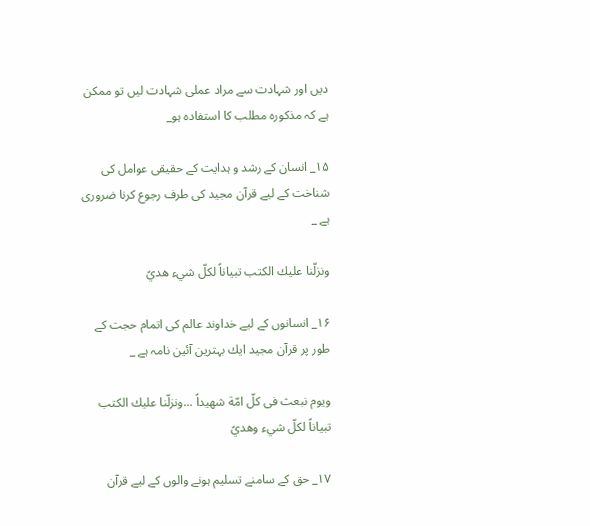ديں اور شہادت سے مراد عملى شہادت ليں تو ممكن ہے كہ مذكورہ مطلب كا استفادہ ہو_

۱۵_ انسان كے رشد و ہدايت كے حقيقى عوامل كى شناخت كے ليے قرآن مجيد كى طرف رجوع كرنا ضرورى ہے _

ونزلّنا عليك الكتب تبياناً لكلّ شيء هديً

۱۶_ انسانوں كے ليے خداوند عالم كى اتمام حجت كے طور پر قرآن مجيد ايك بہترين آئين نامہ ہے _

ويوم نبعث فى كلّ امّة شهيداً ...ونزلّنا عليك الكتب تبياناً لكلّ شيء وهديً

۱۷_ حق كے سامنے تسليم ہونے والوں كے ليے قرآن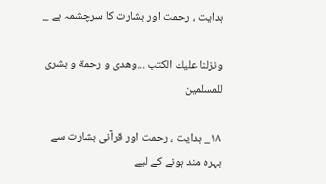ہدايت ، رحمت اور بشارت كا سرچشمہ ہے _

ونزلنا عليك الكتب ...وهدى و رحمة و بشرى للمسلمين

۱۸_ ہدايت ، رحمت اور قرآنى بشارت سے بہرہ مند ہونے كے ليے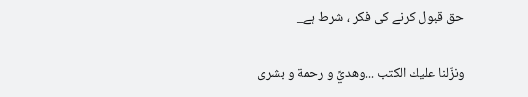حق قبول كرنے كى فكر ، شرط ہے_

ونزّلنا عليك الكتب ...وهديً و رحمة و بشرى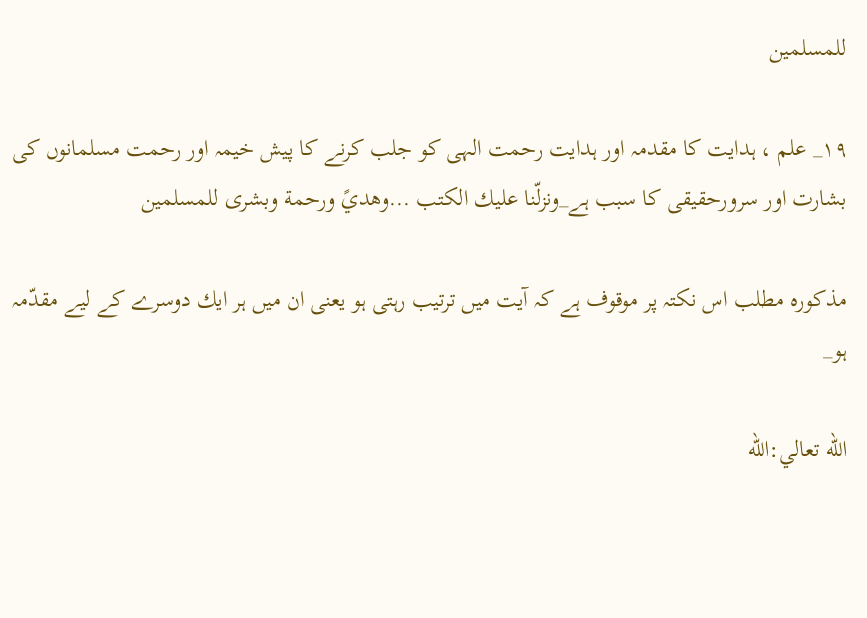للمسلمين

۱۹_ علم ، ہدايت كا مقدمہ اور ہدايت رحمت الہى كو جلب كرنے كا پيش خيمہ اور رحمت مسلمانوں كى بشارت اور سرورحقيقى كا سبب ہے_ونزلّنا عليك الكتب ...وهديً ورحمة وبشرى للمسلمين

مذكورہ مطلب اس نكتہ پر موقوف ہے كہ آيت ميں ترتيب رہتى ہو يعنى ان ميں ہر ايك دوسرے كے ليے مقدّمہ ہو_

الله تعالي:الله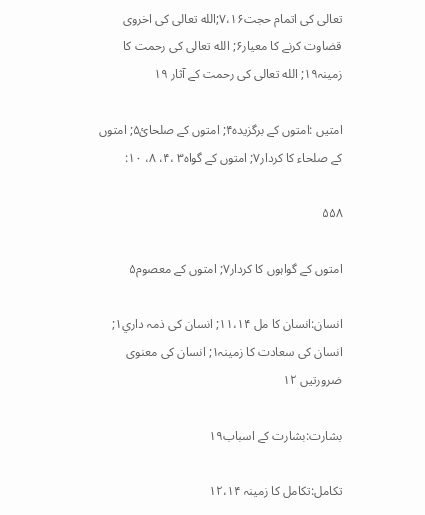تعالى كى اتمام حجت۷،۱۶;الله تعالى كى اخروى قضاوت كرنے كا معيار۶; الله تعالى كى رحمت كا زمينہ۱۹; الله تعالى كى رحمت كے آثار ۱۹

امتيں :امتوں كے برگزيدہ۴; امتوں كے صلحائ۵; امتوں كے صلحاء كا كردار۷; امتوں كے گواہ۳ ،۴، ۸، ۱۰:

۵۵۸

امتوں كے گواہوں كا كردار۷; امتوں كے معصوم۵

انسان:انسان كا مل ۱۱،۱۴; انسان كى ذمہ داري۱; انسان كى سعادت كا زمينہ۱; انسان كى معنوى ضرورتيں ۱۲

بشارت:بشارت كے اسباب۱۹

تكامل:تكامل كا زمينہ ۱۲،۱۴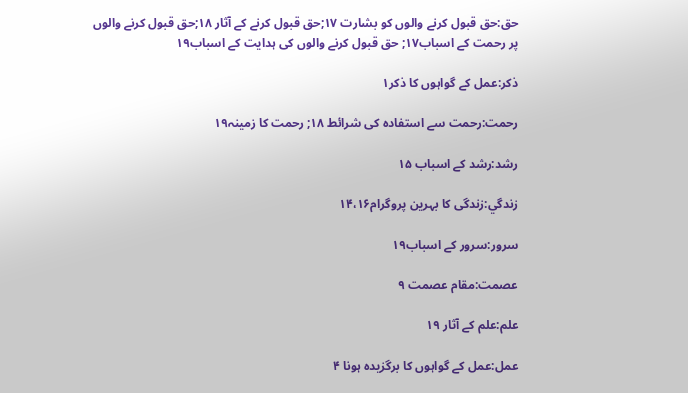حق:حق قبول كرنے والوں كو بشارت ۱۷;حق قبول كرنے كے آثار ۱۸;حق قبول كرنے والوں پر رحمت كے اسباب۱۷; حق قبول كرنے والوں كى ہدايت كے اسباب۱۹

ذكر:عمل كے گواہوں كا ذكر۱

رحمت:رحمت سے استفادہ كى شرائط ۱۸; رحمت كا زمينہ۱۹

رشد:رشد كے اسباب ۱۵

زندگي:زندگى كا بہرين پروگرام۱۴،۱۶

سرور:سرور كے اسباب۱۹

عصمت:مقام عصمت ۹

علم:علم كے آثار ۱۹

عمل:عمل كے گواہوں كا برگزيدہ ہونا ۴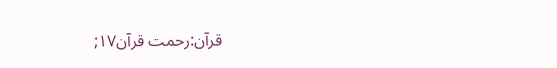قرآن:رحمت قرآن۱۷;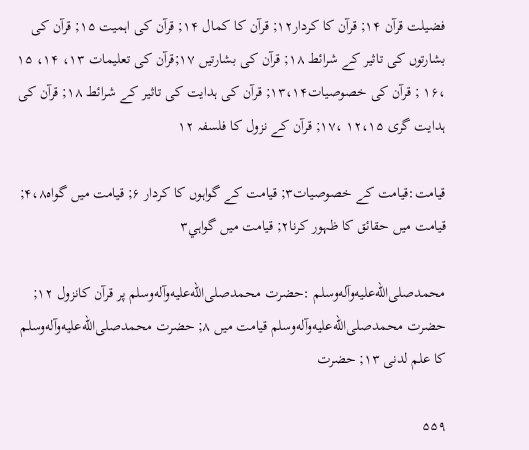فضيلت قرآن ۱۴; قرآن كا كردار۱۲; قرآن كا كمال ۱۴; قرآن كى اہميت ۱۵; قرآن كى بشارتوں كى تاثير كے شرائط ۱۸; قرآن كى بشارتيں ۱۷;قرآن كى تعليمات ۱۳، ۱۴، ۱۵ ،۱۶ ; قرآن كى خصوصيات۱۳،۱۴; قرآن كى ہدايت كى تاثير كے شرائط ۱۸; قرآن كى ہدايت گرى ۱۲،۱۵ ،۱۷; قرآن كے نزول كا فلسفہ ۱۲

قيامت:قيامت كے خصوصيات۳; قيامت كے گواہوں كا كردار ۶; قيامت ميں گواہ۴،۸; قيامت ميں حقائق كا ظہور كرنا۲; قيامت ميں گواہي۳

محمدصلى‌الله‌عليه‌وآله‌وسلم :حضرت محمدصلى‌الله‌عليه‌وآله‌وسلم پر قرآن كانزول ۱۲; حضرت محمدصلى‌الله‌عليه‌وآله‌وسلم قيامت ميں ۸; حضرت محمدصلى‌الله‌عليه‌وآله‌وسلم كا علم لدنى ۱۳; حضرت

۵۵۹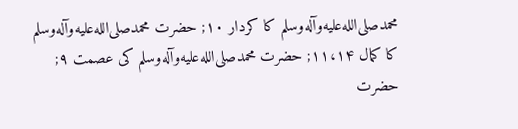محمدصلى‌الله‌عليه‌وآله‌وسلم كا كردار ۱۰; حضرت محمدصلى‌الله‌عليه‌وآله‌وسلم كا كمال ۱۱،۱۴; حضرت محمدصلى‌الله‌عليه‌وآله‌وسلم كى عصمت ۹; حضرت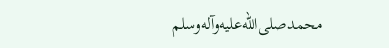محمدصلى‌الله‌عليه‌وآله‌وسلم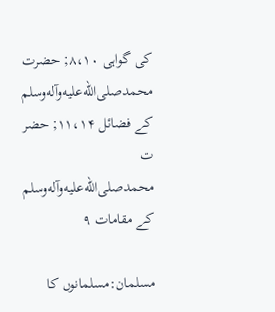كى گواہى ۸،۱۰; حضرت محمدصلى‌الله‌عليه‌وآله‌وسلم كے فضائل ۱۱،۱۴; حضر ت محمدصلى‌الله‌عليه‌وآله‌وسلم كے مقامات ۹

مسلمان:مسلمانوں كا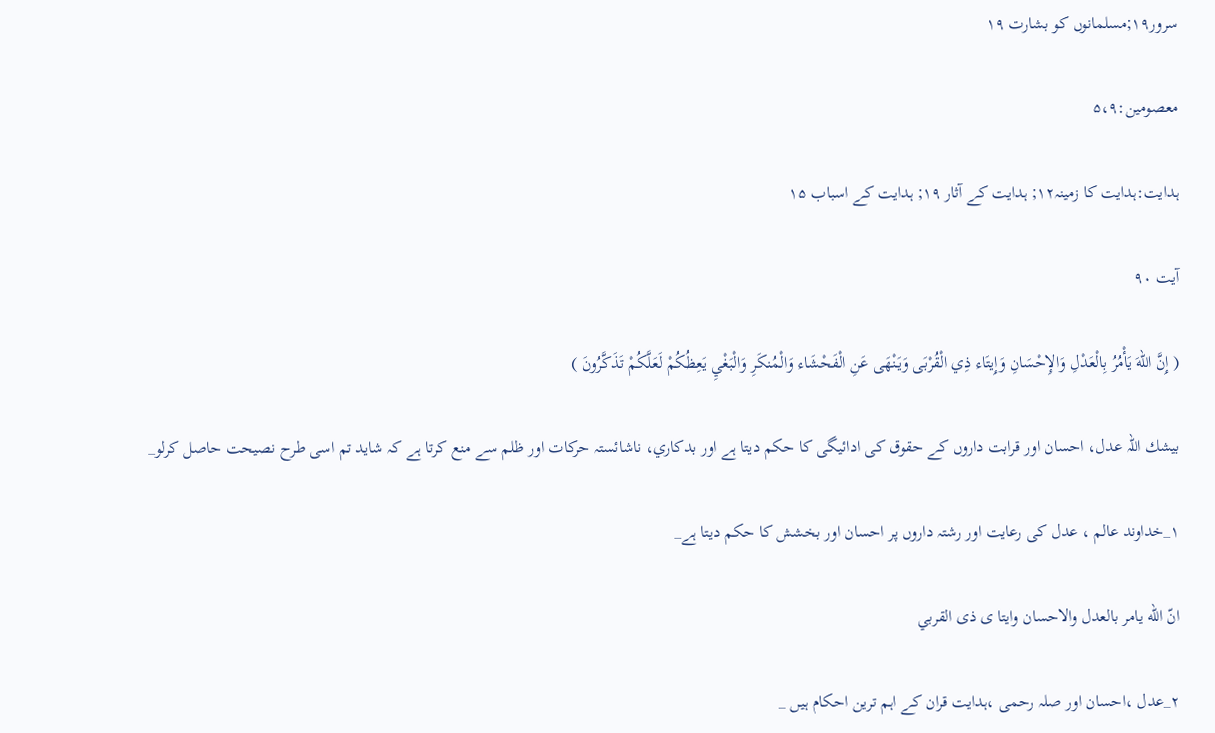سرور۱۹;مسلمانوں كو بشارت ۱۹

معصومين:۵،۹

ہدايت:ہدايت كا زمينہ۱۲; ہدايت كے آثار ۱۹; ہدايت كے اسباب ۱۵

آیت ۹۰

( إِنَّ اللّهَ يَأْمُرُ بِالْعَدْلِ وَالإِحْسَانِ وَإِيتَاء ذِي الْقُرْبَى وَيَنْهَى عَنِ الْفَحْشَاء وَالْمُنكَرِ وَالْبَغْيِ يَعِظُكُمْ لَعَلَّكُمْ تَذَكَّرُونَ )

بيشك اللہ عدل، احسان اور قرابت داروں كے حقوق كى ادائيگى كا حكم ديتا ہے اور بدكاري، ناشائستہ حركات اور ظلم سے منع كرتا ہے كہ شايد تم اسى طرح نصيحت حاصل كرلو_

۱_خداوند عالم ، عدل كى رعايت اور رشتہ داروں پر احسان اور بخشش كا حكم ديتا ہے_

انّ اللّه يامر بالعدل والاحسان وايتا ى ذى القربي

۲_عدل ،احسان اور صلہ رحمى ،ہدايت قران كے اہم ترين احكام ہيں _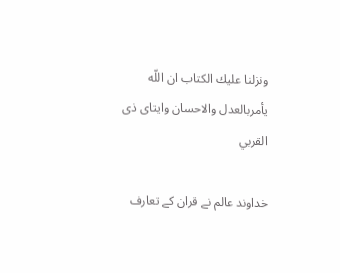ونزلنا عليك الكتاب ان اللّه يأمربالعدل والاحسان وايتاى ذى القربي

خداوند عالم نے قران كے تعارف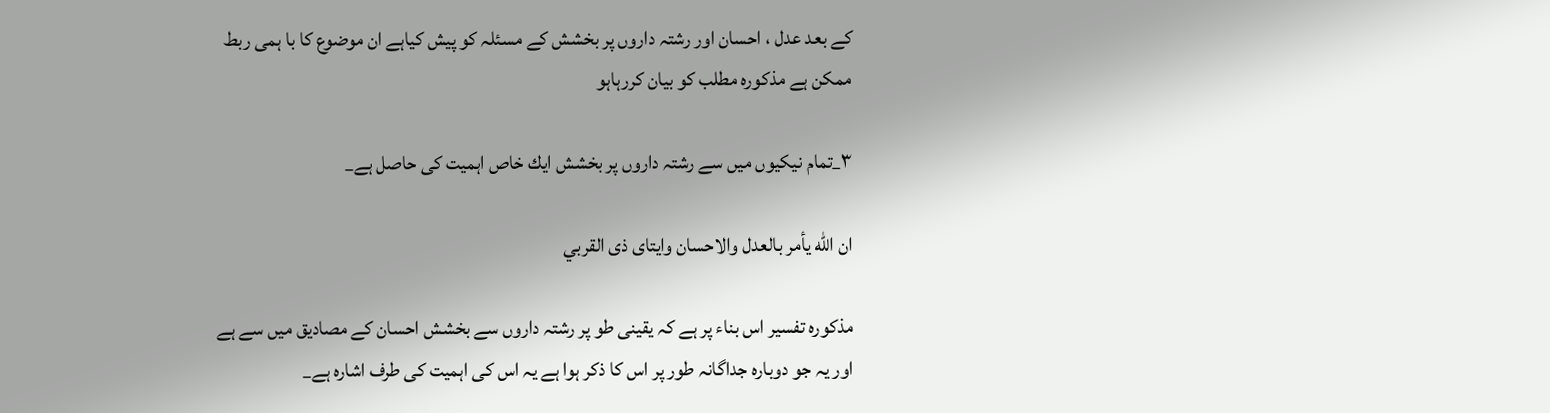كے بعد عدل ، احسان اور رشتہ داروں پر بخشش كے مسئلہ كو پيش كياہے ان موضوع كا با ہمى ربط ممكن ہے مذكورہ مطلب كو بيان كررہاہو

۳_تمام نيكيوں ميں سے رشتہ داروں پر بخشش ايك خاص اہميت كى حاصل ہے_

ان الله يأمر بالعدل والاحسان وايتاى ذى القربي

مذكورہ تفسير اس بناء پر ہے كہ يقينى طو پر رشتہ داروں سے بخشش احسان كے مصاديق ميں سے ہے اور يہ جو دوبارہ جداگانہ طور پر اس كا ذكر ہوا ہے يہ اس كى اہميت كى طرف اشارہ ہے_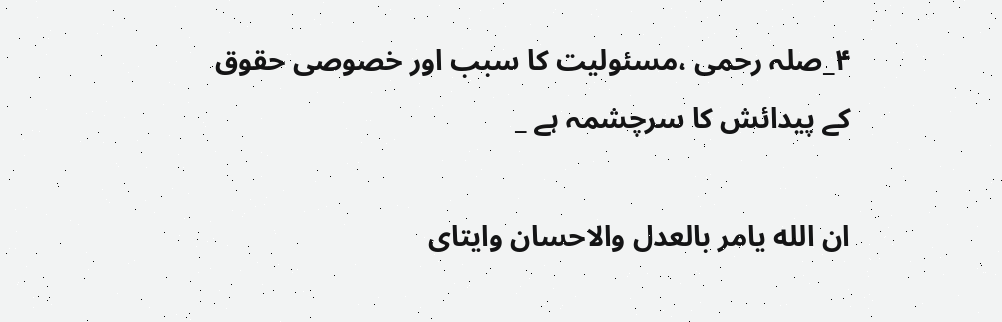۴_صلہ رحمى ،مسئوليت كا سبب اور خصوصى حقوق كے پيدائش كا سرچشمہ ہے _

ان الله يامر بالعدل والاحسان وايتاى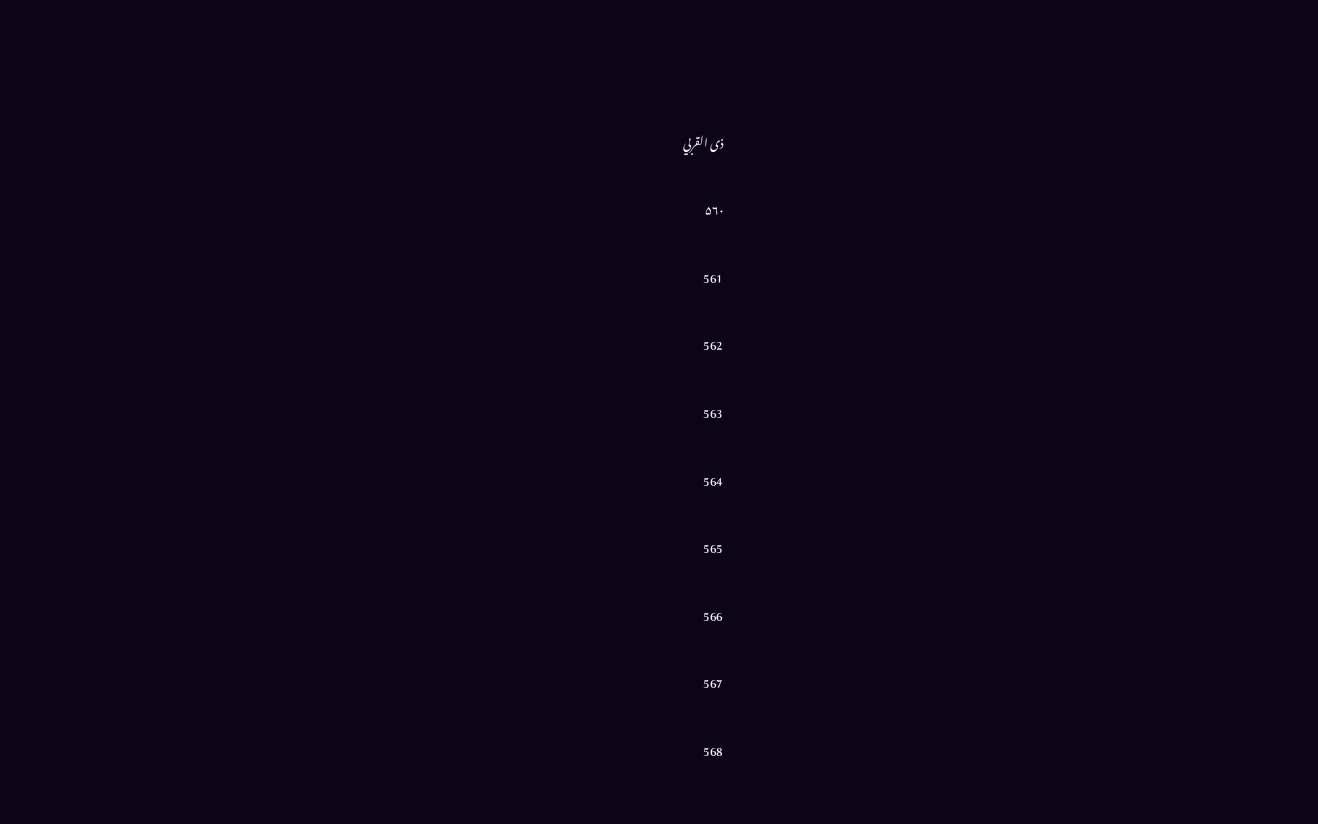ذى القربي

۵۶۰

561

562

563

564

565

566

567

568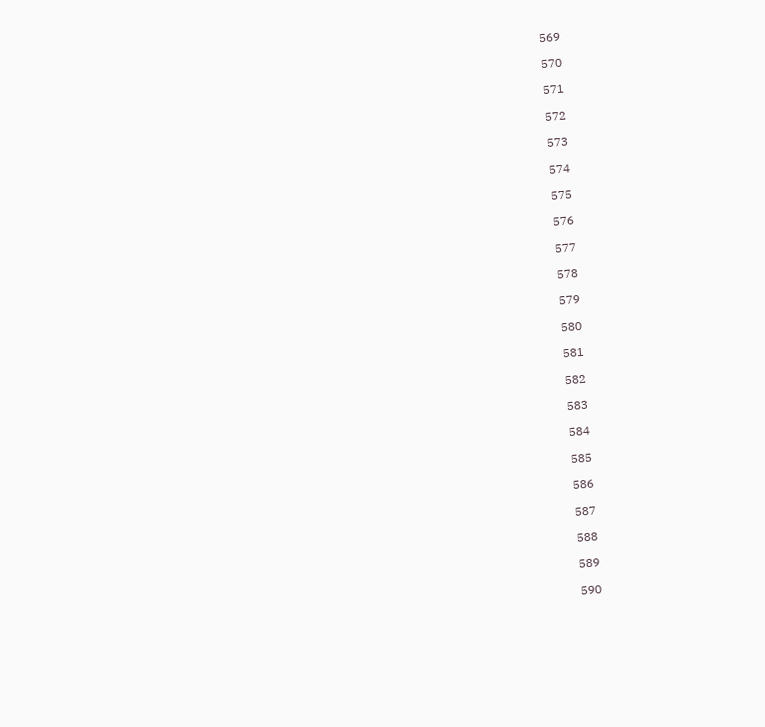569

570

571

572

573

574

575

576

577

578

579

580

581

582

583

584

585

586

587

588

589

590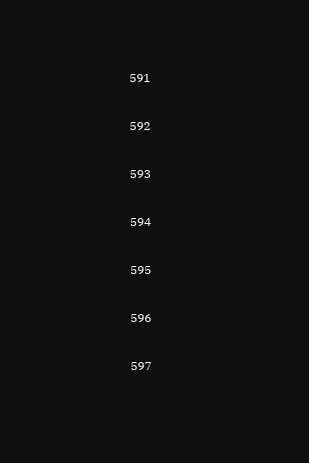591

592

593

594

595

596

597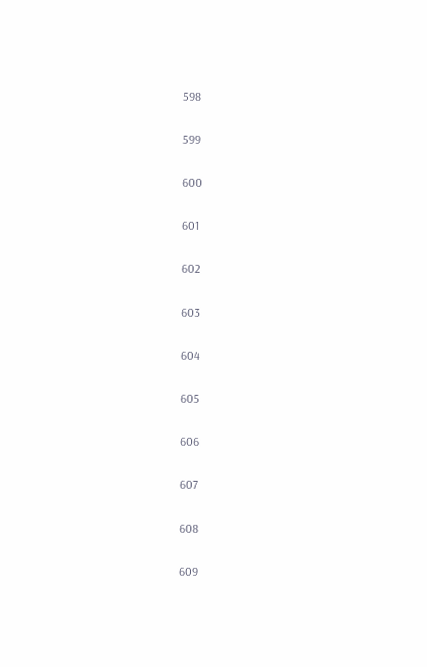598

599

600

601

602

603

604

605

606

607

608

609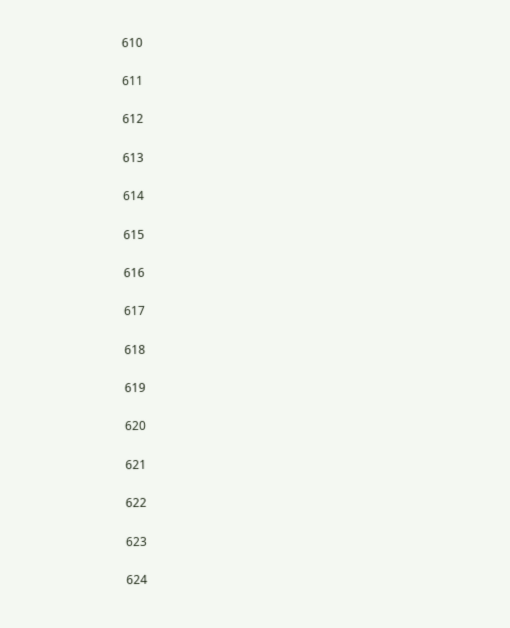610

611

612

613

614

615

616

617

618

619

620

621

622

623

624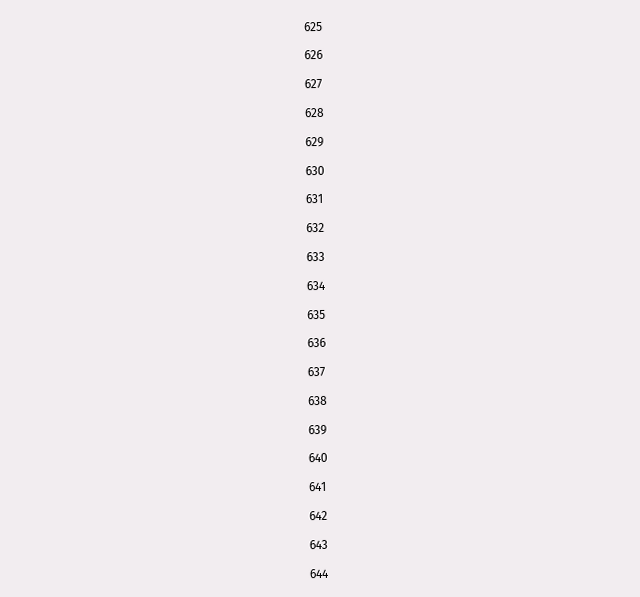625

626

627

628

629

630

631

632

633

634

635

636

637

638

639

640

641

642

643

644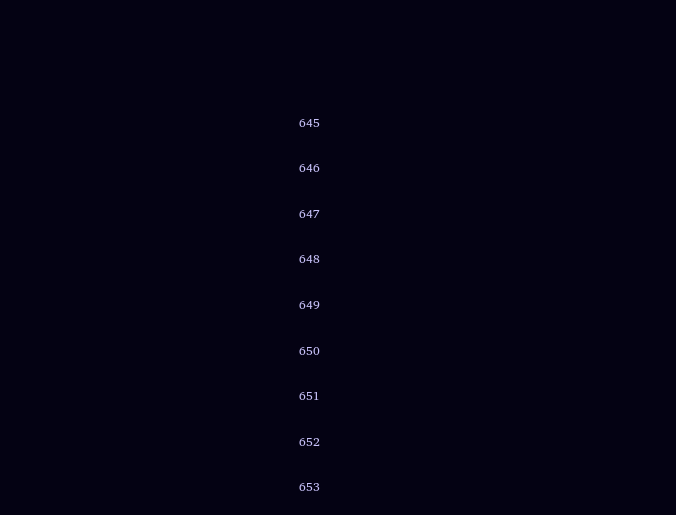645

646

647

648

649

650

651

652

653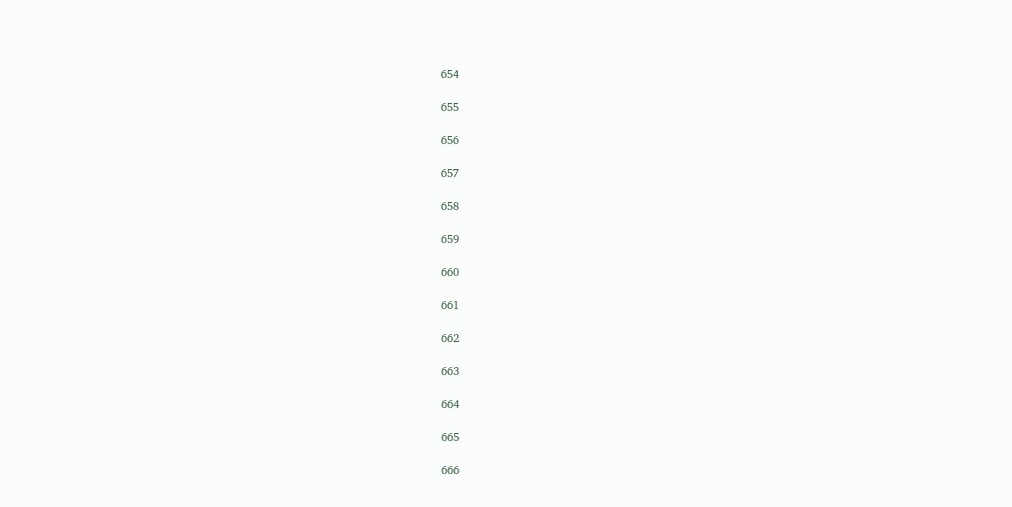654

655

656

657

658

659

660

661

662

663

664

665

666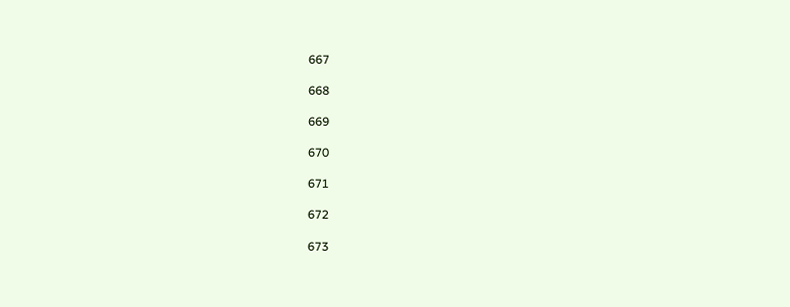667

668

669

670

671

672

673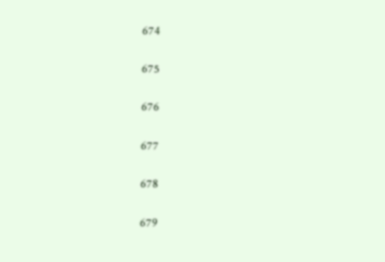674

675

676

677

678

679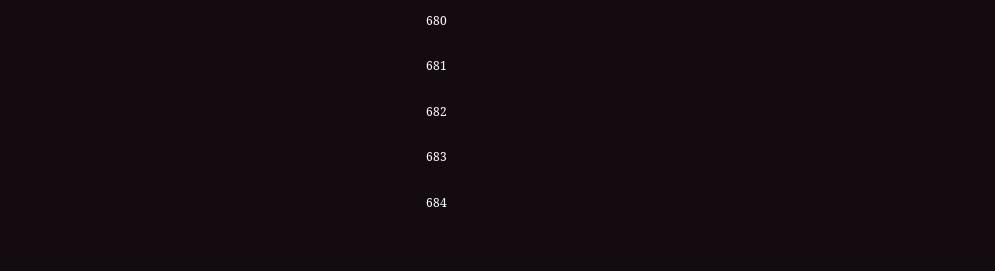680

681

682

683

684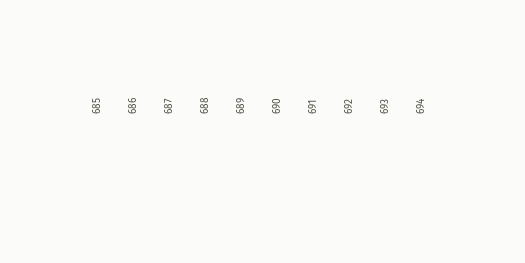685

686

687

688

689

690

691

692

693

694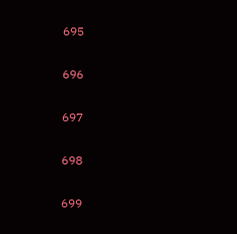695

696

697

698

699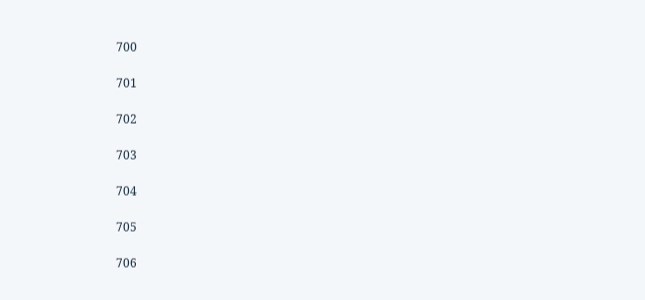700

701

702

703

704

705

706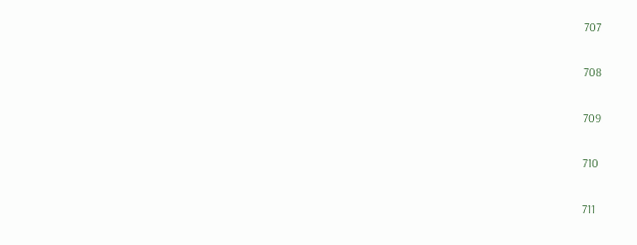707

708

709

710

711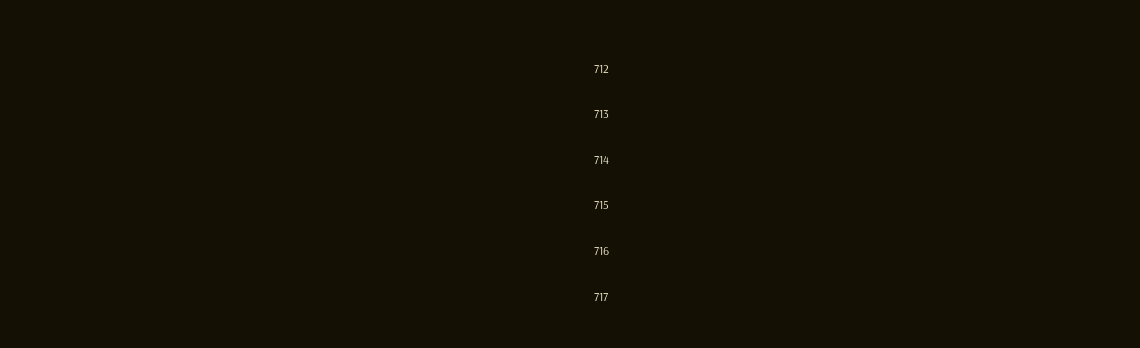712

713

714

715

716

717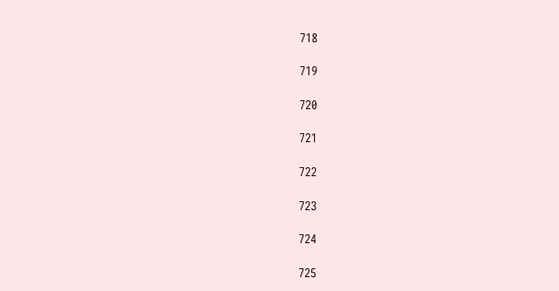718

719

720

721

722

723

724

725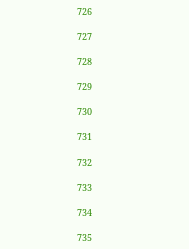726

727

728

729

730

731

732

733

734

735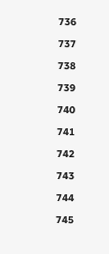736

737

738

739

740

741

742

743

744

745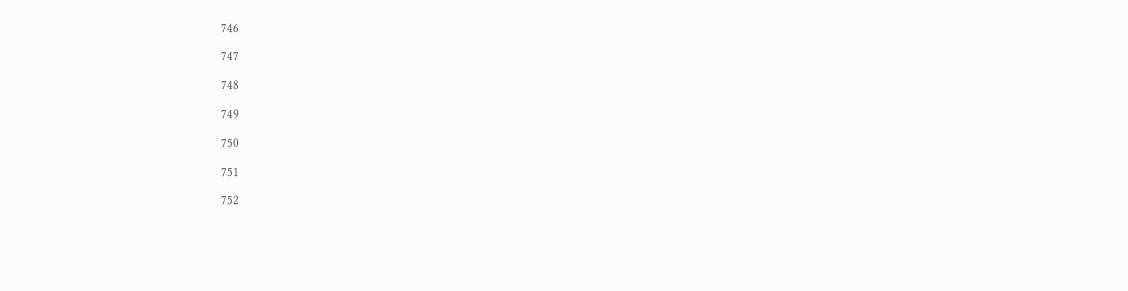746

747

748

749

750

751

752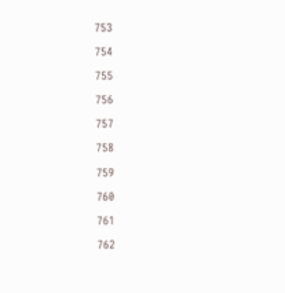753

754

755

756

757

758

759

760

761

762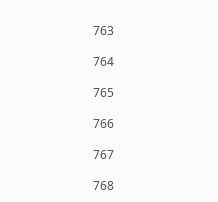763

764

765

766

767

768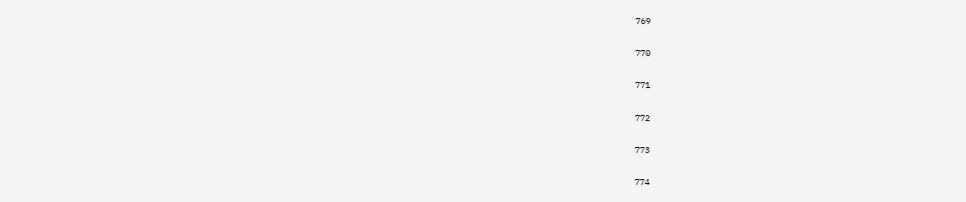769

770

771

772

773

774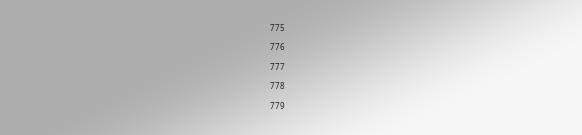775

776

777

778

779